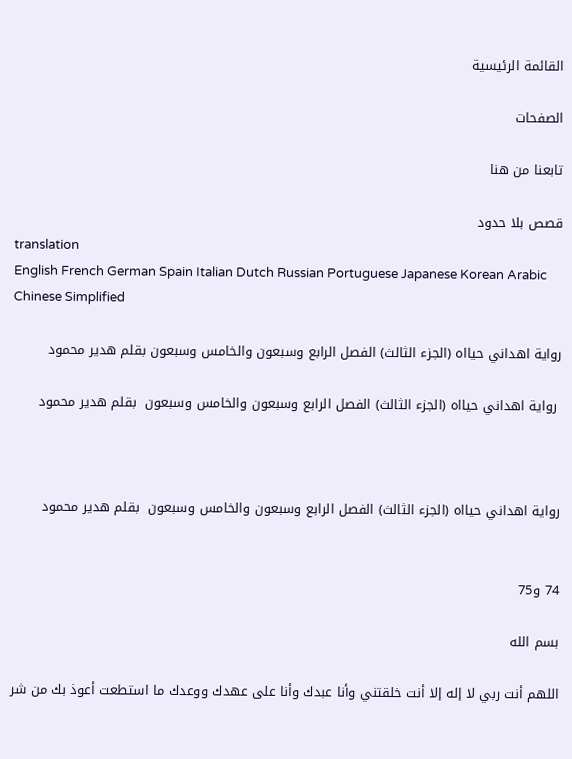القائمة الرئيسية

الصفحات

تابعنا من هنا

قصص بلا حدود
translation
English French German Spain Italian Dutch Russian Portuguese Japanese Korean Arabic Chinese Simplified

رواية اهداني حيااه (الجزء الثالث) الفصل الرابع وسبعون والخامس وسبعون بقلم هدير محمود

 رواية اهداني حيااه (الجزء الثالث) الفصل الرابع وسبعون والخامس وسبعون  بقلم هدير محمود



رواية اهداني حيااه (الجزء الثالث) الفصل الرابع وسبعون والخامس وسبعون  بقلم هدير محمود


74 و75

بسم الله

اللهم أنت ربي لا إله إلا أنت خلقتني وأنا عبدك وأنا على عهدك ووعدك ما استطعت أعوذ بك من شر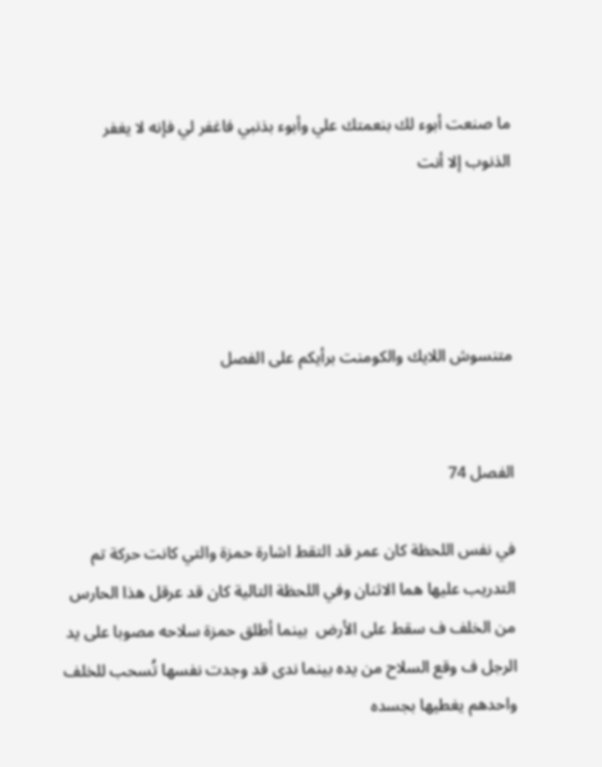ما صنعت أبوء لك بنعمتك علي وأبوء بذنبي فاغفر لي فإنه لا يغفر الذنوب إلا أنت




متنسوش اللايك والكومنت برأيكم على الفصل


الفصل 74

في نفس اللحظة كان عمر قد التقط اشارة حمزة والتي كانت حركة تم التدريب عليها هما الاثنان وفي اللحظة التالية كان قد عرقل هذا الحارس من الخلف ف سقط على الأرض  بينما أطلق حمزة سلاحه مصوبا على يد الرجل ف وقع السلاح من يده بينما ندى قد وجدت نفسها تُسحب للخلف واحدهم يغطيها بجسده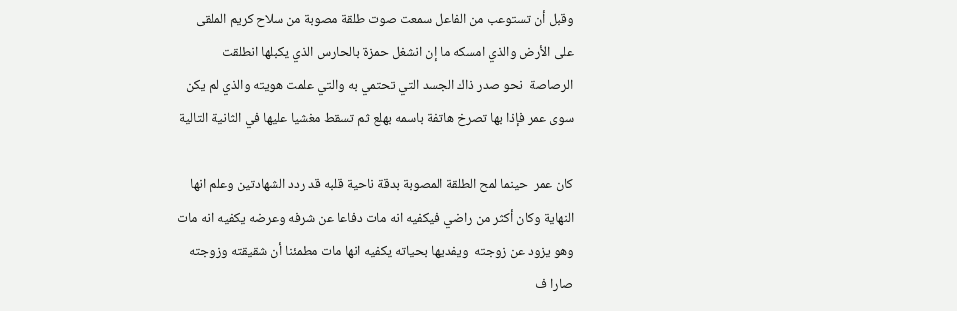وقبل أن تستوعب من الفاعل سمعت صوت طلقة مصوبة من سلاح كريم الملقى على الأرض والذي امسكه ما إن انشغل حمزة بالحارس الذي يكبلها انطلقت الرصاصة  نحو صدر ذاك الجسد التي تحتمي به والتي علمت هويته والذي لم يكن  سوى عمر فإذا بها تصرخ هاتفة باسمه بهلع ثم تسقط مغشيا عليها في الثانية التالية

كان عمر  حينما لمح الطلقة المصوبة بدقة ناحية قلبه قد ردد الشهادتين وعلم انها النهاية وكان أكثر من راضي فيكفيه انه مات دفاعا عن شرفه وعرضه يكفيه انه مات وهو يزود عن زوجته  ويفديها بحياته يكفيه انها مات مطمئنا أن شقيقته وزوجته صارا ف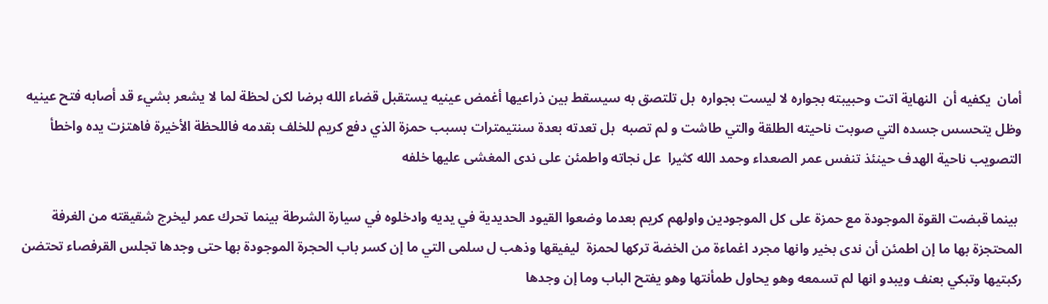أمان  يكفيه أن  النهاية اتت وحبيبته بجواره لا ليست بجواره  بل تلتصق به سيسقط بين ذراعيها أغمض عينيه يستقبل قضاء الله برضا لكن لحظة لما لا يشعر بشيء قد أصابه فتح عينيه وظل يتحسس جسده التي صوبت ناحيته الطلقة والتي طاشت و لم تصبه  بل تعدته بعدة سنتيمترات بسبب حمزة الذي دفع كريم للخلف بقدمه فاللحظة الأخيرة فاهتزت يده واخطأ التصويب ناحية الهدف حينئذ تنفس عمر الصعداء وحمد الله كثيرا  عل نجاته واطمئن على ندى المغشى عليها خلفه

 بينما قبضت القوة الموجودة مع حمزة على كل الموجودين واولهم كريم بعدما وضعوا القيود الحديدية في يديه وادخلوه في سيارة الشرطة بينما تحرك عمر ليخرج شقيقته من الغرفة المحتجزة بها ما إن اطمئن أن ندى بخير وانها مجرد اغماءة من الخضة تركها لحمزة  ليفيقها وذهب ل سلمى التي ما إن كسر باب الحجرة الموجودة بها حتى وجدها تجلس القرفصاء تحتضن ركبتيها وتبكي بعنف ويبدو انها لم تسمعه وهو يحاول طمأنتها وهو يفتح الباب وما إن وجدها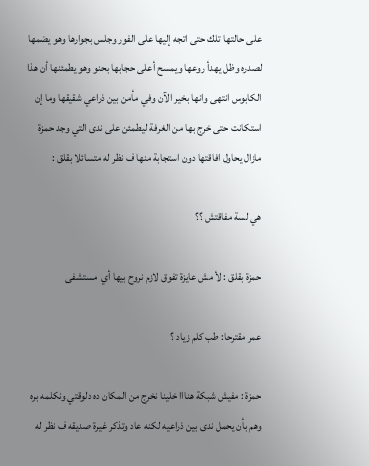على حالتها تلك حتى اتجه إليها على الفور وجلس بجوارها وهو يضمها لصدره وظل يهدأ روعها ويمسح أعلى حجابها بحنو وهو يطمئنها أن هذا الكابوس انتهى وانها بخير الآن وفي مأمن بين ذراعي شقيقها وما إن استكانت حتى خرج بها من الغرفة ليطمئن على ندى التي وجد حمزة مازال يحاول افاقتها دون استجابة منها ف نظر له متسائلا بقلق :

هي لسة مفاقتش ؟؟

حمزة بقلق : لأ مش عايزة تفوق لازم نروح بيها أي  مستشفى

عمر مقترحا: طب كلم زياد ؟

حمزة : مفيش شبكة هنااا خلينا نخرج من المكان ده دلوقتي ونكلمه بره وهم بأن يحمل ندى بين ذراعيه لكنه عاد وتذكر غيرة صديقه ف نظر له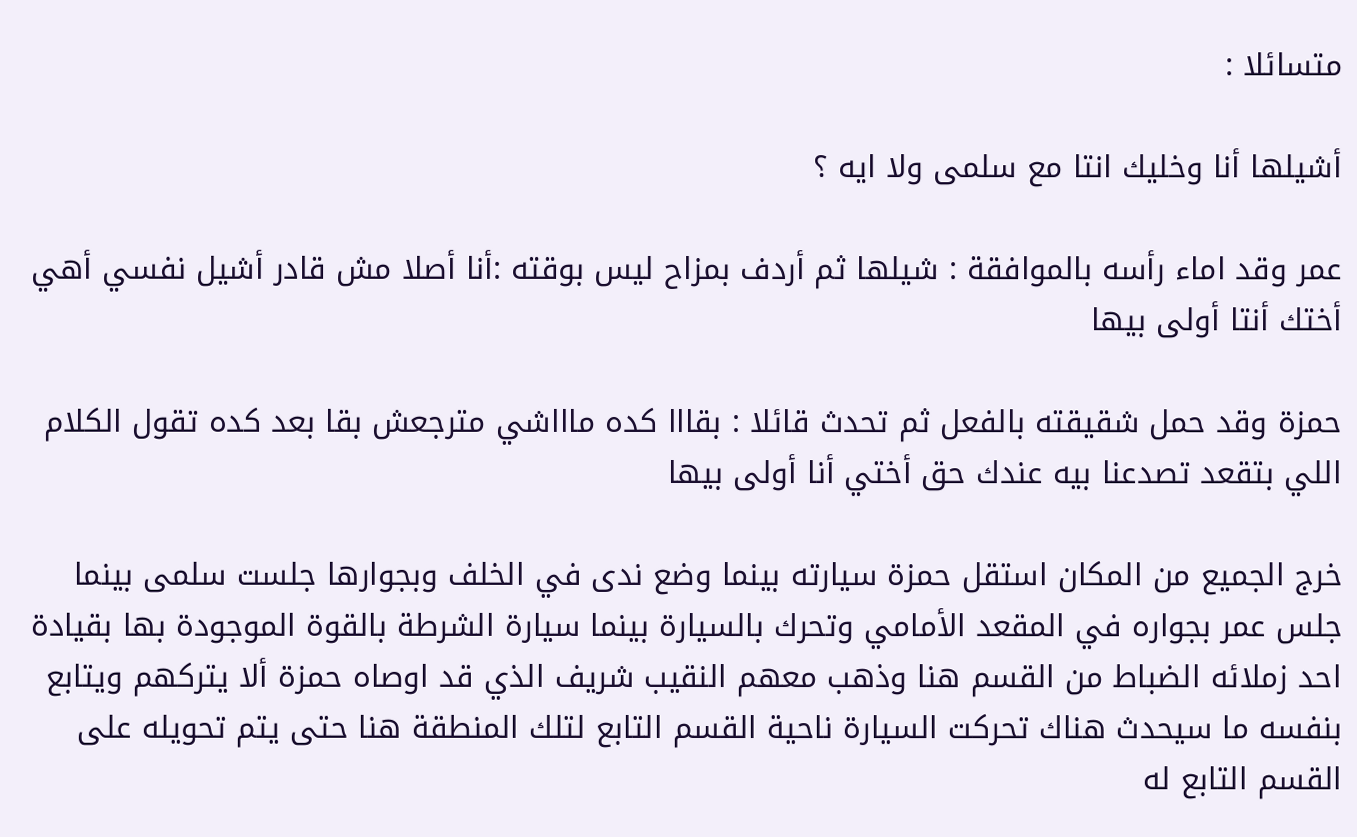متسائلا :

أشيلها أنا وخليك انتا مع سلمى ولا ايه ؟

عمر وقد اماء رأسه بالموافقة : شيلها ثم أردف بمزاح ليس بوقته :أنا أصلا مش قادر أشيل نفسي أهي أختك أنتا أولى بيها

حمزة وقد حمل شقيقته بالفعل ثم تحدث قائلا : بقااا كده ماااشي مترجعش بقا بعد كده تقول الكلام اللي بتقعد تصدعنا بيه عندك حق أختي أنا أولى بيها

خرج الجميع من المكان استقل حمزة سيارته بينما وضع ندى في الخلف وبجوارها جلست سلمى بينما جلس عمر بجواره في المقعد الأمامي وتحرك بالسيارة بينما سيارة الشرطة بالقوة الموجودة بها بقيادة احد زملائه الضباط من القسم هنا وذهب معهم النقيب شريف الذي قد اوصاه حمزة ألا يتركهم ويتابع بنفسه ما سيحدث هناك تحركت السيارة ناحية القسم التابع لتلك المنطقة هنا حتى يتم تحويله على القسم التابع له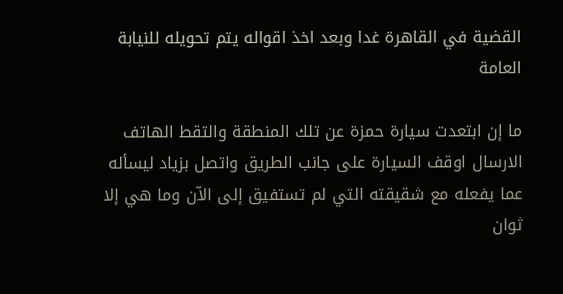القضية في القاهرة غدا وبعد اخذ اقواله يتم تحويله للنيابة العامة

ما إن ابتعدت سيارة حمزة عن تلك المنطقة والتقط الهاتف الارسال اوقف السيارة على جانب الطريق واتصل بزياد ليسأله عما يفعله مع شقيقته التي لم تستفيق إلى الآن وما هي إلا ثوان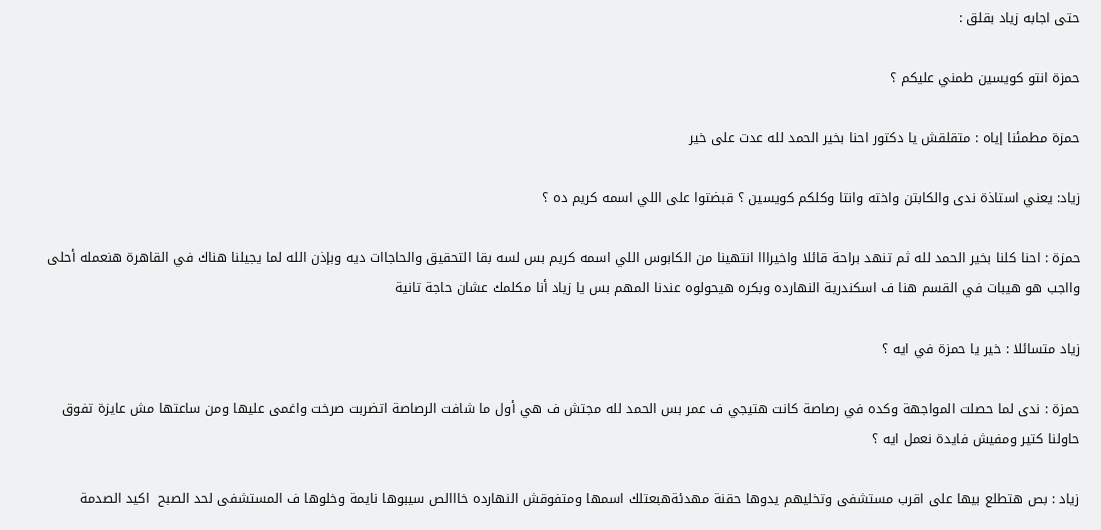حتى اجابه زياد بقلق :

حمزة انتو كويسين طمني عليكم ؟

حمزة مطمئنا إياه : متقلقش يا دكتور احنا بخير الحمد لله عدت على خير

زياد: يعني استاذة ندى والكابتن واخته وانتا وكلكم كويسين ؟ قبضتوا على اللي اسمه كريم ده ؟

حمزة : احنا كلنا بخير الحمد لله ثم تنهد براحة قائلا واخيرااا انتهينا من الكابوس اللي اسمه كريم بس لسه بقا التحقيق والحاجاات ديه وبإذن الله لما يجيلنا هناك في القاهرة هنعمله أحلى وااجب هو هيبات في القسم هنا ف اسكندرية النهارده وبكره هيحولوه عندنا المهم بس يا زياد أنا مكلمك عشان حاجة تانية

زياد متسائلا : خير يا حمزة في ايه ؟

حمزة : ندى لما حصلت المواجهة وكده في رصاصة كانت هتيجي ف عمر بس الحمد لله مجتش ف هي أول ما شافت الرصاصة اتضربت صرخت واغمى عليها ومن ساعتها مش عايزة تفوق حاولنا كتير ومفيش فايدة نعمل ايه ؟

زياد : بص هتطلع بيها على اقرب مستشفى وتخليهم يدوها حقنة مهدئةهبعتلك اسمها ومتفوقش النهارده خااالص سيبوها نايمة وخلوها ف المستشفى لحد الصبح  اكيد الصدمة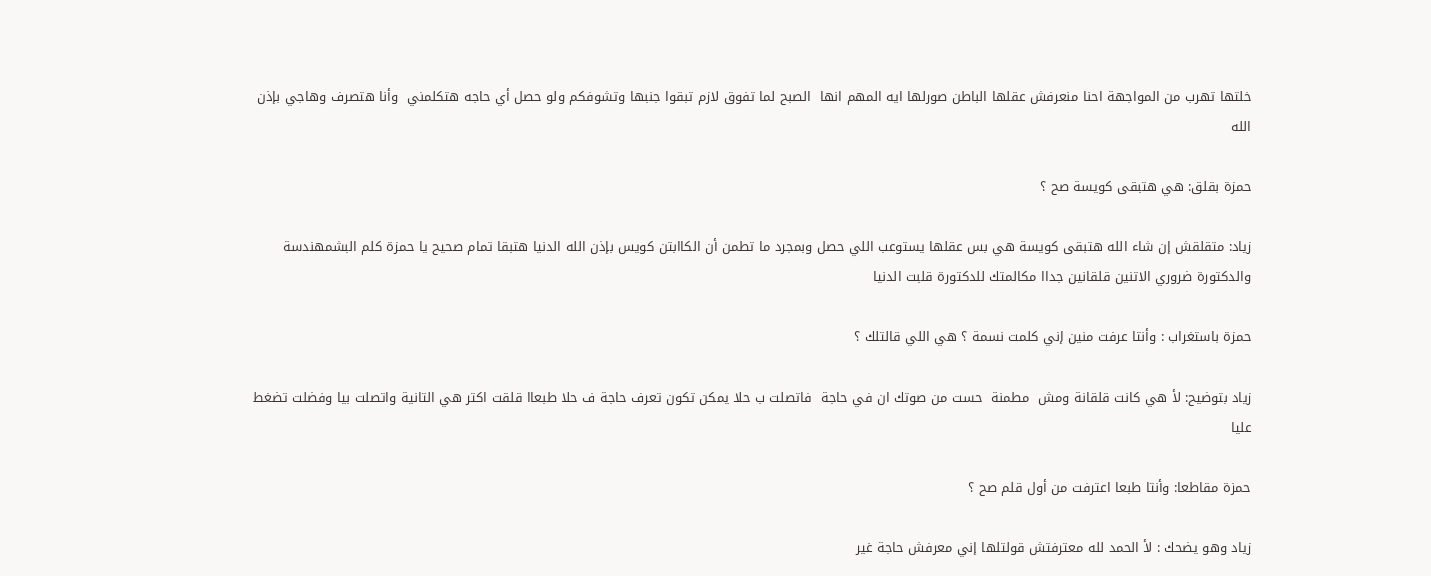خلتها تهرب من المواجهة احنا منعرفش عقلها الباطن صورلها ايه المهم انها  الصبح لما تفوق لازم تبقوا جنبها وتشوفكم ولو حصل أي حاجه هتكلمني  وأنا هتصرف وهاجي بإذن الله

حمزة بقلق: هي هتبقى كويسة صح ؟

زياد: متقلقش إن شاء الله هتبقى كويسة هي بس عقلها يستوعب اللي حصل وبمجرد ما تطمن أن الكاابتن كويس بإذن الله الدنيا هتبقا تمام صحيح يا حمزة كلم البشمهندسة والدكتورة ضروري الاتنين قلقانين جداا مكالمتك للدكتورة قلبت الدنيا

حمزة باستغراب : وأنتا عرفت منين إني كلمت نسمة ؟ هي اللي قالتلك ؟

زياد بتوضيح: لأ هي كانت قلقانة ومش  مطمنة  حست من صوتك ان في حاجة  فاتصلت ب حلا يمكن تكون تعرف حاجة ف حلا طبعاا قلقت اكتر هي التانية واتصلت بيا وفضلت تضغط عليا

حمزة مقاطعا: وأنتا طبعا اعترفت من أول قلم صح ؟

زياد وهو يضحك : لأ الحمد لله معترفتش قولتلها إني معرفش حاجة غير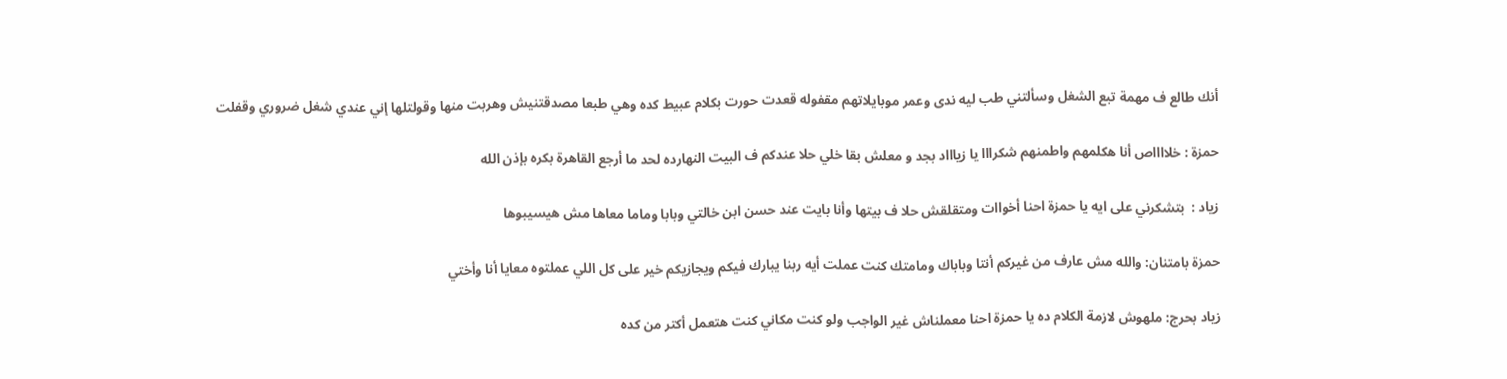أنك طالع ف مهمة تبع الشغل وسألتني طب ليه ندى وعمر موبايلاتهم مقفوله قعدت حورت بكلام عبيط كده وهي طبعا مصدقتنيش وهربت منها وقولتلها إني عندي شغل ضروري وقفلت

حمزة : خلااااص أنا هكلمهم واطمنهم شكرااا يا زياااد بجد و معلش بقا خلي حلا عندكم ف البيت النهارده لحد ما أرجع القاهرة بكره بإذن الله

زياد :  بتشكرني على ايه يا حمزة احنا أخواات ومتقلقش حلا ف بيتها وأنا بايت عند حسن ابن خالتي وبابا وماما معاها مش هيسيبوها

حمزة بامتنان: والله مش عارف من غيركم أنتا وباباك ومامتك كنت عملت أيه ربنا يبارك فيكم ويجازيكم خير على كل اللي عملتوه معايا أنا وأختي

زياد بحرج: ملهوش لازمة الكلام ده يا حمزة احنا معملناش غير الواجب ولو كنت مكاني كنت هتعمل أكتر من كده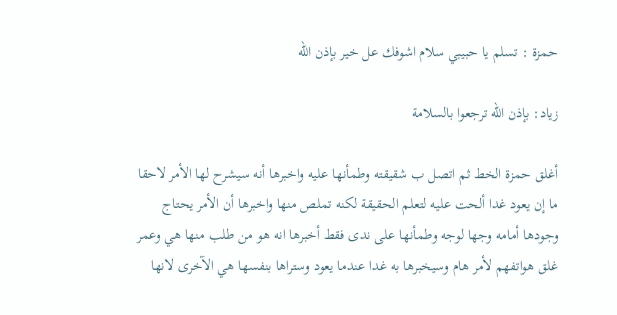حمزة : تسلم يا حبيبي سلام اشوفك عل خير بإذن الله

زياد: بإذن الله ترجعوا بالسلامة

أغلق حمزة الخط ثم اتصل ب شقيقته وطمأنها عليه واخبرها أنه سيشرح لها الأمر لاحقا ما إن يعود غدا ألحت عليه لتعلم الحقيقة لكنه تملص منها واخبرها أن الأمر يحتاج وجودها أمامه وجها لوجه وطمأنها على ندى فقط أخبرها انه هو من طلب منها هي وعمر غلق هواتفهم لأمر هام وسيخبرها به غدا عندما يعود وستراها بنفسها هي الآخرى لانها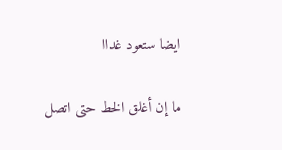ايضا ستعود غداا

ما إن أغلق الخط حتى اتصل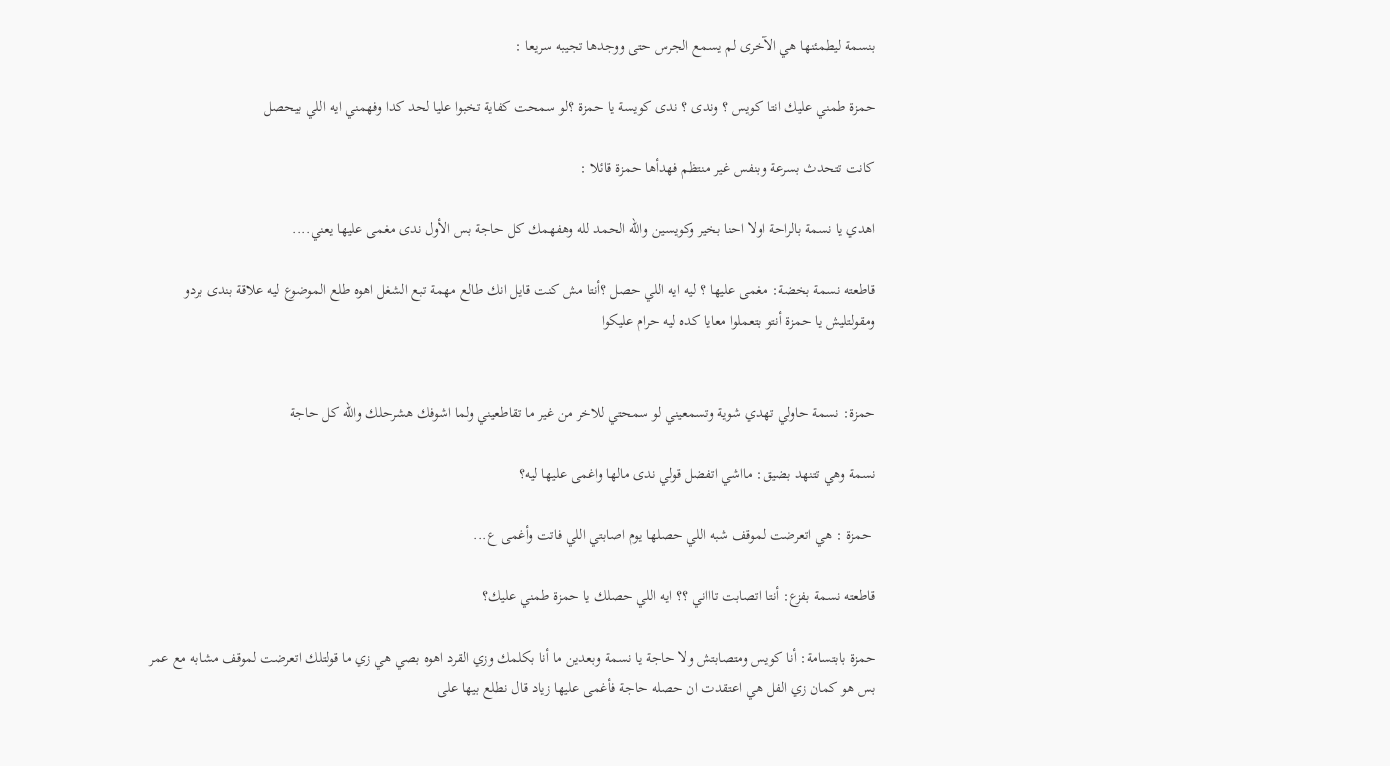بنسمة ليطمئنها هي الآخرى لم يسمع الجرس حتى ووجدها تجيبه سريعا :

حمزة طمني عليك انتا كويس ؟ وندى ؟ ندى كويسة يا حمزة ؟لو سمحت كفاية تخبوا عليا لحد كدا وفهمني ايه اللي بيحصل

كانت تتحدث بسرعة وبنفس غير منتظم فهدأها حمزة قائلا :

اهدي يا نسمة بالراحة اولا احنا بخير وكويسين والله الحمد لله وهفهمك كل حاجة بس الأول ندى مغمى عليها يعني....

قاطعته نسمة بخضة: مغمى عليها ؟ ليه ايه اللي حصل ؟أنتا مش كنت قايل انك طالع مهمة تبع الشغل اهوه طلع الموضوع ليه علاقة بندى بردو ومقولتليش يا حمزة أنتو بتعملوا معايا كده ليه حرام عليكوا


حمزة: نسمة حاولي تهدي شوية وتسمعيني لو سمحتي للاخر من غير ما تقاطعيني ولما اشوفك هشرحلك والله كل حاجة

نسمة وهي تتنهد بضيق: مااشي اتفضل قولي ندى مالها واغمى عليها ليه؟

 حمزة : هي اتعرضت لموقف شبه اللي حصلها يوم اصابتي اللي فاتت وأغمى ع...

قاطعته نسمة بفزع: أنتا اتصابت تاااني ؟؟ ايه اللي حصلك يا حمزة طمني عليك؟

حمزة بابتسامة: أنا كويس ومتصابتش ولا حاجة يا نسمة وبعدين ما أنا بكلمك وزي القرد اهوه بصي هي زي ما قولتلك اتعرضت لموقف مشابه مع عمر بس هو كمان زي الفل هي اعتقدت ان حصله حاجة فأغمى عليها زياد قال نطلع بيها على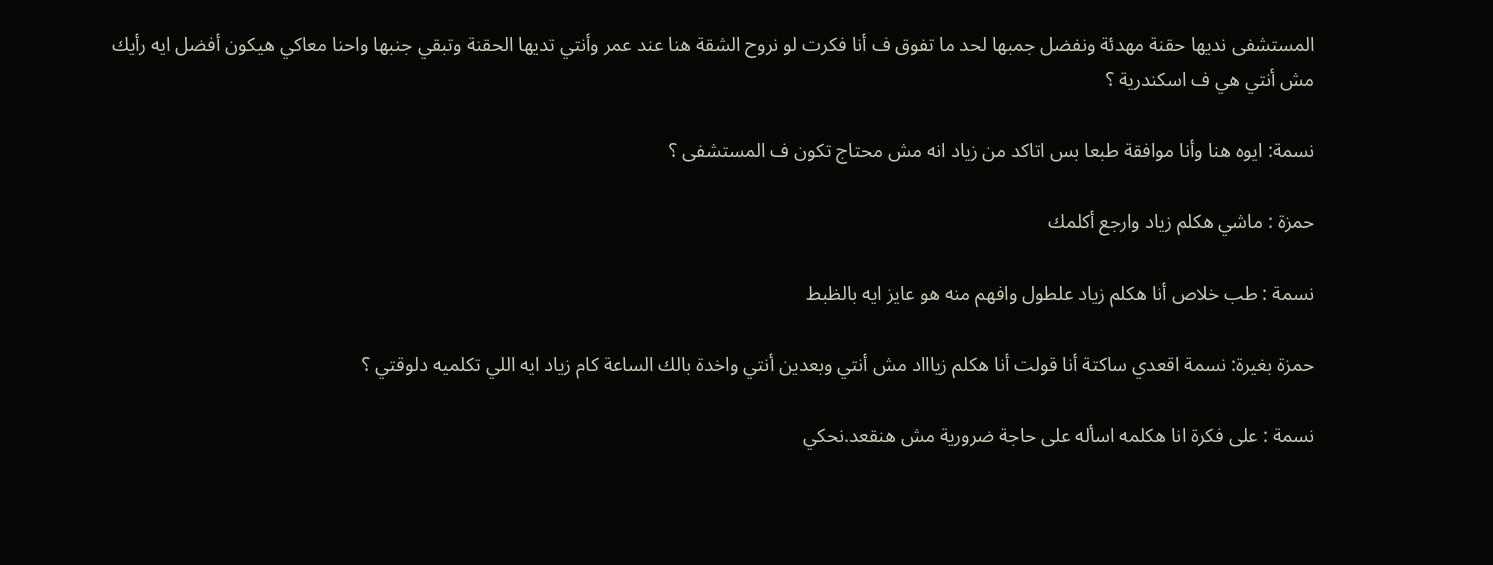المستشفى نديها حقنة مهدئة ونفضل جمبها لحد ما تفوق ف أنا فكرت لو نروح الشقة هنا عند عمر وأنتي تديها الحقنة وتبقي جنبها واحنا معاكي هيكون أفضل ايه رأيك مش أنتي هي ف اسكندرية ؟

نسمة: ايوه هنا وأنا موافقة طبعا بس اتاكد من زياد انه مش محتاج تكون ف المستشفى ؟

حمزة : ماشي هكلم زياد وارجع أكلمك

نسمة : طب خلاص أنا هكلم زياد علطول وافهم منه هو عايز ايه بالظبط

حمزة بغيرة: نسمة اقعدي ساكتة أنا قولت أنا هكلم زياااد مش أنتي وبعدين أنتي واخدة بالك الساعة كام زياد ايه اللي تكلميه دلوقتي ؟

نسمة : على فكرة انا هكلمه اسأله على حاجة ضرورية مش هنقعد.نحكي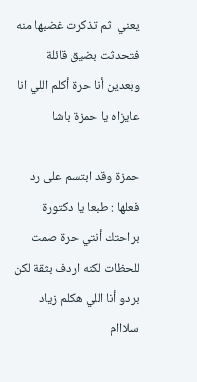يعني  ثم تذكرت غضبها منه فتحدثت بضيق قائلة وبعدين أنا حرة أكلم اللي انا عايزاه يا حمزة باشا

حمزة وقد ابتسم على رد فعلها : طبعا يا دكتورة براحتك أنتي حرة صمت للحظات لكنه اردف بثقة لكن بردو أنا اللي هكلم زياد سلااام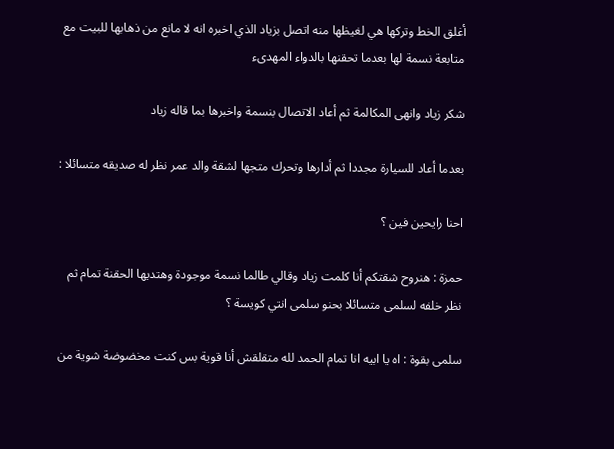أغلق الخط وتركها هي لغيظها منه اتصل بزياد الذي اخبره انه لا مانع من ذهابها للبيت مع متابعة نسمة لها بعدما تحقنها بالدواء المهدىء

شكر زياد وانهى المكالمة ثم أعاد الاتصال بنسمة واخبرها بما قاله زياد

بعدما أعاد للسيارة مجددا ثم أدارها وتحرك متجها لشقة والد عمر نظر له صديقه متسائلا :

احنا رايحين فين ؟

حمزة : هنروح شقتكم أنا كلمت زياد وقالي طالما نسمة موجودة وهتديها الحقنة تمام ثم نظر خلفه لسلمى متسائلا بحنو سلمى انتي كويسة ؟

سلمى بقوة : اه يا ابيه انا تمام الحمد لله متقلقش أنا قوية بس كنت مخضوضة شوية من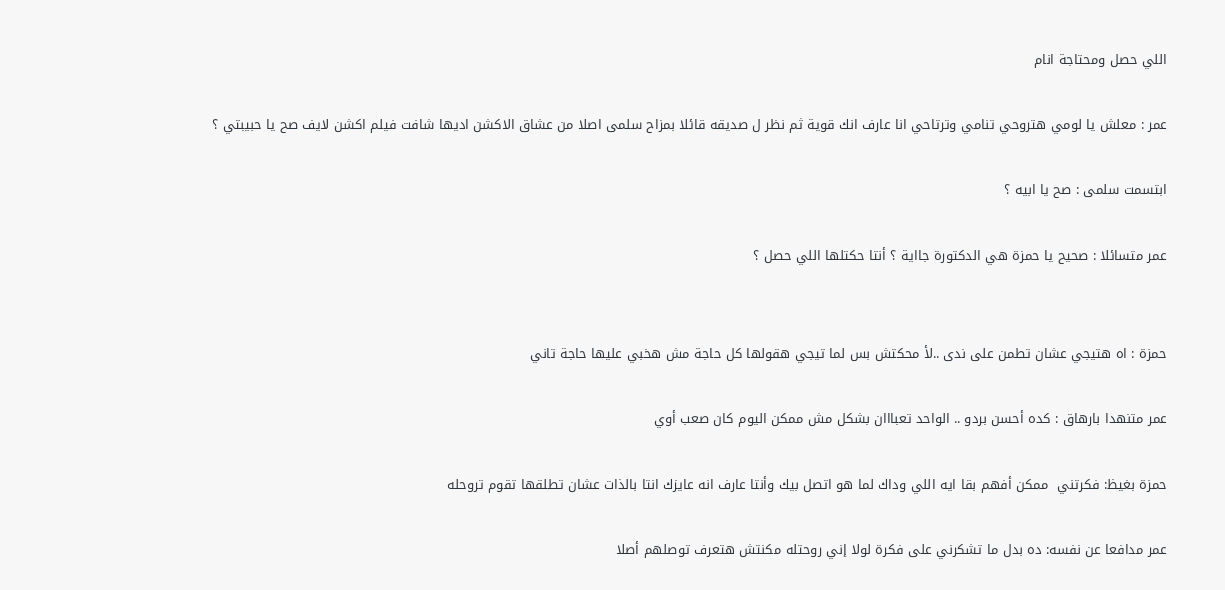اللي حصل ومحتاجة انام

عمر : معلش يا لومي هتروحي تنامي وترتاحي انا عارف انك قوية ثم نظر ل صديقه قائلا بمزاح سلمى اصلا من عشاق الاكشن اديها شافت فيلم اكشن لايف صح يا حبيبتي ؟

ابتسمت سلمى : صح يا ابيه ؟

عمر متسائلا : صحيح يا حمزة هي الدكتورة جااية ؟ أنتا حكتلها اللي حصل ؟


حمزة : اه هتيجي عشان تطمن على ندى ..لأ محكتش بس لما تيجي هقولها كل حاجة مش هخبي عليها حاجة تاني

عمر متنهدا بارهاق : كده أحسن بردو .. الواحد تعبااان بشكل مش ممكن اليوم كان صعب أوي

حمزة بغيظ: فكرتني  ممكن أفهم بقا ايه اللي وداك لما هو اتصل بيك وأنتا عارف انه عايزك انتا بالذات عشان تطلقها تقوم تروحله

عمر مدافعا عن نفسه: ده بدل ما تشكرني على فكرة لولا إني روحتله مكنتش هتعرف توصلهم أصلا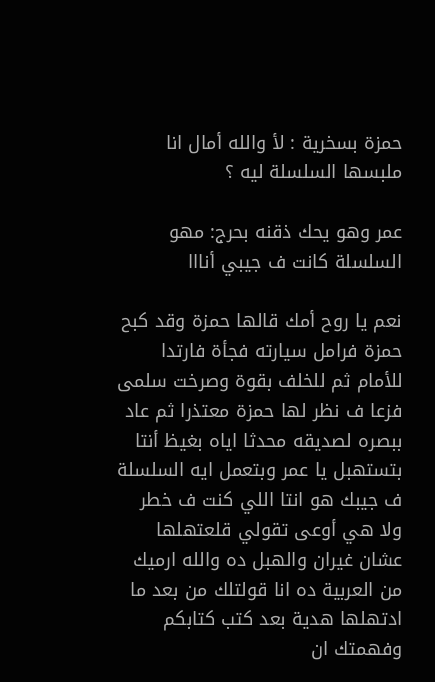حمزة بسخرية : لأ والله أمال انا ملبسها السلسلة ليه ؟

عمر وهو يحك ذقنه بحرج: مهو السلسلة كانت ف جيبي أنااا

نعم يا روح أمك قالها حمزة وقد كبح حمزة فرامل سيارته فجأة فارتدا للأمام ثم للخلف بقوة وصرخت سلمى فزعا ف نظر لها حمزة معتذرا ثم عاد ببصره لصديقه محدثا اياه بغيظ أنتا بتستهبل يا عمر وبتعمل ايه السلسلة ف جيبك هو انتا اللي كنت ف خطر ولا هي أوعى تقولي قلعتهلها عشان غيران والهبل ده والله ارميك من العربية ده انا قولتلك من بعد ما ادتهلها هدية بعد كتب كتابكم وفهمتك ان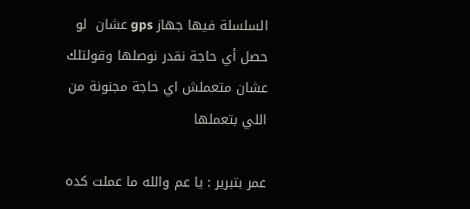السلسلة فيها جهاز gps عشان  لو حصل أي حاجة نقدر نوصلها وقولتلك عشان متعملش اي حاجة مجنونة من اللي بتعملها

عمر بتبرير : يا عم والله ما عملت كده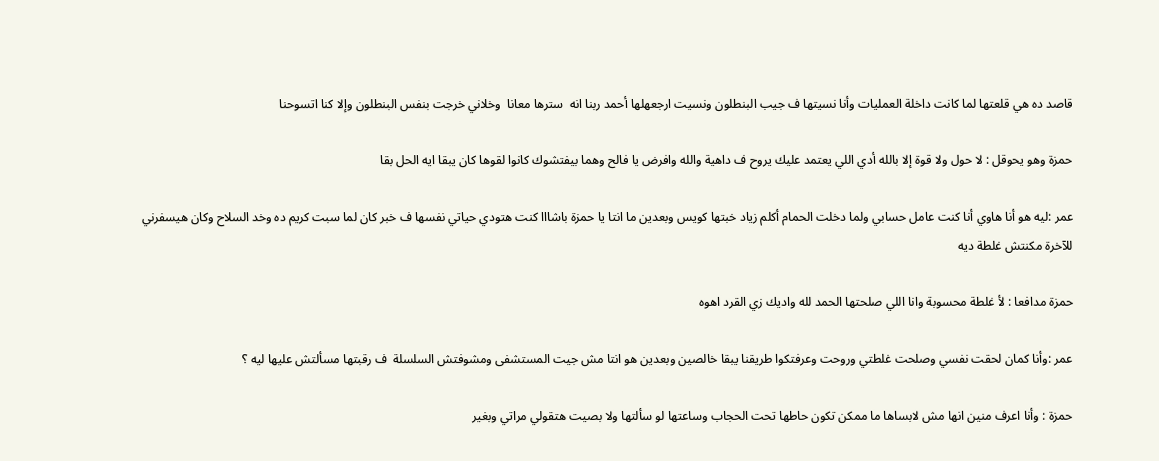قاصد ده هي قلعتها لما كانت داخلة العمليات وأنا نسيتها ف جيب البنطلون ونسيت ارجعهلها أحمد ربنا انه  سترها معانا  وخلاني خرجت بنفس البنطلون وإلا كنا اتسوحنا

حمزة وهو يحوقل : لا حول ولا قوة إلا بالله أدي اللي يعتمد عليك يروح ف داهية والله وافرض يا فالح وهما بيفتشوك كانوا لقوها كان يبقا ايه الحل بقا

عمر :ليه هو أنا هاوي أنا كنت عامل حسابي ولما دخلت الحمام أكلم زياد خبتها كويس وبعدين ما انتا يا حمزة باشااا كنت هتودي حياتي نفسها ف خبر كان لما سبت كريم ده وخد السلاح وكان هيسفرني للآخرة مكنتش غلطة ديه

حمزة مدافعا : لأ غلطة محسوبة وانا اللي صلحتها الحمد لله واديك زي القرد اهوه

عمر :وأنا كمان لحقت نفسي وصلحت غلطتي وروحت وعرفتكوا طريقنا يبقا خالصين وبعدين هو انتا مش جيت المستشفى ومشوفتش السلسلة  ف رقبتها مسألتش عليها ليه ؟

حمزة : وأنا اعرف منين انها مش لابساها ما ممكن تكون حاطها تحت الحجاب وساعتها لو سألتها ولا بصيت هتقولي مراتي وبغير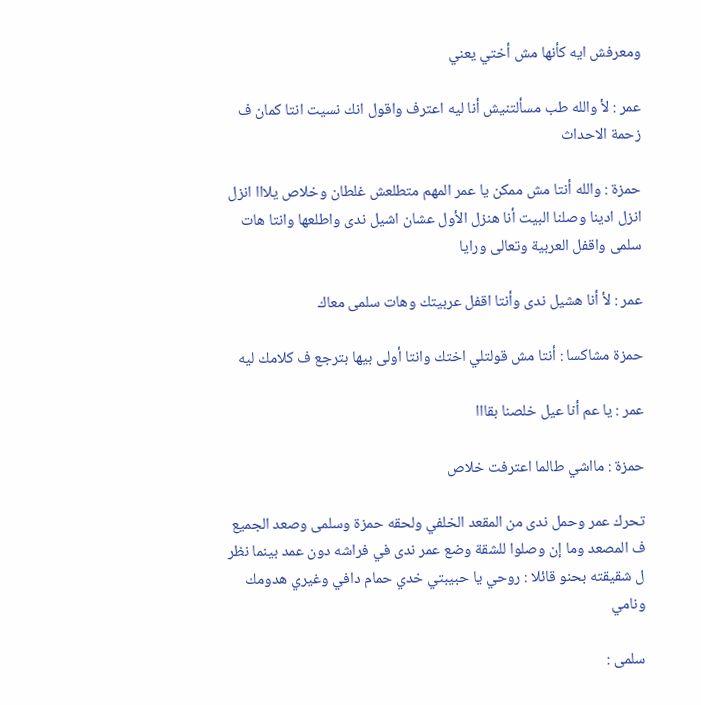ومعرفش ايه كأنها مش أختي يعني

عمر : لأ والله طب مسألتنيش أنا ليه اعترف واقول انك نسيت انتا كمان ف زحمة الاحداث

حمزة : والله أنتا مش ممكن يا عمر المهم متطلعش غلطان وخلاص يلااا انزل انزل ادينا وصلنا البيت أنا هنزل الأول عشان اشيل ندى واطلعها وانتا هات سلمى واقفل العربية وتعالى ورايا

عمر : لأ أنا هشيل ندى وأنتا اقفل عربيتك وهات سلمى معاك

حمزة مشاكسا : أنتا مش قولتلي اختك وانتا أولى بيها بترجع ف كلامك ليه

عمر : يا عم أنا عيل خلصنا بقااا

حمزة : مااشي طالما اعترفت خلاص

تحرك عمر وحمل ندى من المقعد الخلفي ولحقه حمزة وسلمى وصعد الجميع ف المصعد وما إن وصلوا للشقة وضع عمر ندى في فراشه دون عمد بينما نظر ل شقيقته بحنو قائلا : روحي يا حبيبتي خدي حمام دافي وغيري هدومك ونامي

سلمى :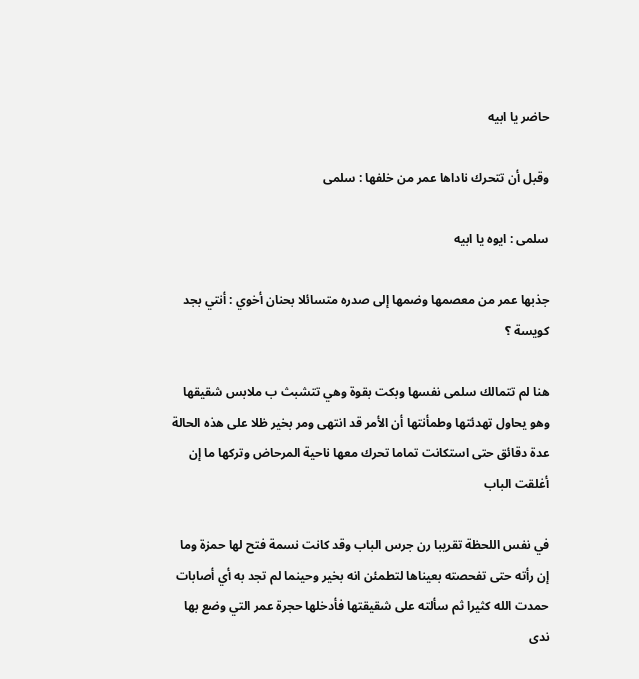حاضر يا ابيه

وقبل أن تتحرك ناداها عمر من خلفها : سلمى

سلمى : ايوه يا ابيه

جذبها عمر من معصمها وضمها إلى صدره متسائلا بحنان أخوي : أنتي بجد كويسة ؟

هنا لم تتمالك سلمى نفسها وبكت بقوة وهي تتشبث ب ملابس شقيقها وهو يحاول تهدئتها وطمأنتها أن الأمر قد انتهى ومر بخير ظلا على هذه الحالة عدة دقائق حتى استكانت تماما تحرك معها ناحية المرحاض وتركها ما إن أغلقت الباب

في نفس اللحظة تقريبا رن جرس الباب وقد كانت نسمة فتح لها حمزة وما إن رأته حتى تفحصته بعيناها لتطمئن انه بخير وحينما لم تجد به أي أصابات حمدت الله كثيرا ثم سألته على شقيقتها فأدخلها حجرة عمر التي وضع بها ندى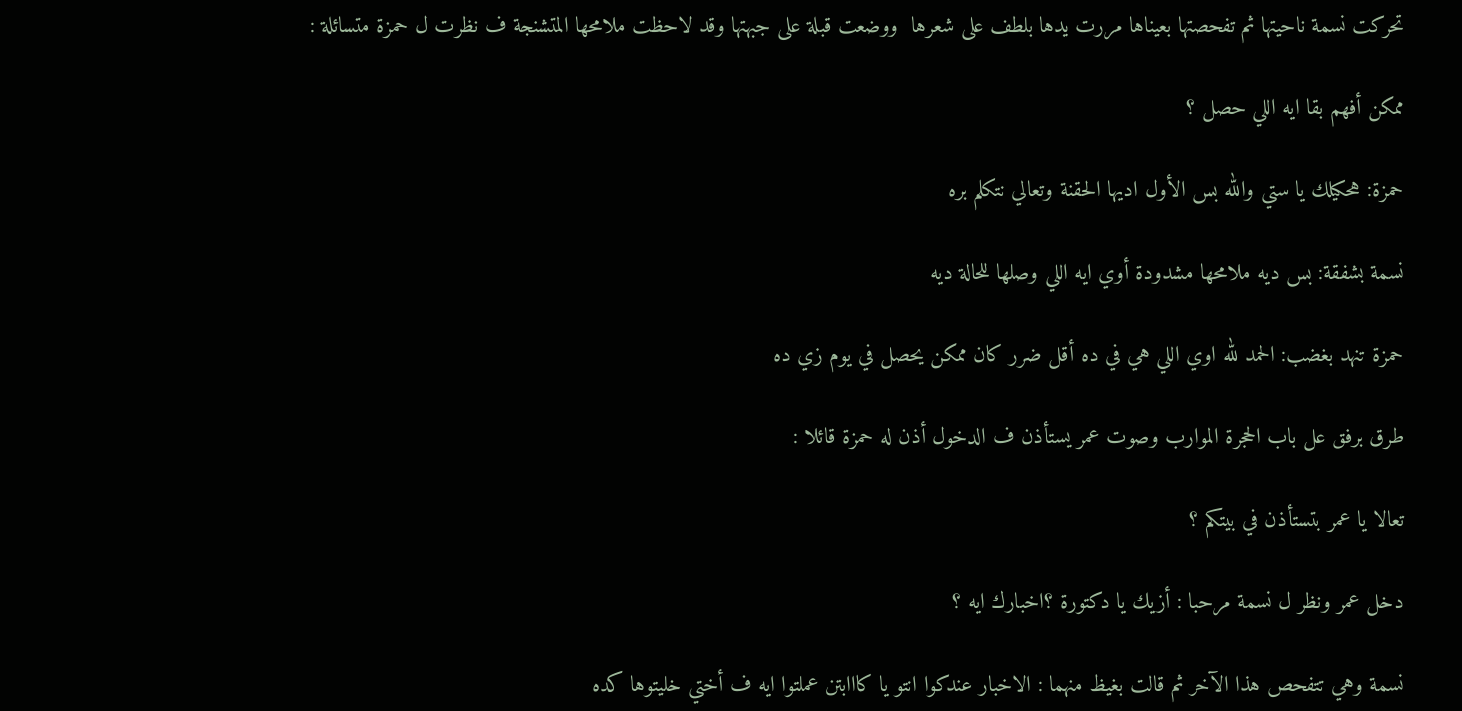تحركت نسمة ناحيتها ثم تفحصتها بعيناها مررت يدها بلطف على شعرها  ووضعت قبلة على جبهتها وقد لاحظت ملامحها المتشنجة ف نظرت ل حمزة متسائلة :

ممكن أفهم بقا ايه اللي حصل ؟

حمزة: هحكيلك يا ستي والله بس الأول اديها الحقنة وتعالي نتكلم بره

نسمة بشفقة: بس ديه ملامحها مشدودة أوي ايه اللي وصلها للحالة ديه

حمزة تنهد بغضب: الحمد لله اوي اللي هي في ده أقل ضرر كان ممكن يحصل في يوم زي ده

طرق برفق عل باب الحجرة الموارب وصوت عمر يستأذن ف الدخول أذن له حمزة قائلا :

تعالا يا عمر بتستأذن في بيتكم ؟

دخل عمر ونظر ل نسمة مرحبا : أزيك يا دكتورة ؟اخبارك ايه ؟

نسمة وهي تتفحص هذا الآخر ثم قالت بغيظ منهما : الاخبار عندكوا انتو يا كااابتن عملتوا ايه ف أختي خليتوها كده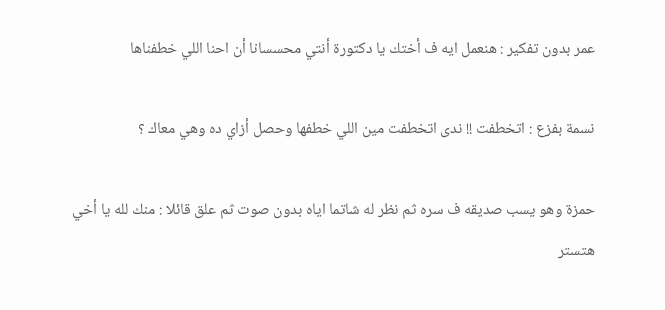عمر بدون تفكير : هنعمل ايه ف أختك يا دكتورة أنتي محسسانا أن احنا اللي خطفناها

نسمة بفزع : اتخطفت !! ندى اتخطفت مين اللي خطفها وحصل أزاي ده وهي معاك ؟

حمزة وهو يسب صديقه ف سره ثم نظر له شاتما اياه بدون صوت ثم علق قائلا : منك لله يا أخي هتستر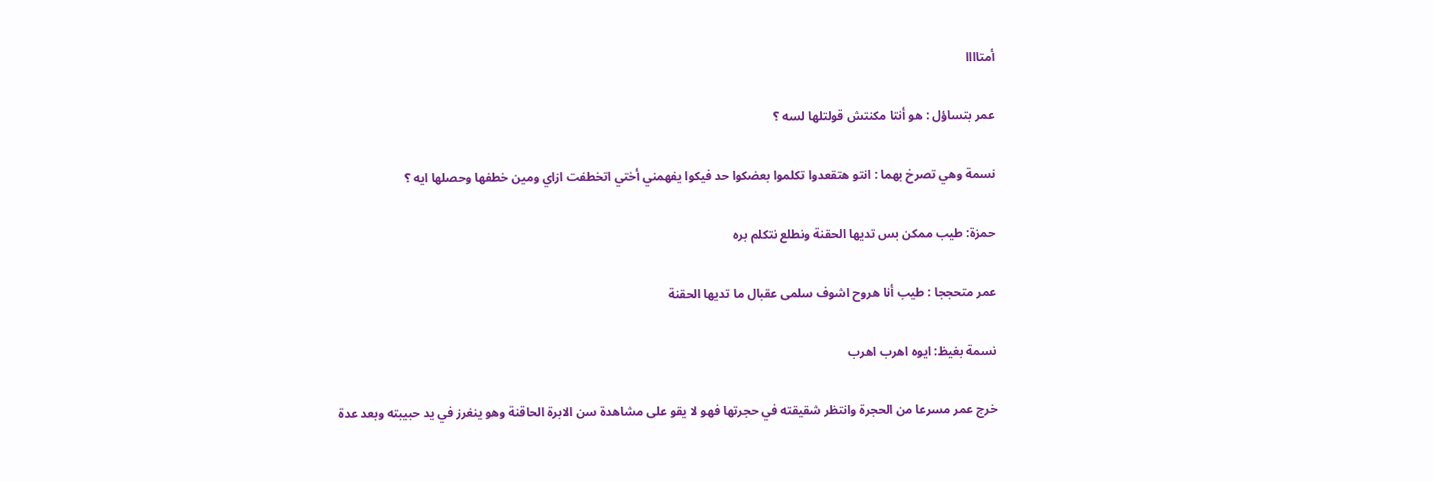أمتاااا

عمر بتساؤل : هو أنتا مكنتش قولتلها لسه ؟

نسمة وهي تصرخ بهما : انتو هتقعدوا تكلموا بعضكوا حد فيكوا يفهمني أختي اتخطفت ازاي ومين خطفها وحصلها ايه ؟

حمزة: طيب ممكن بس تديها الحقنة ونطلع نتكلم بره

عمر متحججا : طيب أنا هروح اشوف سلمى عقبال ما تديها الحقنة

نسمة بغيظ: ايوه اهرب اهرب

خرج عمر مسرعا من الحجرة وانتظر شقيقته في حجرتها فهو لا يقو على مشاهدة سن الابرة الحاقنة وهو ينغرز في يد حبيبته وبعد عدة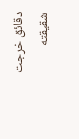دقائق خرجت شقيقته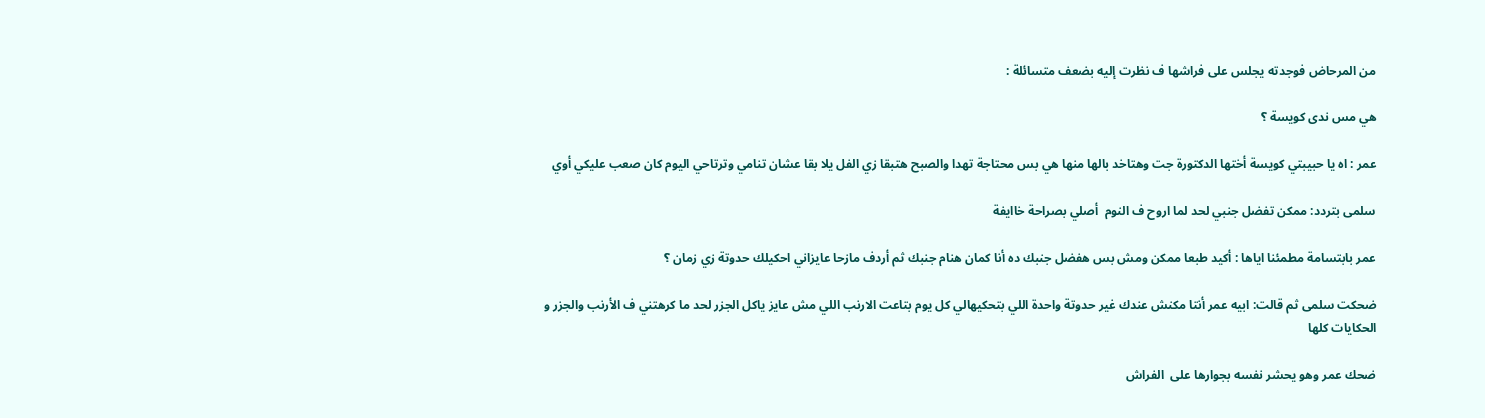من المرحاض فوجدته يجلس على فراشها ف نظرت إليه بضعف متسائلة :

هي مس ندى كويسة ؟

عمر : اه يا حبيبتي كويسة أختها الدكتورة جت وهتاخد بالها منها هي بس محتاجة تهدا والصبح هتبقا زي الفل يلا بقا عشان تنامي وترتاحي اليوم كان صعب عليكي أوي

سلمى بتردد: ممكن تفضل جنبي لحد لما اروح ف النوم  أصلي بصراحة خاايفة

عمر بابتسامة مطمئنا اياها : أكيد طبعا ممكن ومش بس هفضل جنبك ده أنا كمان هنام جنبك ثم أردف مازحا عايزاني احكيلك حدوتة زي زمان ؟

ضحكت سلمى ثم قالت: ابيه عمر أنتا مكنش عندك غير حدوتة واحدة اللي بتحكيهالي كل يوم بتاعت الارنب اللي مش عايز ياكل الجزر لحد ما كرهتني ف الأرنب والجزر و الحكايات كلها

ضحك عمر وهو يحشر نفسه بجوارها على  الفراش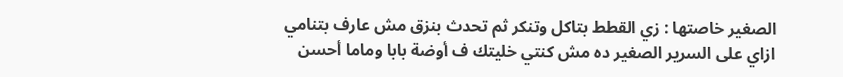الصغير خاصتها : زي القطط بتاكل وتنكر ثم تحدث بنزق مش عارف بتنامي ازاي على السرير الصغير ده مش كنتي خليتك ف أوضة بابا وماما أحسن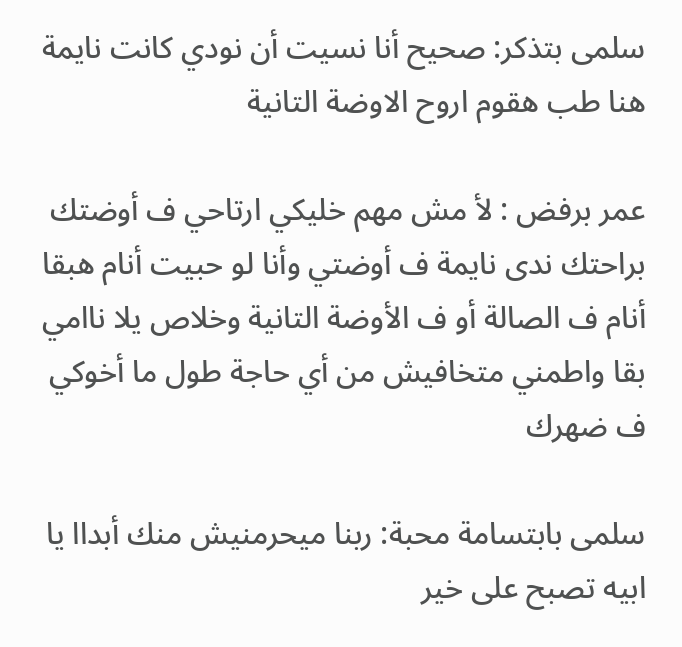سلمى بتذكر: صحيح أنا نسيت أن نودي كانت نايمة هنا طب هقوم اروح الاوضة التانية

عمر برفض : لأ مش مهم خليكي ارتاحي ف أوضتك براحتك ندى نايمة ف أوضتي وأنا لو حبيت أنام هبقا أنام ف الصالة أو ف الأوضة التانية وخلاص يلا ناامي بقا واطمني متخافيش من أي حاجة طول ما أخوكي ف ضهرك

سلمى بابتسامة محبة: ربنا ميحرمنيش منك أبداا يا ابيه تصبح على خير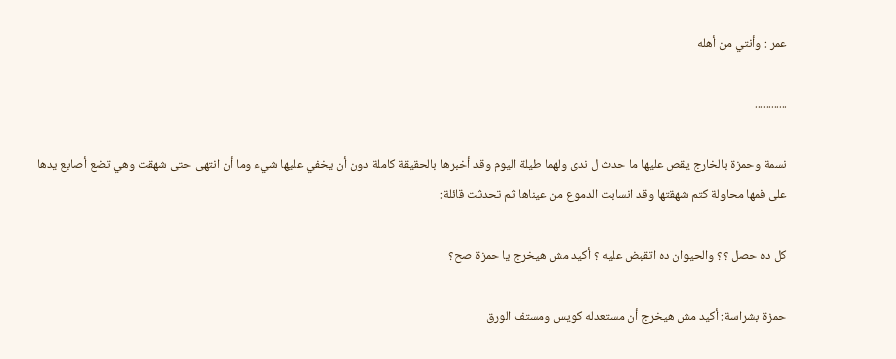عمر : وأنتي من أهله

............

نسمة وحمزة بالخارج يقص عليها ما حدث ل ندى ولهما طيلة اليوم وقد أخبرها بالحقيقة كاملة دون أن يخفي عليها شيء وما أن انتهى حتى شهقت وهي تضع أصابع يدها على فمها محاولة كتم شهقتها وقد انسابت الدموع من عيناها ثم تحدثت قائلة:

كل ده حصل ؟؟ والحيوان ده اتقبض عليه ؟ أكيد مش هيخرج يا حمزة صح؟

حمزة بشراسة: أكيد مش هيخرج أن مستعدله كويس ومستف الورق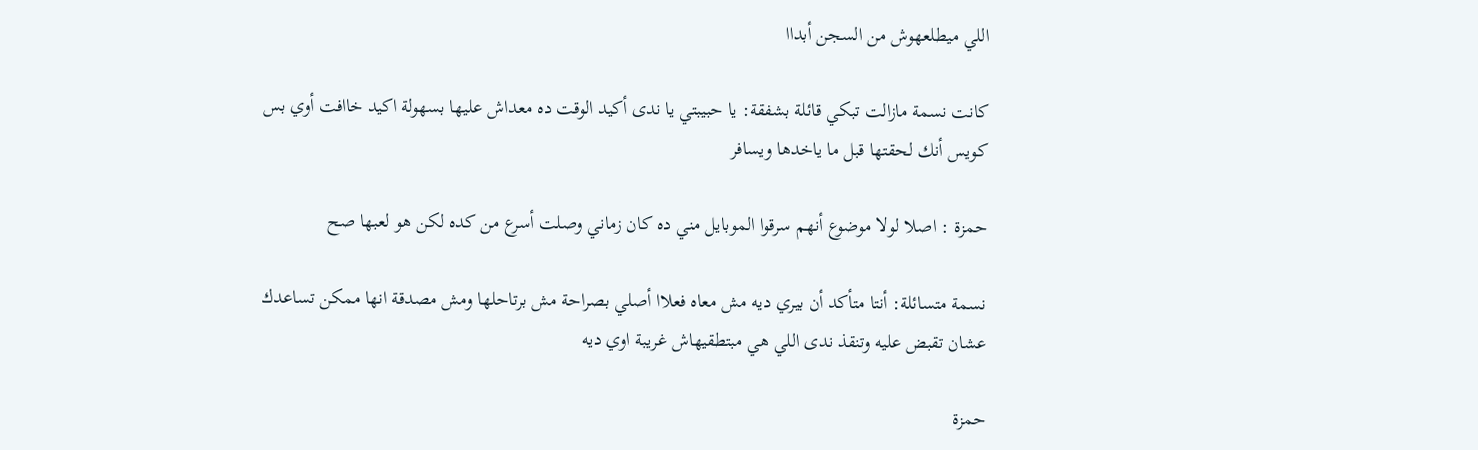اللي ميطلعهوش من السجن أبداا

كانت نسمة مازالت تبكي قائلة بشفقة: يا حبيبتي يا ندى أكيد الوقت ده معداش عليها بسهولة اكيد خاافت أوي بس كويس أنك لحقتها قبل ما ياخدها ويسافر

حمزة : اصلا لولا موضوع أنهم سرقوا الموبايل مني ده كان زماني وصلت أسرع من كده لكن هو لعبها صح

نسمة متسائلة: أنتا متأكد أن بيري ديه مش معاه فعلاا أصلي بصراحة مش برتاحلها ومش مصدقة انها ممكن تساعدك عشان تقبض عليه وتنقذ ندى اللي هي مبتطقيهاش غريبة اوي ديه

حمزة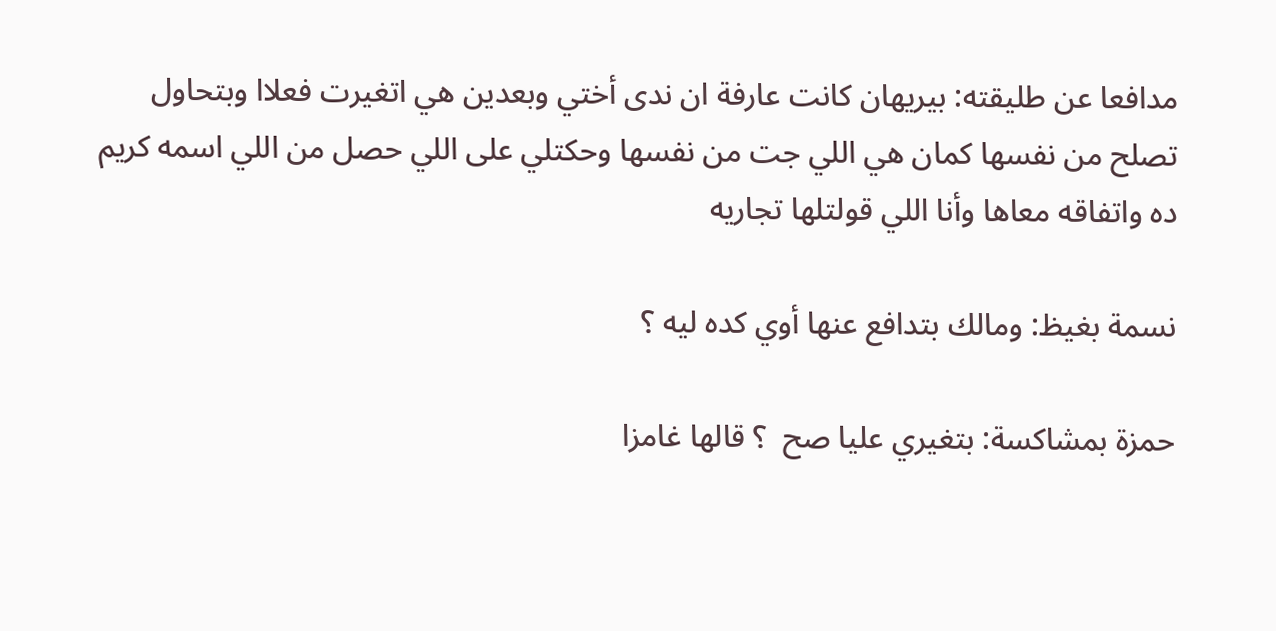مدافعا عن طليقته: بيريهان كانت عارفة ان ندى أختي وبعدين هي اتغيرت فعلاا وبتحاول تصلح من نفسها كمان هي اللي جت من نفسها وحكتلي على اللي حصل من اللي اسمه كريم ده واتفاقه معاها وأنا اللي قولتلها تجاريه

نسمة بغيظ: ومالك بتدافع عنها أوي كده ليه ؟

حمزة بمشاكسة: بتغيري عليا صح  ؟ قالها غامزا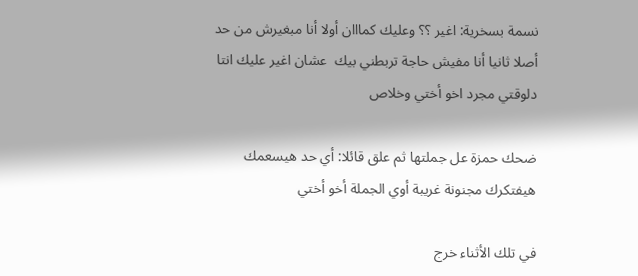نسمة بسخرية: اغير ؟؟ وعليك كمااان أولا أنا مبغيرش من حد أصلا ثانيا أنا مفيش حاجة تربطني بيك  عشان اغير عليك انتا دلوقتي مجرد اخو أختي وخلاص

ضحك حمزة عل جملتها ثم علق قائلا: أي حد هيسعمك هيفتكرك مجنونة غريبة أوي الجملة أخو أختي

في تلك الأثناء خرج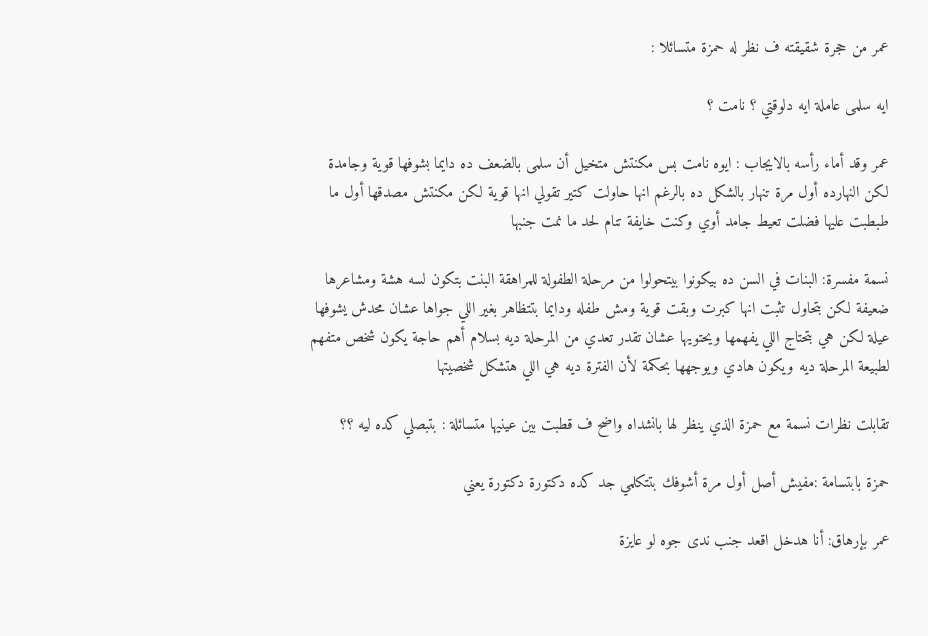عمر من حجرة شقيقته ف نظر له حمزة متسائلا :

ايه سلمى عاملة ايه دلوقتي ؟ نامت ؟

عمر وقد أماء رأسه بالايجاب : ايوه نامت بس مكنتش متخيل أن سلمى بالضعف ده دايما بشوفها قوية وجامدة لكن النهارده أول مرة تنهار بالشكل ده بالرغم انها حاولت كتير تقولي انها قوية لكن مكنتش مصدقها أول ما طبطبت عليها فضلت تعيط جامد أوي وكنت خايفة تنام لحد ما نمت جنبها

نسمة مفسرة: البنات في السن ده بيكونوا بيتحولوا من مرحلة الطفولة للمراهقة البنت بتكون لسه هشة ومشاعرها ضعيفة لكن بتحاول تثبت انها كبرت وبقت قوية ومش طفله ودايما بتتظاهر بغير اللي جواها عشان محدش يشوفها عيلة لكن هي بتحتاج اللي يفهمها ويحتويها عشان تقدر تعدي من المرحلة ديه بسلام أهم حاجة يكون شخص متفهم لطبيعة المرحلة ديه ويكون هادي ويوجهها بحكمة لأن الفترة ديه هي اللي هتشكل شخصيتها

تقابلت نظرات نسمة مع حمزة الذي ينظر لها بانشداه واضح ف قطبت بين عينيها متسائلة : بتبصلي كده ليه ؟؟

حمزة بابتسامة :مفيش أصل أول مرة أشوفك بتتكلمي جد كده دكتورة دكتورة يعني

عمر بإرهاق: أنا هدخل اقعد جنب ندى جوه لو عايزة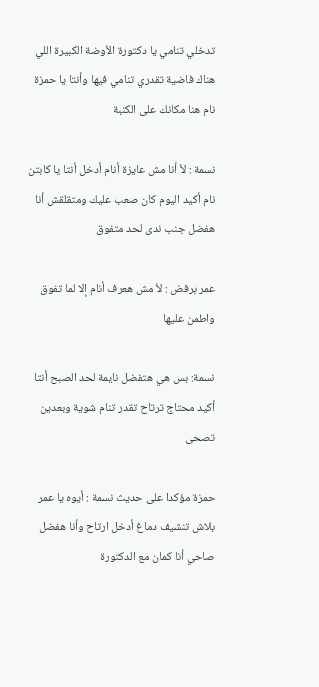تدخلي تنامي يا دكتورة الأوضة الكبيرة اللي هناك فاضية تقدري تنامي فيها وأنتا يا حمزة نام هنا مكانك على الكنبة

نسمة : لأ أنا مش عايزة أنام أدخل أنتا يا كابتن نام أكيد اليوم كان صعب عليك ومتقلقش أنا هفضل جنب ندى لحد متفوق

عمر برفض : لأ مش هعرف أنام إلا لما تفوق واطمن عليها

نسمة: بس هي هتفضل نايمة لحد الصبح أنتا أكيد محتاج ترتاح تقدر تنام شوية وبعدين تصحى

حمزة مؤكدا على حديث نسمة : أيوه يا عمر بلاش تنشيف دماغ أدخل ارتاح وأنا هفضل صاحي أنا كمان مع الدكتورة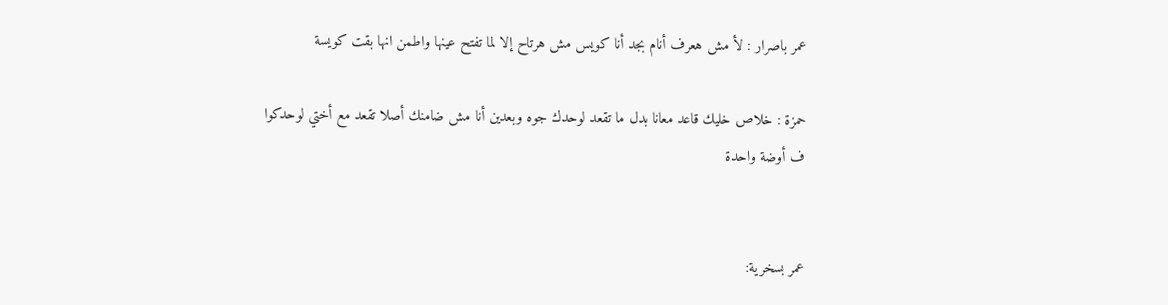عمر باصرار : لأ مش هعرف أنام بجد أنا كويس مش هرتاح إلا لما تفتح عينها واطمن انها بقت كويسة

حمزة : خلاص خليك قاعد معانا بدل ما تقعد لوحدك جوه وبعدين أنا مش ضامنك أصلا تقعد مع أختي لوحدكوا ف أوضة واحدة


عمر بسخرية: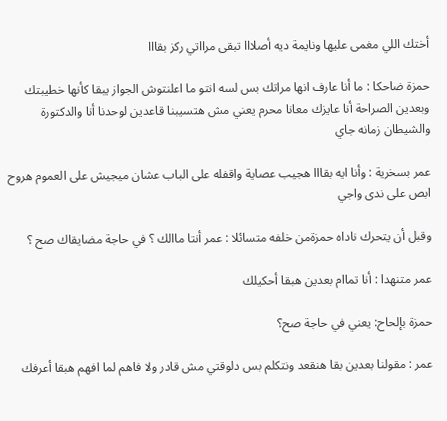أختك اللي مغمى عليها ونايمة ديه أصلااا تبقى مرااتي ركز بقااا

حمزة ضاحكا : ما أنا عارف انها مراتك بس لسه انتو ما اعلنتوش الجواز يبقا كأنها خطيبتك وبعدين الصراحة أنا عايزك معانا محرم يعني مش هتسيبنا قاعدين لوحدنا أنا والدكتورة والشيطان زمانه جاي

عمر بسخرية : وأنا ايه بقااا هجيب عصاية واقفله على الباب عشان ميجيش على العموم هروح ابص على ندى واجي

وقبل أن يتحرك ناداه حمزةمن خلفه متسائلا : عمر أنتا ماالك ؟ في حاجة مضايقاك صح ؟

عمر متنهدا : أنا تماام بعدين هبقا أحكيلك

حمزة بإلحاح: يعني في حاجة صح؟

عمر : مقولنا بعدين بقا هنقعد ونتكلم بس دلوقتي مش قادر ولا فاهم لما افهم هبقا أعرفك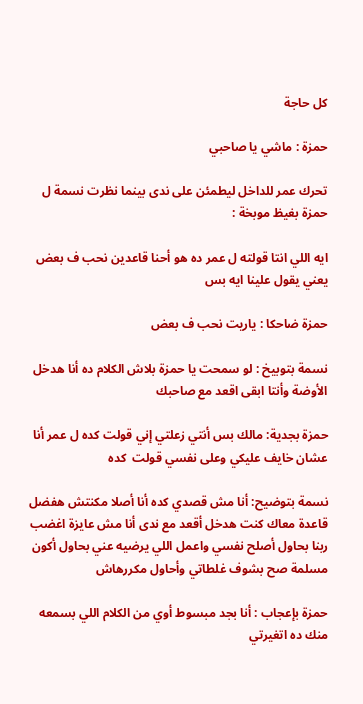كل حاجة

حمزة : ماشي يا صاحبي

تحرك عمر للداخل ليطمئن على ندى بينما نظرت نسمة ل حمزة بغيظ موبخة :

ايه اللي انتا قولته ل عمر ده هو أحنا قاعدين نحب ف بعض يعني يقول علينا ايه بس

حمزة ضاحكا : ياريت نحب ف بعض

نسمة بتوبيخ : لو سمحت يا حمزة بلاش الكلام ده أنا هدخل الأوضة وأنتا ابقى اقعد مع صاحبك

حمزة بجدية: مالك بس أنتي زعلتي إني قولت كده ل عمر أنا عشان خايف عليكي وعلى نفسي قولت  كده

نسمة بتوضيح: أنا مش قصدي كده أنا أصلا مكنتش هفضل قاعدة معاك كنت هدخل أقعد مع ندى أنا مش عايزة اغضب ربنا بحاول أصلح نفسي واعمل اللي يرضيه عني بحاول أكون مسلمة صح بشوف غلطاتي وأحاول مكررهاش

حمزة بإعجاب : أنا بجد مبسوط أوي من الكلام اللي بسمعه منك ده اتغيرتي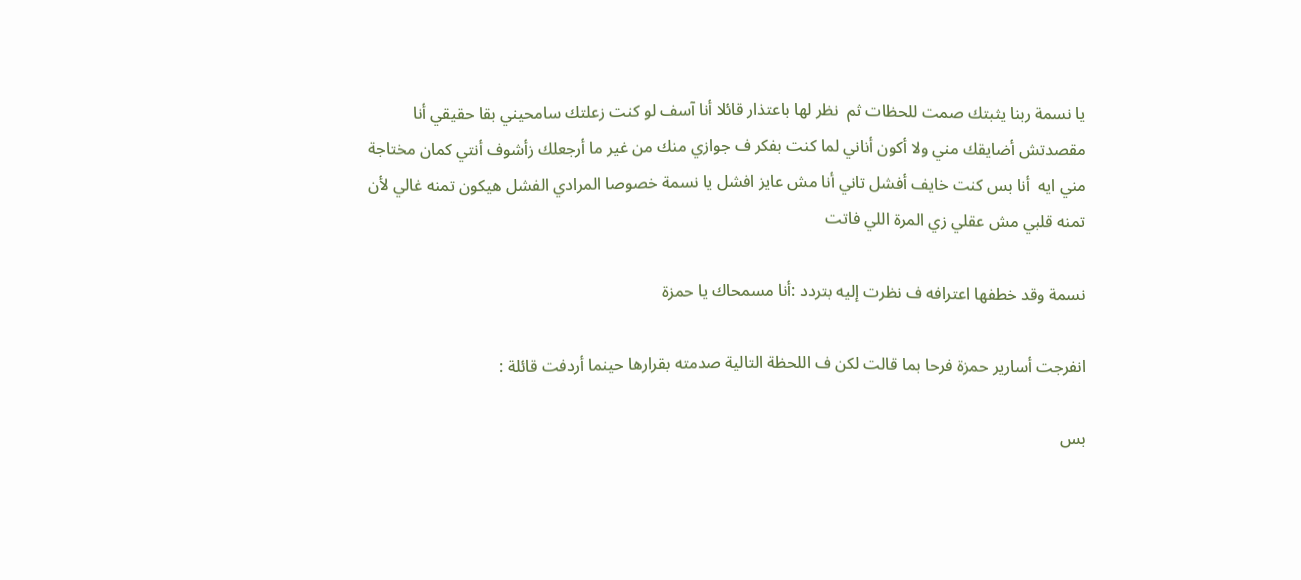يا نسمة ربنا يثبتك صمت للحظات ثم  نظر لها باعتذار قائلا أنا آسف لو كنت زعلتك سامحيني بقا حقيقي أنا مقصدتش أضايقك مني ولا أكون أناني لما كنت بفكر ف جوازي منك من غير ما أرجعلك زأشوف أنتي كمان مختاجة مني ايه  أنا بس كنت خايف أفشل تاني أنا مش عايز افشل يا نسمة خصوصا المرادي الفشل هيكون تمنه غالي لأن تمنه قلبي مش عقلي زي المرة اللي فاتت

نسمة وقد خطفها اعترافه ف نظرت إليه بتردد :أنا مسمحاك يا حمزة

انفرجت أسارير حمزة فرحا بما قالت لكن ف اللحظة التالية صدمته بقرارها حينما أردفت قائلة :

بس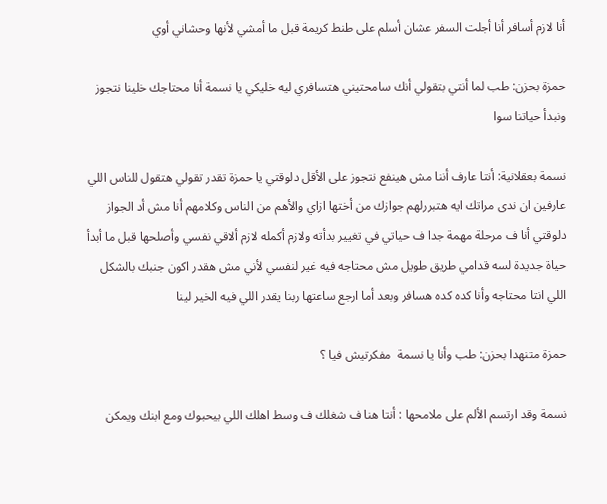أنا لازم أسافر أنا أجلت السفر عشان أسلم على طنط كريمة قبل ما أمشي لأنها وحشاني أوي

حمزة بحزن: طب لما أنتي بتقولي أنك سامحتيني هتسافري ليه خليكي يا نسمة أنا محتاجك خلينا نتجوز ونبدأ حياتنا سوا

نسمة بعقلانية: أنتا عارف أننا مش هينفع نتجوز على الأقل دلوقتي يا حمزة تقدر تقولي هتقول للناس اللي عارفين ان ندى مراتك ايه هتبررلهم جوازك من أختها ازاي والأهم من الناس وكلامهم أنا مش أد الجواز دلوقتي أنا ف مرحلة مهمة جدا ف حياتي في تغيير بدأته ولازم أكمله لازم ألاقي نفسي وأصلحها قبل ما أبدأ حياة جديدة لسه قدامي طريق طويل مش محتاجه فيه غير لنفسي لأني مش هقدر اكون جنبك بالشكل اللي انتا محتاجه وأنا كده كده هسافر وبعد أما ارجع ساعتها ربنا يقدر اللي فيه الخير لينا

حمزة متنهدا بحزن: طب وأنا يا نسمة  مفكرتيش فيا ؟

نسمة وقد ارتسم الألم على ملامحها : أنتا هنا ف شغلك ف وسط اهلك اللي بيحبوك ومع ابنك ويمكن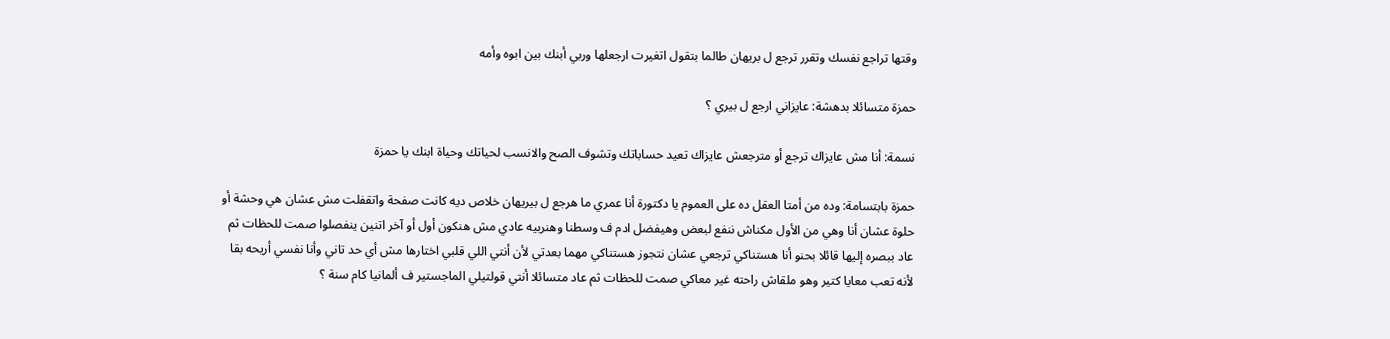وقتها تراجع نفسك وتقرر ترجع ل بريهان طالما بتقول اتغيرت ارجعلها وربي أبنك بين ابوه وأمه

حمزة متسائلا بدهشة: عايزاني ارجع ل بيري ؟

نسمة: أنا مش عايزاك ترجع أو مترجعش عايزاك تعيد حساباتك وتشوف الصح والانسب لحياتك وحياة ابنك يا حمزة

حمزة بابتسامة: وده من أمتا العقل ده على العموم يا دكتورة أنا عمري ما هرجع ل بيريهان خلاص ديه كانت صفحة واتقفلت مش عشان هي وحشة أو حلوة عشان أنا وهي من الأول مكناش ننفع لبعض وهيفضل ادم ف وسطنا وهنربيه عادي مش هنكون أول أو آخر اتنين ينفصلوا صمت للحظات ثم عاد ببصره إليها قائلا بحنو أنا هستناكي ترجعي عشان نتجوز هستناكي مهما بعدتي لأن أنتي اللي قلبي اختارها مش أي حد تاني وأنا نفسي أريحه بقا لأنه تعب معايا كتير وهو ملقاش راحته غير معاكي صمت للحظات ثم عاد متسائلا أنتي قولتيلي الماجستير ف ألمانيا كام سنة ؟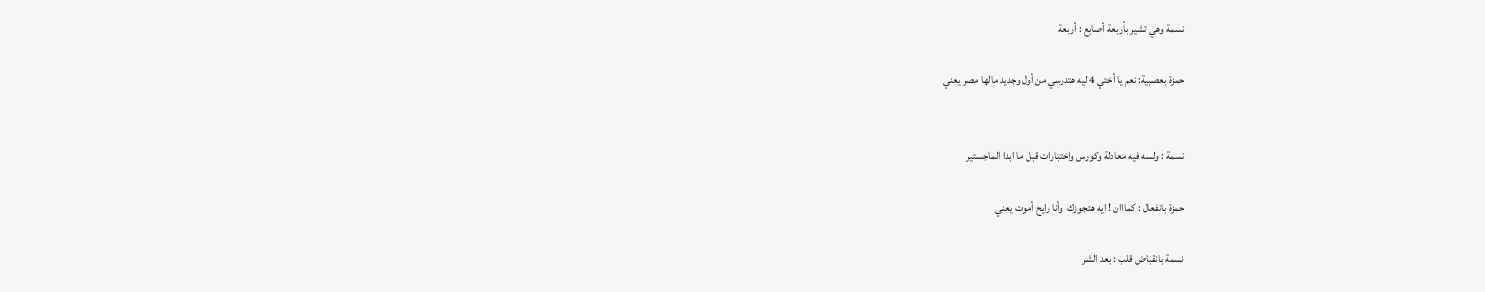نسمة وهي تشير بأربعة أصابع : أربعة

حمزة بعصبية: نعم يا أختي 4 ليه هتدرسي من أول وجديد مالها مصر يعني


نسمة : ولسه فيه معادلة وكورس واختبارات قبل ما ابدا الماجستير

حمزة بانفعال : كمااان ! ايه هتجوزك  وأنا رايح أموت يعني

نسمة بانقباض قلب : بعد الشر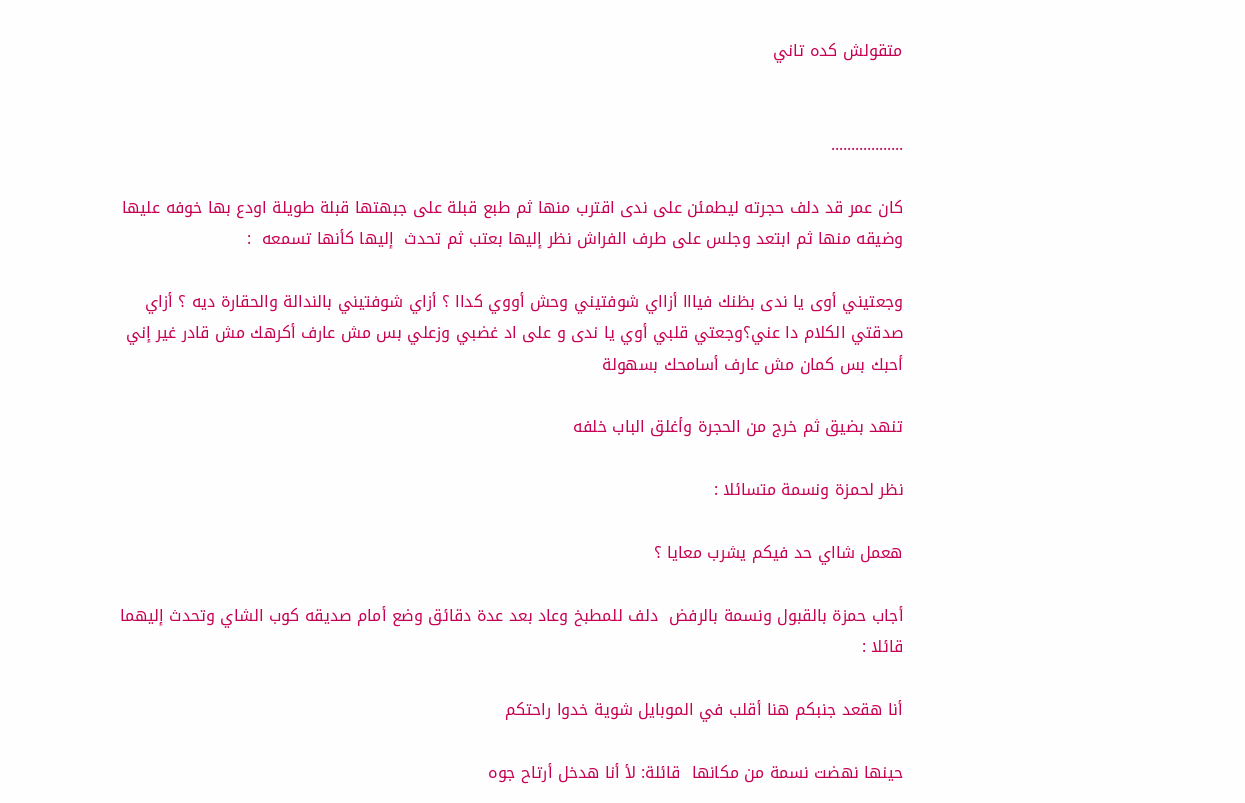متقولش كده تاني


..................

كان عمر قد دلف حجرته ليطمئن على ندى اقترب منها ثم طبع قبلة على جبهتها قبلة طويلة اودع بها خوفه عليها وضيقه منها ثم ابتعد وجلس على طرف الفراش نظر إليها بعتب ثم تحدث  إليها كأنها تسمعه  :

وجعتيني أوى يا ندى بظنك فيااا أزااي شوفتيني وحش أووي كداا ؟ أزاي شوفتيني بالندالة والحقارة ديه ؟ أزاي صدقتي الكلام دا عني؟وجعتي قلبي أوي يا ندى و على اد غضبي وزعلي بس مش عارف أكرهك مش قادر غير إني أحبك بس كمان مش عارف أسامحك بسهولة

تنهد بضيق ثم خرج من الحجرة وأغلق الباب خلفه

نظر لحمزة ونسمة متسائلا :

هعمل شااي حد فيكم يشرب معايا ؟

أجاب حمزة بالقبول ونسمة بالرفض  دلف للمطبخ وعاد بعد عدة دقائق وضع أمام صديقه كوب الشاي وتحدث إليهما قائلا :

أنا هقعد جنبكم هنا أقلب في الموبايل شوية خدوا راحتكم

حينها نهضت نسمة من مكانها  قائلة: لأ أنا هدخل أرتاح جوه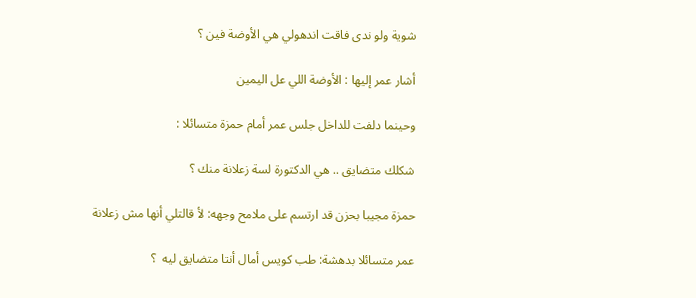شوية ولو ندى فاقت اندهولي هي الأوضة فين ؟

أشار عمر إليها : الأوضة اللي عل اليمين

وحينما دلفت للداخل جلس عمر أمام حمزة متسائلا :

شكلك متضايق .. هي الدكتورة لسة زعلانة منك ؟

حمزة مجيبا بحزن قد ارتسم على ملامح وجهه: لأ قالتلي أنها مش زعلانة

عمر متسائلا بدهشة: طب كويس أمال أنتا متضايق ليه  ؟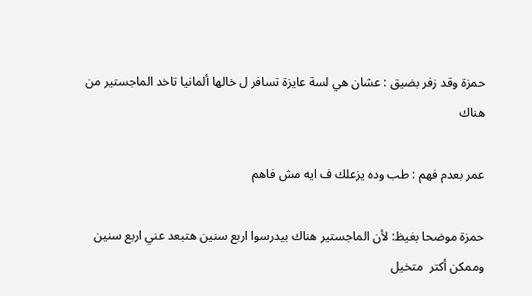حمزة وقد زفر بضيق : عشان هي لسة عايزة تسافر ل خالها ألمانيا تاخد الماجستير من هناك

عمر بعدم فهم : طب وده يزعلك ف ايه مش فاهم

حمزة موضحا بغيظ: لأن الماجستير هناك بيدرسوا اربع سنين هتبعد عني اربع سنين وممكن أكتر  متخيل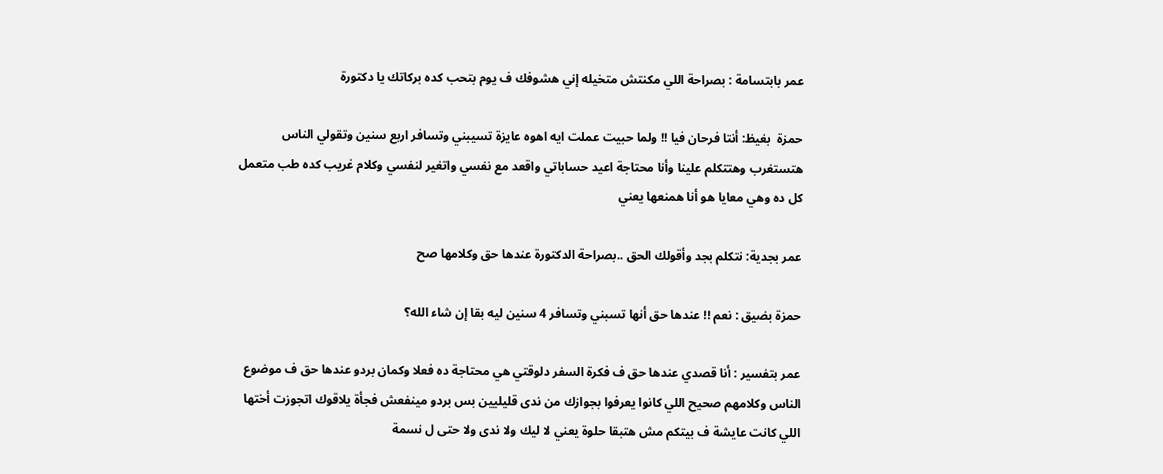عمر بابتسامة : بصراحة اللي مكنتش متخيله إني هشوفك ف يوم بتحب كده بركاتك يا دكتورة

حمزة  بغيظ: أنتا فرحان فيا !! ولما حبيت عملت ايه اهوه عايزة تسيبني وتسافر اربع سنين وتقولي الناس هتستغرب وهتتكلم علينا وأنا محتاجة اعيد حساباتي واقعد مع نفسي واتغير لنفسي وكلام غريب كده طب متعمل كل ده وهي معايا هو أنا همنعها يعني

عمر بجدية: نتكلم بجد وأقولك الحق ..بصراحة الدكتورة عندها حق وكلامها صح

حمزة بضيق : نعم !! عندها حق أنها تسبني وتسافر 4 سنين ليه بقا إن شاء الله؟

عمر بتفسير : أنا قصدي عندها حق ف فكرة السفر دلوقتي هي محتاجة ده فعلا وكمان بردو عندها حق ف موضوع الناس وكلامهم صحيح اللي كانوا يعرفوا بجوازك من ندى قليليين بس بردو مينفعش فجأة يلاقوك اتجوزت أختها اللي كانت عايشة ف بيتكم مش هتبقا حلوة يعني لا ليك ولا ندى ولا حتى ل نسمة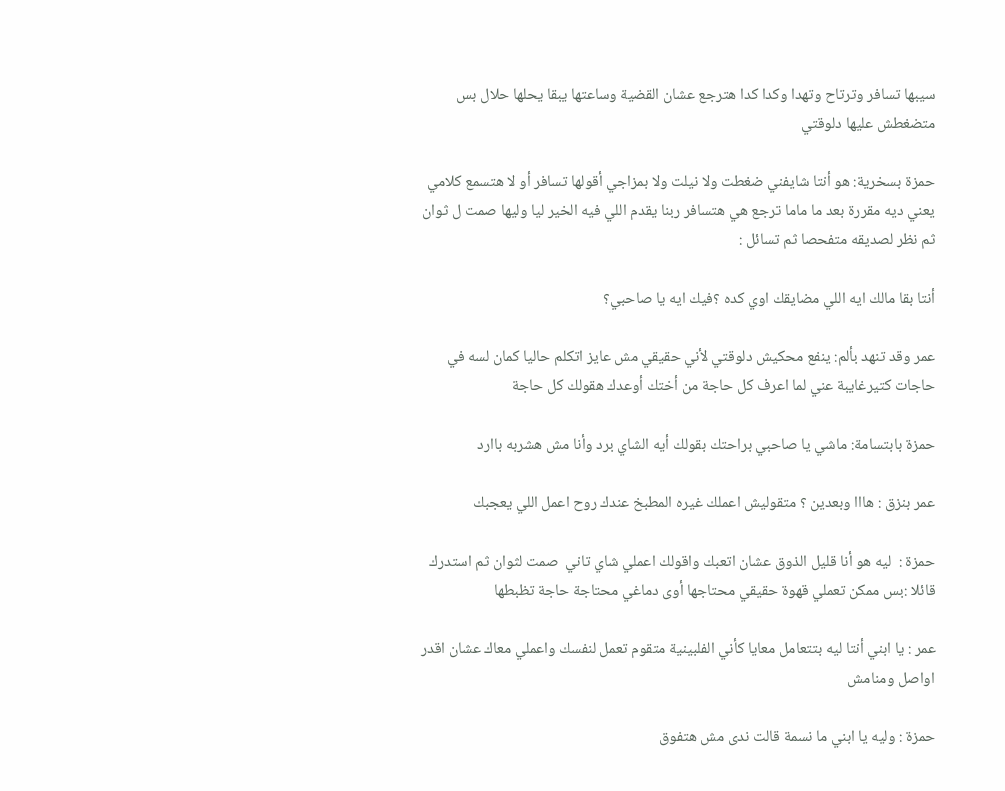سيبها تسافر وترتاح وتهدا وكدا كدا هترجع عشان القضية وساعتها يبقا يحلها حلال بس متضغطش عليها دلوقتي

حمزة بسخرية: هو أنتا شايفني ضغطت ولا نيلت ولا بمزاجي أقولها تسافر أو لا هتسمع كلامي يعني ديه مقررة بعد ما ماما ترجع هي هتسافر ربنا يقدم اللي فيه الخير ليا وليها صمت ل ثوان ثم نظر لصديقه متفحصا ثم تسائل :

أنتا بقا مالك ايه اللي مضايقك اوي كده ؟فيك ايه يا صاحبي؟

عمر وقد تنهد بألم: ينفع محكيش دلوقتي لأني حقيقي مش عايز اتكلم حاليا كمان لسه في حاجات كتيرغايبة عني لما اعرف كل حاجة من أختك أوعدك هقولك كل حاجة

حمزة بابتسامة: ماشي يا صاحبي براحتك بقولك أيه الشاي برد وأنا مش هشربه باارد

عمر بنزق : هااا وبعدين ؟ متقوليش اعملك غيره المطبخ عندك روح اعمل اللي يعجبك

حمزة :  ليه هو أنا قليل الذوق عشان اتعبك واقولك اعملي شاي تاني  صمت لثوان ثم استدرك قائلا :بس ممكن تعملي قهوة حقيقي محتاجها أوى دماغي محتاجة حاجة تظبطها

عمر : يا ابني أنتا ليه بتتعامل معايا كأني الفلبينية متقوم تعمل لنفسك واعملي معاك عشان اقدر اواصل ومنامش

حمزة : وليه يا ابني ما نسمة قالت ندى مش هتفوق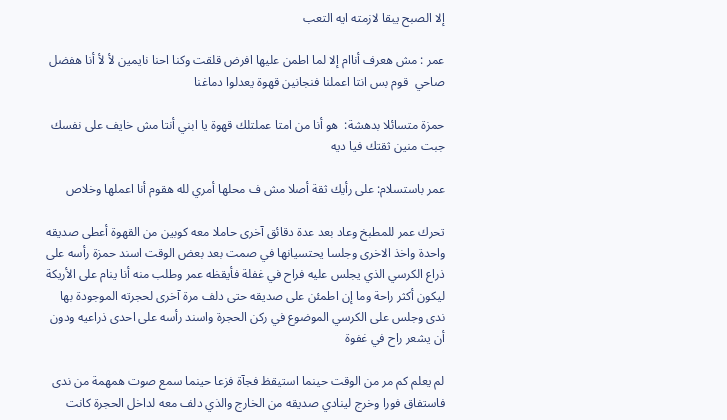إلا الصبح يبقا لازمته ايه التعب

عمر : مش هعرف أناام إلا لما اطمن عليها افرض قلقت وكنا احنا نايمين لأ لأ أنا هفضل صاحي  قوم بس انتا اعملنا فنجانين قهوة يعدلوا دماغنا

حمزة متسائلا بدهشة:  هو أنا من امتا عملتلك قهوة يا ابني أنتا مش خايف على نفسك جبت منين ثقتك فيا ديه

عمر باستسلام: على رأيك ثقة أصلا مش ف محلها أمري لله هقوم أنا اعملها وخلاص

تحرك عمر للمطبخ وعاد بعد عدة دقائق آخرى حاملا معه كوبين من القهوة أعطى صديقه واحدة واخذ الاخرى وجلسا يحتسيانها في صمت بعد بعض الوقت اسند حمزة رأسه على ذراع الكرسي الذي يجلس عليه فراح في غفلة فأيقظه عمر وطلب منه أنا ينام على الأريكة ليكون أكثر راحة وما إن اطمئن على صديقه حتى دلف مرة آخرى لحجرته الموجودة بها ندى وجلس على الكرسي الموضوع في ركن الحجرة واسند رأسه على احدى ذراعيه ودون أن يشعر راح في غفوة

لم يعلم كم مر من الوقت حينما استيقظ فجآة فزعا حينما سمع صوت همهمة من ندى فاستفاق فورا وخرج لينادي صديقه من الخارج والذي دلف معه لداخل الحجرة كانت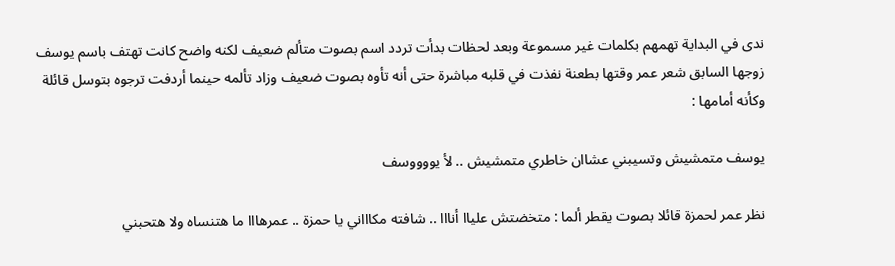ندى في البداية تهمهم بكلمات غير مسموعة وبعد لحظات بدأت تردد اسم بصوت متألم ضعيف لكنه واضح كانت تهتف باسم يوسف زوجها السابق شعر عمر وقتها بطعنة نفذت في قلبه مباشرة حتى أنه تأوه بصوت ضعيف وزاد تألمه حينما أردفت ترجوه بتوسل قائلة وكأنه أمامها :

يوسف متمشيش وتسيبني عشاان خاطري متمشيش .. لأ يووووسف

نظر عمر لحمزة قائلا بصوت يقطر ألما : متخضتش علياا أنااا .. شافته مكاااني يا حمزة .. عمرهااا ما هتنساه ولا هتحبني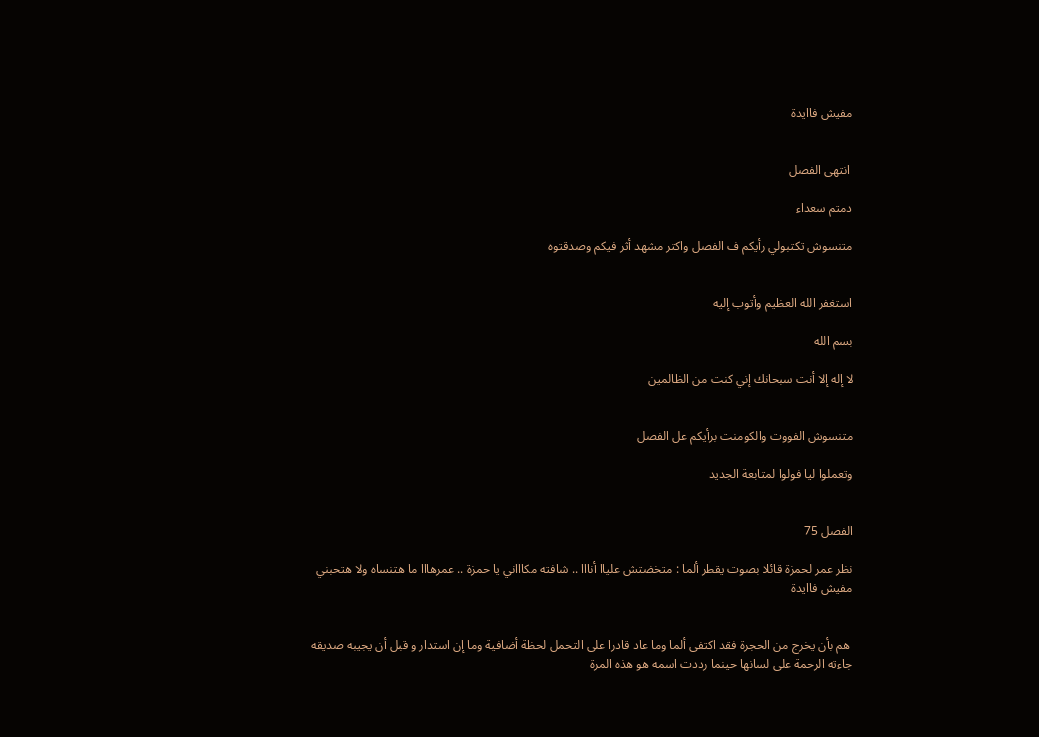مفيش فاايدة


 انتهى الفصل

دمتم سعداء

متنسوش تكتبولي رأيكم ف الفصل واكتر مشهد أثر فيكم وصدقتوه


استغفر الله العظيم وأتوب إليه

بسم الله

لا إله إلا أنت سبحانك إني كنت من الظالمين


متنسوش الفووت والكومنت برأيكم عل الفصل

وتعملوا ليا فولوا لمتابعة الجديد


الفصل 75

نظر عمر لحمزة قائلا بصوت يقطر ألما : متخضتش علياا أنااا .. شافته مكاااني يا حمزة .. عمرهااا ما هتنساه ولا هتحبني مفيش فاايدة


 هم بأن يخرج من الحجرة فقد اكتفى ألما وما عاد قادرا على التحمل لحظة أضافية وما إن استدار و قبل أن يجيبه صديقه جاءته الرحمة على لسانها حينما رددت اسمه هو هذه المرة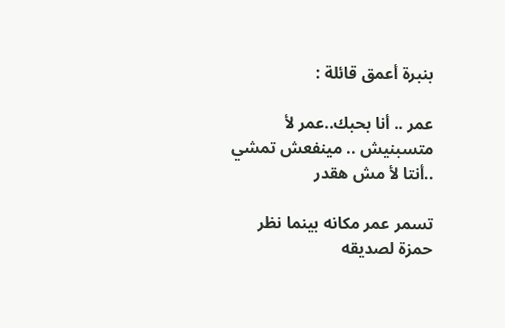بنبرة أعمق قائلة :

عمر .. أنا بحبك..عمر لأ متسبنيش .. مينفعش تمشي ..أنتا لأ مش هقدر

تسمر عمر مكانه بينما نظر حمزة لصديقه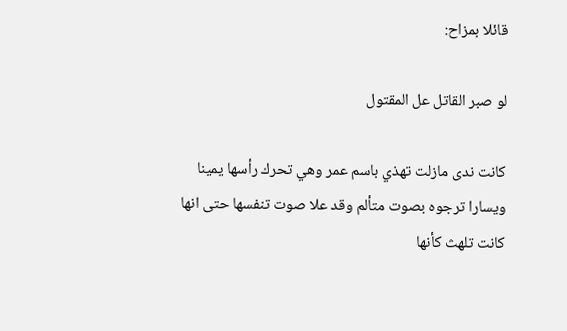قائلا بمزاح:

لو صبر القاتل عل المقتول

كانت ندى مازلت تهذي باسم عمر وهي تحرك رأسها يمينا ويسارا ترجوه بصوت متألم وقد علا صوت تنفسها حتى انها كانت تلهث كأنها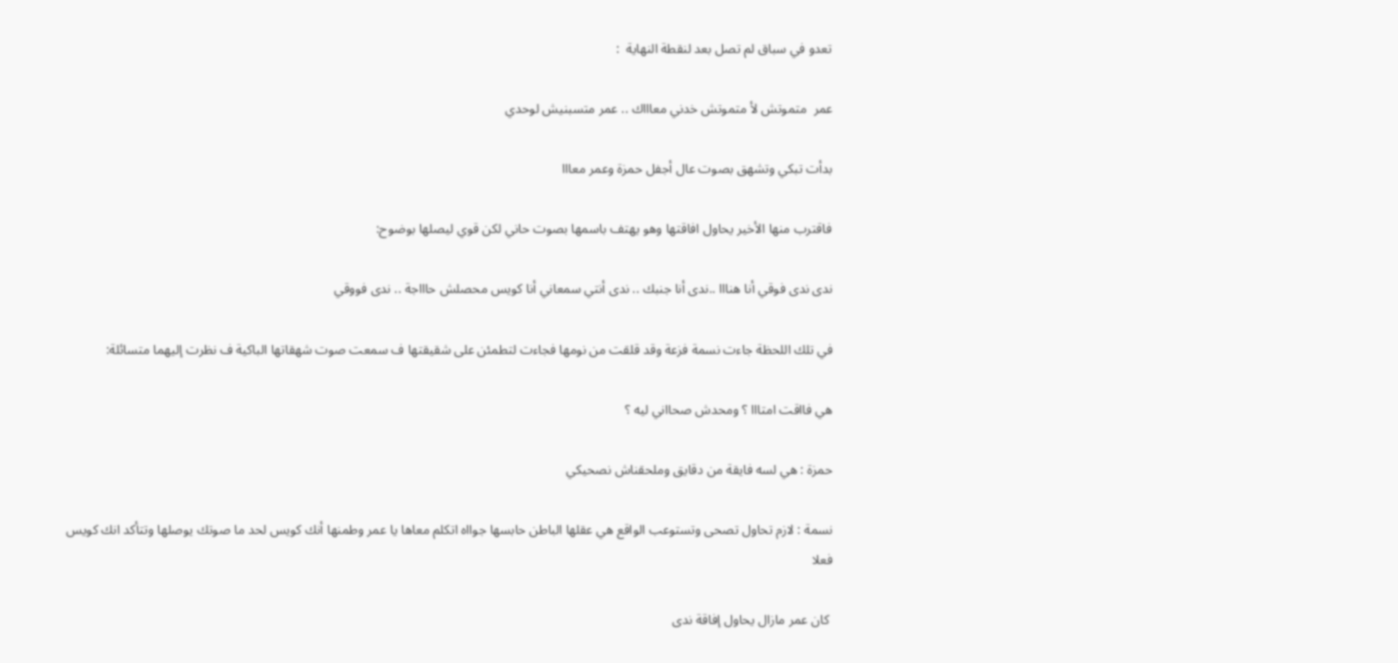تعدو في سباق لم تصل بعد لنقطة النهاية  :

عمر  متموتش لأ متموتش خدني معاااك .. عمر متسبنيش لوحدي

بدأت تبكي وتشهق بصوت عال أجفل حمزة وعمر معااا

فاقترب منها الأخير يحاول افاقتها وهو يهتف باسمها بصوت حاني لكن قوي ليصلها بوضوح:

ندى ندى فوقي أنا هنااا ..ندى أنا جنبك .. ندى أنتي سمعاني أنا كويس محصلش حاااجة .. ندى فووقي

في تلك اللحظة جاءت نسمة فزعة وقد قلقت من نومها فجاءت لتطمئن على شقيقتها ف سمعت صوت شهقاتها الباكية ف نظرت إليهما متسائلة:

هي فااقت امتااا ؟ ومحدش صحااني ليه ؟

حمزة : هي لسه فايقة من دقايق وملحقناش نصحيكي

نسمة : لازم تحاول تصحى وتستوعب الواقع هي عقلها الباطن حابسها جوااه اتكلم معاها يا عمر وطمنها أنك كويس لحد ما صوتك يوصلها وتتأكد انك كويس فعلا

 كان عمر مازال يحاول إفاقة ندى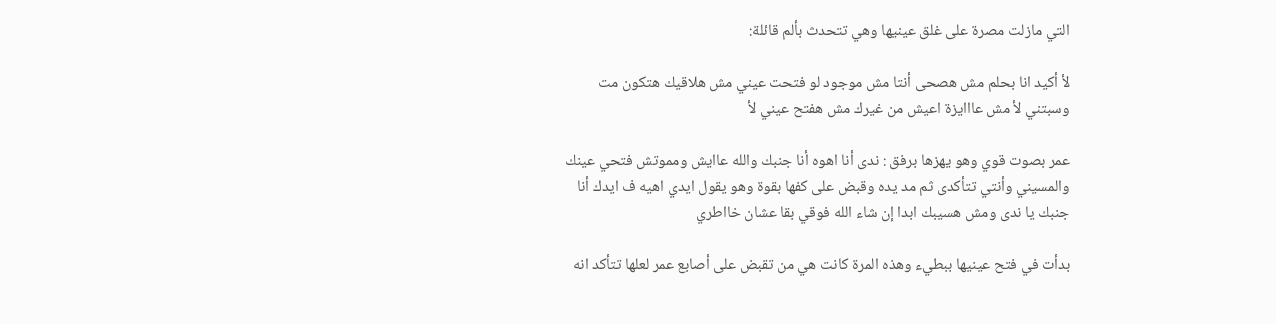التي مازلت مصرة على غلق عينيها وهي تتحدث بألم قائلة:

لأ أكيد انا بحلم مش هصحى أنتا مش موجود لو فتحت عيني مش هلاقيك هتكون مت وسبتني لأ مش عااايزة اعيش من غيرك مش هفتح عيني لأ

عمر بصوت قوي وهو يهزها برفق : ندى أنا اهوه أنا جنبك والله عاايش ومموتش فتحي عينك والمسيني وأنتي تتأكدى ثم مد يده وقبض على كفها بقوة وهو يقول ايدي اهيه ف ايدك أنا جنبك يا ندى ومش هسيبك ابدا إن شاء الله فوقي بقا عشان خااطري

بدأت في فتح عينيها ببطيء وهذه المرة كانت هي من تقبض على أصابع عمر لعلها تتأكد انه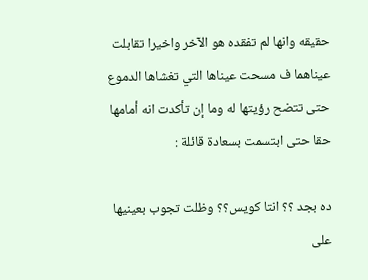حقيقه وانها لم تفقده هو الآخر واخيرا تقابلت عيناهما ف مسحت عيناها التي تغشاها الدموع حتى تتضح رؤيتها له وما إن تأكدت انه أمامها حقا حتى ابتسمت بسعادة قائلة :

ده بجد ؟؟ انتا كويس؟؟ وظلت تجوب بعينيها على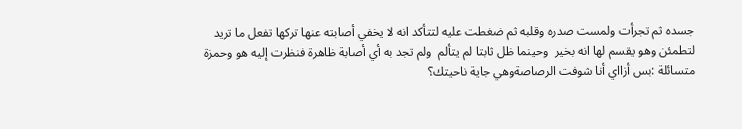جسده ثم تجرأت ولمست صدره وقلبه ثم ضغطت عليه لتتأكد انه لا يخفي أصابته عنها تركها تفعل ما تريد لتطمئن وهو يقسم لها انه بخير  وحينما ظل ثابتا لم يتألم  ولم تجد به أي أصابة ظاهرة فنظرت إليه هو وحمزة متسائلة :بس أزااي أنا شوفت الرصاصةوهي جاية ناحيتك؟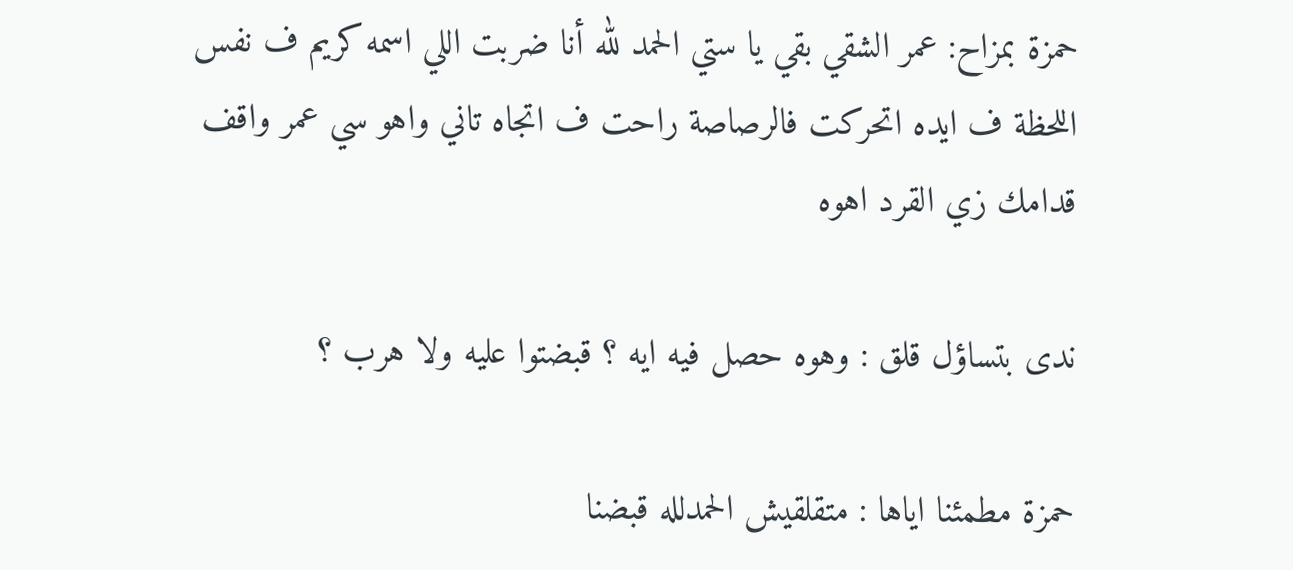حمزة بمزاح: عمر الشقي بقي يا ستي الحمد لله أنا ضربت اللي اسمه كريم ف نفس اللحظة ف ايده اتحركت فالرصاصة راحت ف اتجاه تاني واهو سي عمر واقف قدامك زي القرد اهوه

ندى بتساؤل قلق : وهوه حصل فيه ايه ؟ قبضتوا عليه ولا هرب ؟

حمزة مطمئنا اياها : متقلقيش الحمدلله قبضنا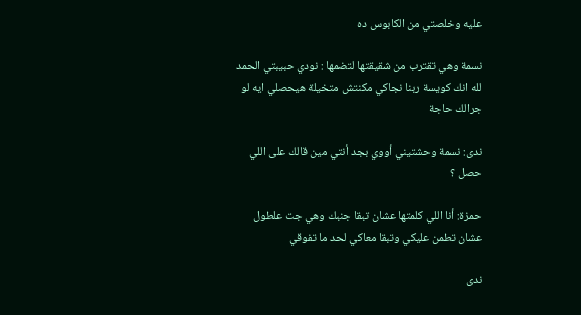عليه وخلصتي من الكابوس ده

نسمة وهي تقترب من شقيقتها لتضمها : نودي حبيبتي الحمد لله انك كويسة ربنا نجاكي مكنتش متخيلة هيحصلي ايه لو جرالك حاجة

ندى: نسمة وحشتيني أووي بجد أنتي مين قالك على اللي حصل ؟

حمزة: أنا اللي كلمتها عشان تبقا جنبك وهي جت علطول عشان تطمن عليكي وتبقا معاكي لحد ما تفوقي

ندى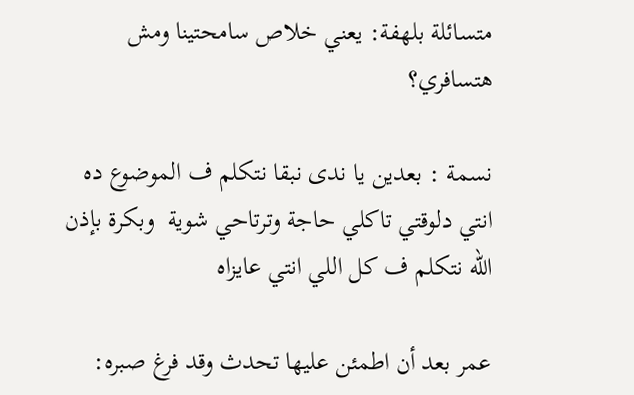متسائلة بلهفة: يعني خلاص سامحتينا ومش هتسافري؟

نسمة : بعدين يا ندى نبقا نتكلم ف الموضوع ده انتي دلوقتي تاكلي حاجة وترتاحي شوية  وبكرة بإذن الله نتكلم ف كل اللي انتي عايزاه

عمر بعد أن اطمئن عليها تحدث وقد فرغ صبره: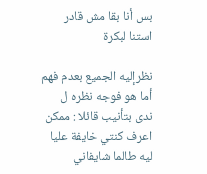بس أنا بقا مش قادر استنا لبكرة

نظرإليه الجميع بعدم فهم أما هو فوجه نظره ل ندى بتأنيب قائلا : ممكن اعرف كنتي خايفة عليا ليه طالما شايفاني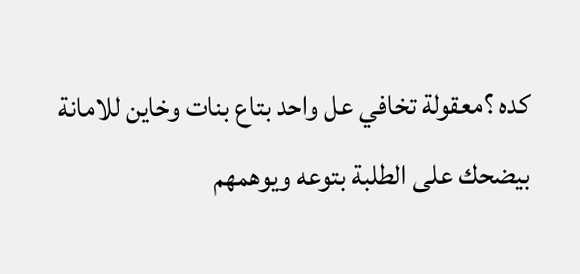كده ؟معقولة تخافي عل واحد بتاع بنات وخاين للامانة بيضحك على الطلبة بتوعه ويوهمهم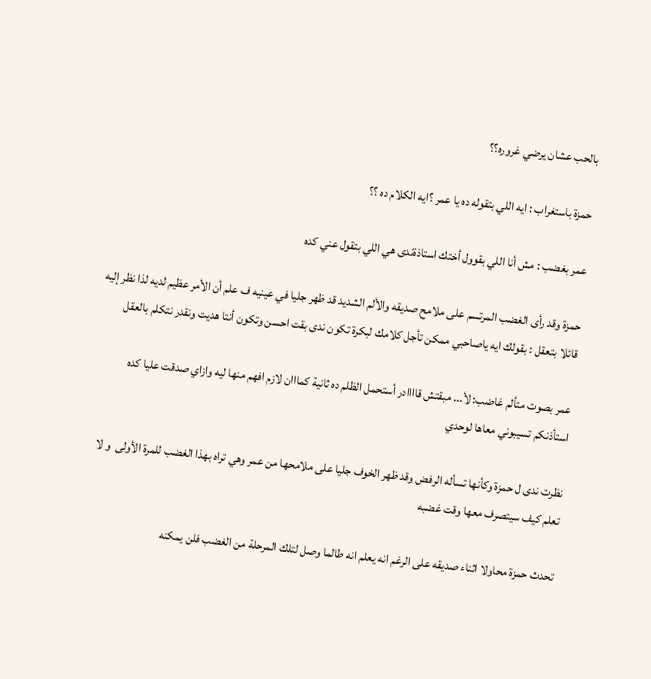بالحب عشان يرضي غروره؟؟

حمزة باستغراب : ايه اللي بتقوله ده يا عمر ؟ايه الكلام ده ؟؟

عمر بغضب : مش أنا اللي بقوول أختك استاذةندى هي اللي بتقول عني كده

حمزة وقد رأى الغضب المرتسم على ملامح صديقه والألم الشديد قد ظهر جليا في عينيه ف علم أن الأمر عظيم لديه لذا نظر إليه قائلا بتعقل : بقولك ايه ياصاحبي ممكن تأجل كلامك لبكرة تكون ندى بقت احسن وتكون أنتا هديت ونقدر نتكلم بالعقل

عمر بصوت متألم غاضب: لأ... مبقتش قاااادر أستحمل الظلم ده ثانية كمااان لازم افهم منها ليه وازاي صدقت عليا كده استأذنكم تسيبوني معاها لوحدي

نظرت ندى ل حمزة وكأنها تسأله الرفض وقد ظهر الخوف جليا على ملامحها من عمر وهي تراه بهذا الغضب للمرة الأولى  و لا تعلم كيف سيتصرف معها وقت غضبه

تحدث حمزة محاولا اثناء صديقه على الرغم انه يعلم انه طالما وصل لتلك المرحلة من الغضب فلن يمكنه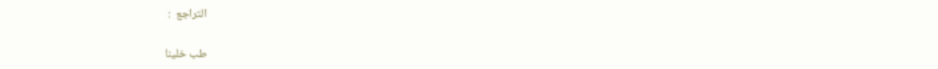التراجع  :

طب خلينا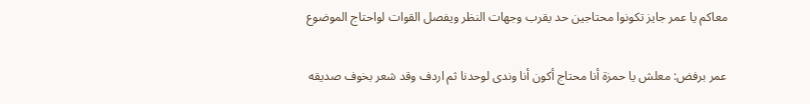معاكم يا عمر جايز تكونوا محتاجين حد يقرب وجهات النظر ويفصل القوات لواحتاج الموضوع

عمر برفض: معلش يا حمزة أنا محتاج أكون أنا وندى لوحدنا ثم اردف وقد شعر بخوف صديقه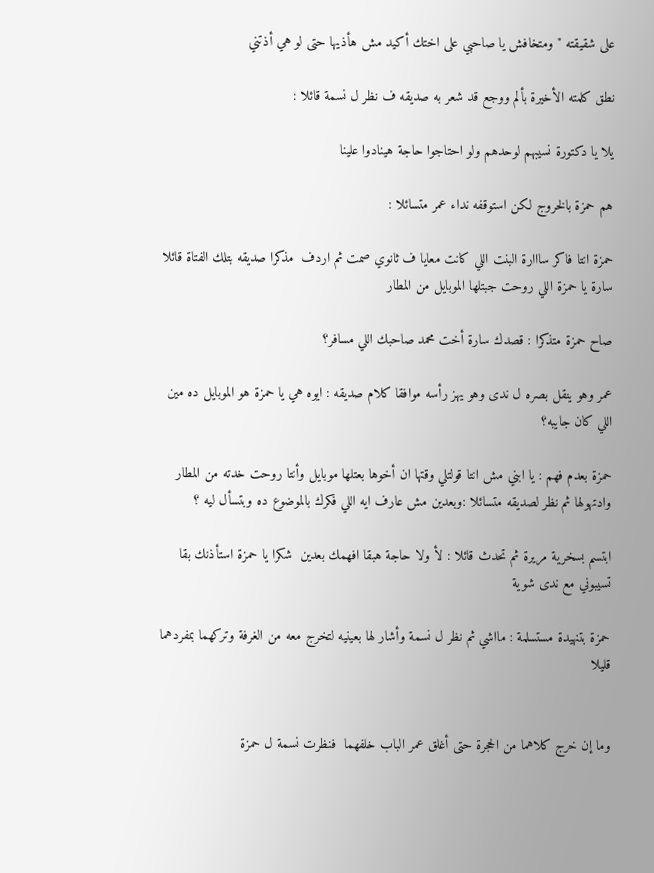على شقيقته "ومتخافش يا صاحبي على اختك أكيد مش هأذيها حتى لو هي أذتني

نطق كلمته الأخيرة بألم ووجع قد شعر به صديقه ف نظر ل نسمة قائلا :

يلا يا دكتورة نسيبهم لوحدهم ولو احتاجوا حاجة هينادوا علينا

هم حمزة بالخروج لكن استوقفه نداء عمر متسائلا :

حمزة انتا فاكر سااارة البنت اللي كانت معايا ف ثانوي صمت ثم اردف  مذكرا صديقه بتلك الفتاة قائلا سارة يا حمزة اللي روحت جبتلها الموبايل من المطار

صاح حمزة متذكرا : قصدك سارة أخت محمد صاحبك اللي مسافر؟

عمر وهو ينقل بصره ل ندى وهو يهز رأسه موافقا كلام صديقه : ايوه هي يا حمزة هو الموبايل ده مين اللي كان جايبه؟

حمزة بعدم فهم : يا ابني مش انتا قولتلي وقتها ان أخوها بعتلها موبايل وأنتا روحت خدته من المطار وادتهولها ثم نظر لصديقه متسائلا :وبعدين مش عارف ايه اللي فكرك بالموضوع ده وبتسأل ليه ؟

ابتسم بسخرية مريرة ثم تحدث قائلا : لأ ولا حاجة هبقا افهمك بعدين  شكرا يا حمزة استأذنك بقا تسيبوني مع ندى شوية

حمزة بتنهيدة مستسلمة : مااشي ثم نظر ل نسمة وأشار لها بعينيه لتخرج معه من الغرفة وتركهما بمفردهما قليلا


وما إن خرج كلاهما من الحجرة حتى أغلق عمر الباب خلفهما  فنظرت نسمة ل حمزة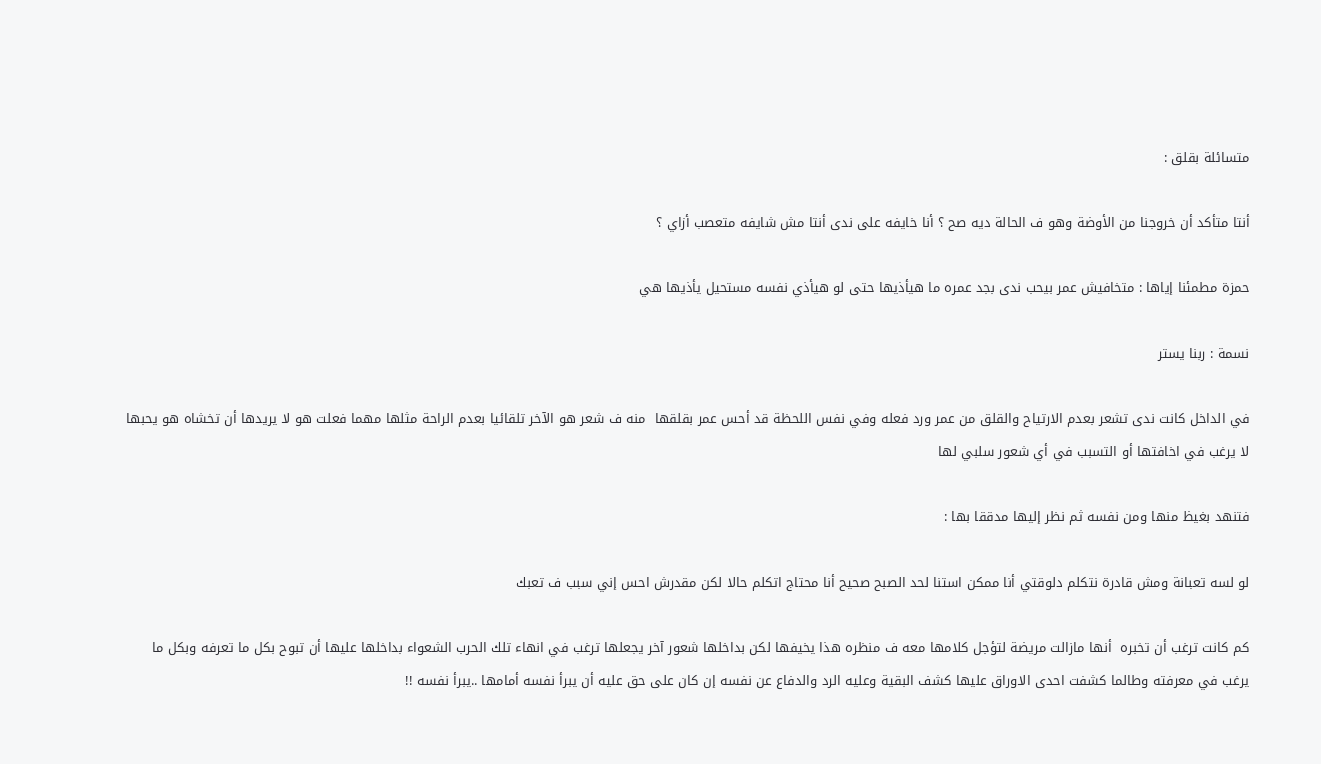متسائلة بقلق :

أنتا متأكد أن خروجنا من الأوضة وهو ف الحالة ديه صح ؟ أنا خايفه على ندى أنتا مش شايفه متعصب أزاي ؟

حمزة مطمئنا إياها : متخافيش عمر بيحب ندى بجد عمره ما هيأذيها حتى لو هيأذي نفسه مستحيل يأذيها هي

نسمة : ربنا يستر

في الداخل كانت ندى تشعر بعدم الارتياح والقلق من عمر ورد فعله وفي نفس اللحظة قد أحس عمر بقلقها  منه ف شعر هو الآخر تلقائيا بعدم الراحة مثلها مهما فعلت هو لا يريدها أن تخشاه هو يحبها لا يرغب في اخافتها أو التسبب في أي شعور سلبي لها

فتنهد بغيظ منها ومن نفسه ثم نظر إليها مدققا بها :

لو لسه تعبانة ومش قادرة نتكلم دلوقتي أنا ممكن استنا لحد الصبح صحيح أنا محتاج اتكلم حالا لكن مقدرش احس إني سبب ف تعبك

كم كانت ترغب أن تخبره  أنها مازالت مريضة لتؤجل كلامها معه ف منظره هذا يخيفها لكن بداخلها شعور آخر يجعلها ترغب في انهاء تلك الحرب الشعواء بداخلها عليها أن تبوح بكل ما تعرفه وبكل ما يرغب في معرفته وطالما كشفت احدى الاوراق عليها كشف البقية وعليه الرد والدفاع عن نفسه إن كان على حق عليه أن يبرأ نفسه أمامها ..يبرأ نفسه !!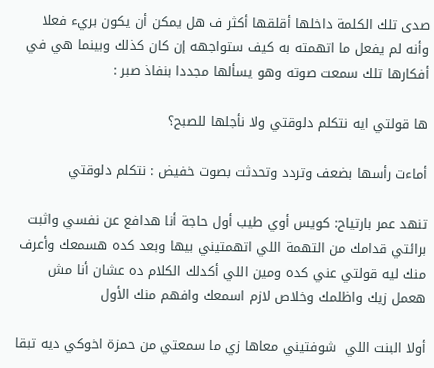صدى تلك الكلمة داخلها أقلقها أكثر ف هل يمكن أن يكون بريء فعلا وأنه لم يفعل ما اتهمته به كيف ستواجهه إن كان كذلك وبينما هي في أفكارها تلك سمعت صوته وهو يسألها مجددا بنفاذ صبر :

ها قولتي ايه نتكلم دلوقتي ولا نأجلها للصبح؟

أماءت رأسها بضعف وتردد وتحدثت بصوت خفيض : نتكلم دلوقتي

تنهد عمر بارتياح: كويس أوي طيب أول حاجة أنا هدافع عن نفسي واثبت برائتي قدامك من التهمة اللي اتهمتيني بيها وبعد كده هسمعك وأعرف منك ليه قولتي عني كده ومين اللي أكدلك الكلام ده عشان أنا مش هعمل زيك واظلمك وخلاص لازم اسمعك وافهم منك الأول

أولا البنت اللي  شوفتيني معاها زي ما سمعتي من حمزة اخوكي ديه تبقا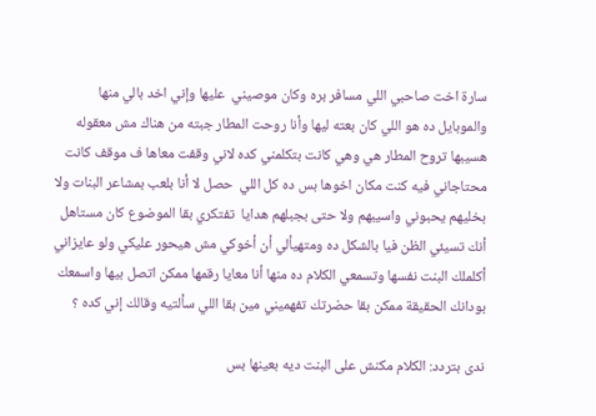سارة اخت صاحبي اللي مسافر بره وكان موصيني  عليها وإني اخد بالي منها والموبايل ده هو اللي كان بعته ليها وأنا روحت المطار جبته من هناك مش معقوله هسيبها تروح المطار هي وهي كانت بتكلمني كده لاني وقفت معاها ف موقف كانت محتاجاني فيه كنت مكان اخوها بس ده كل اللي  حصل لا أنا بلعب بمشاعر البنات ولا بخليهم يحبوني واسيبهم ولا حتى بجبلهم هدايا  تفتكري بقا الموضوع كان مستاهل أنك تسيئي الظن فيا بالشكل ده ومتهيألي أن أخوكي مش هيحور عليكي ولو عايزاني أكلملك البنت نفسها وتسمعي الكلام ده منها أنا معايا رقمها ممكن اتصل بيها واسمعك بودانك الحقيقة ممكن بقا حضرتك تفهميني مين بقا اللي سألتيه وقالك إني كده ؟

ندى بتردد: الكلام مكنش على البنت ديه بعينها بس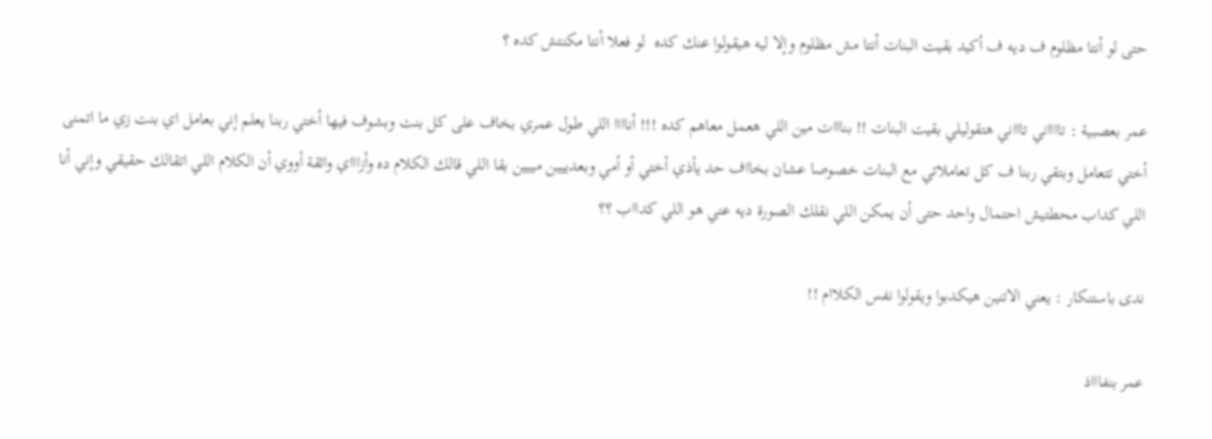حتى لو أنتا مظلوم ف ديه ف أكيد بقيت البنات أنتا مش مظلوم وإلا ليه هيقولوا عنك كده  لو فعلا أنتا مكنتش كده ؟

عمر بعصبية : تااااني تاااني هتقوليلي بقيت البنات !! بنااات مين اللي هعمل معاهم كده !!! أناااا اللي طول عمري بخاف على كل بنت وبشوف فيها أختي ربنا يعلم إني بعامل اي بنت زي ما اتمنى أختي تتعامل وبتقي ربنا ف كل تعاملاتي مع البنات خصوصا عشان بخااف حد يأذي أختي أو أمي وبعدييين مييين بقا اللي قالك الكلام ده وأزاااي واثقة أووي أن الكلام اللي اتقالك حقيقي وإني أنا اللي كداب محطتيش احتمال واحد حتى أن يمكن اللي نقلك الصورة ديه عني هو اللي كدااب ؟؟

ندى باستنكار : يعني الاتنين هيكدبوا ويقولوا نفس الكلاام !!

عمر بنفاااذ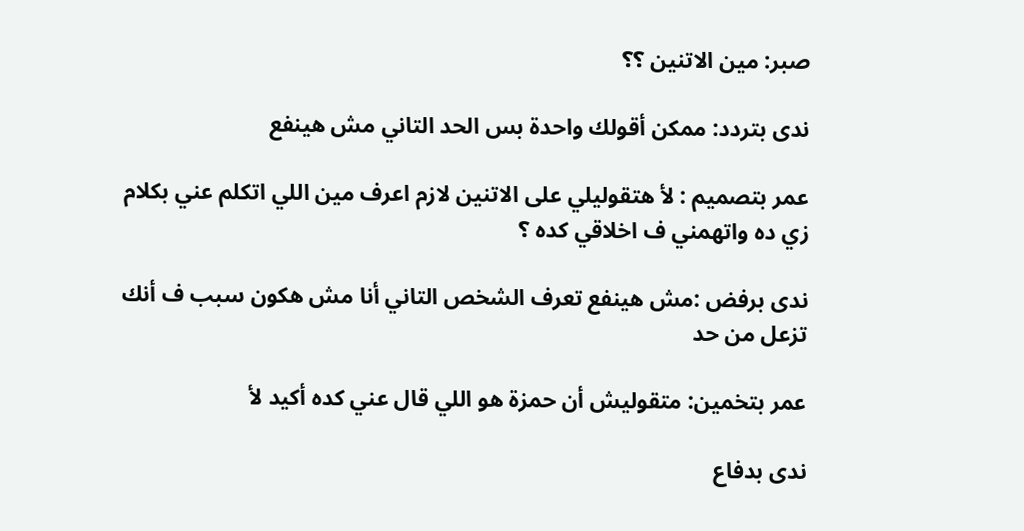صبر: مين الاتنين ؟؟

ندى بتردد: ممكن أقولك واحدة بس الحد التاني مش هينفع

عمر بتصميم : لأ هتقوليلي على الاتنين لازم اعرف مين اللي اتكلم عني بكلام زي ده واتهمني ف اخلاقي كده ؟

ندى برفض :مش هينفع تعرف الشخص التاني أنا مش هكون سبب ف أنك تزعل من حد

عمر بتخمين: متقوليش أن حمزة هو اللي قال عني كده أكيد لأ

ندى بدفاع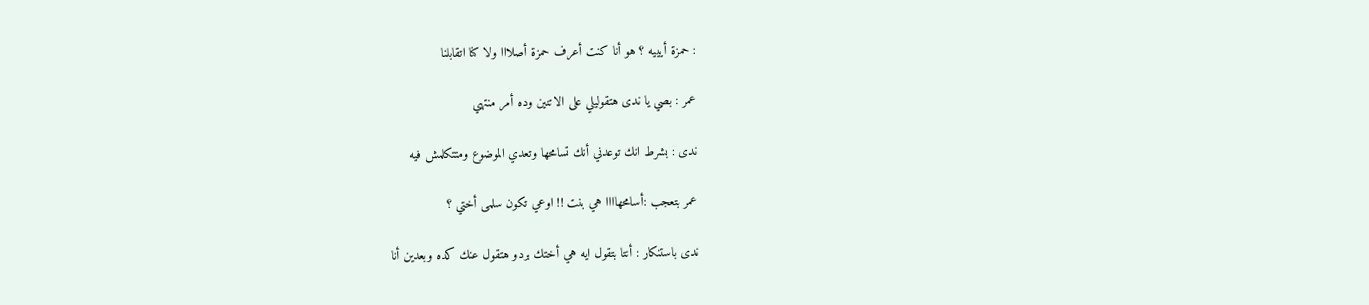: حمزة أيييه ؟ هو أنا كنت أعرف حمزة أصلااا ولا كنا اتقابلنا

عمر : بصي يا ندى هتقوليلي على الاتنين وده أمر منتهي

ندى : بشرط انك توعدني أنك تسامحها وتعدي الموضوع ومتتكلمش فيه

عمر بتعجب :أسامحهاااا هي بنت !! اوعي تكون سلمى أختي ؟

ندى باستنكار : أنتا بتقول ايه هي أختك بردو هتقول عنك كده وبعدين أنا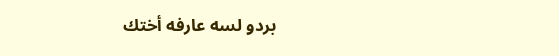بردو لسه عارفه أختك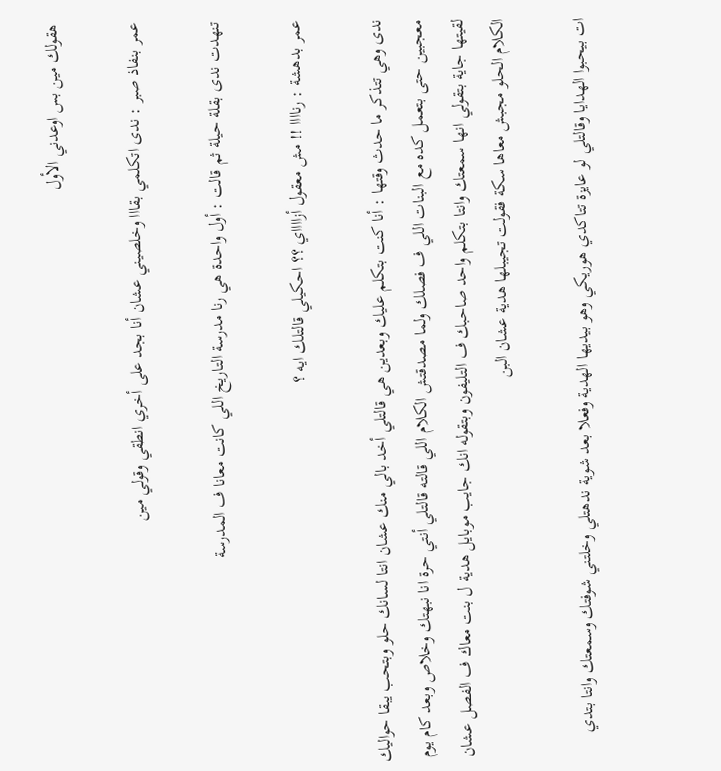هقولك مين بس اوعدني الأول

عمر بنفاذ صبر : ندى اتكلمي بقااا وخلصيني عشان أنا بجد على أخري انطقي وقولي مين

تنهدت ندى بقلة حيلة ثم قالت : أول واحدة هي رنا مدرسة التاريخ اللي كانت معانا ف المدرسة

عمر بدهشة : رناااا !! مش معقول أزااااي ؟؟ احكيلي قالتلك ايه ؟

ندى وهي تتذكر ما حدث وقتها : أنا كنت بتكلم عليك وبعدين هي قالتلي أخد بالي منك عشان انتا لسانك حلو وبتحب يبقا حواليك معجبين حتى بتعمل كده مع البنات اللي ف فصلك ولما مصدقتش الكلام اللي قالته قالتلي أنتي حرة انا نبهتك وخلاص وبعد كام يوم لقيتها جاية بتقولي انها سمعتك وانتا بتكلم واحد صاحبك ف التليفون وبتقوله انك جايب موبايل هدية ل بنت معاك ف الفصل عشان الكلام الحلو مجبش معاها سكة فقولت تجيبلها هدية عشان البن

ات بيحبوا الهدايا وقالتلي لو عايزة تتاكدي هوريكي وهو بيديها الهدية وفعلا بعد شوية ندهتلي وخلتني شوفتك وسمعتك وانتا بتدي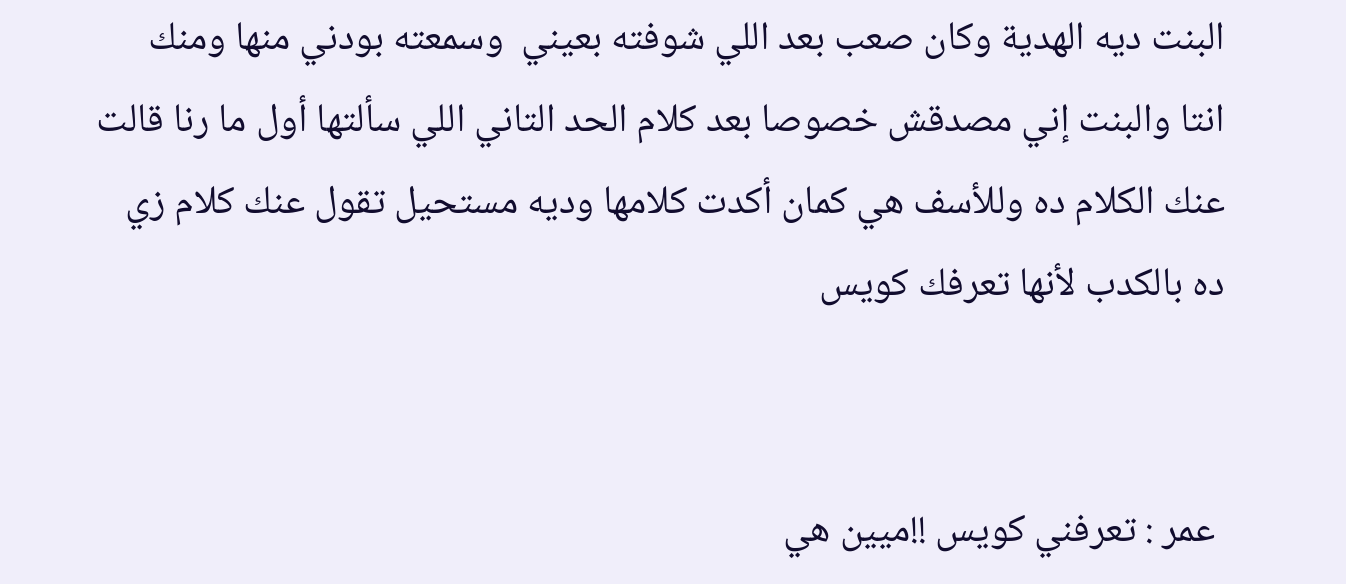البنت ديه الهدية وكان صعب بعد اللي شوفته بعيني  وسمعته بودني منها ومنك انتا والبنت إني مصدقش خصوصا بعد كلام الحد التاني اللي سألتها أول ما رنا قالت عنك الكلام ده وللأسف هي كمان أكدت كلامها وديه مستحيل تقول عنك كلام زي ده بالكدب لأنها تعرفك كويس


 عمر : تعرفني كويس !!ميين هي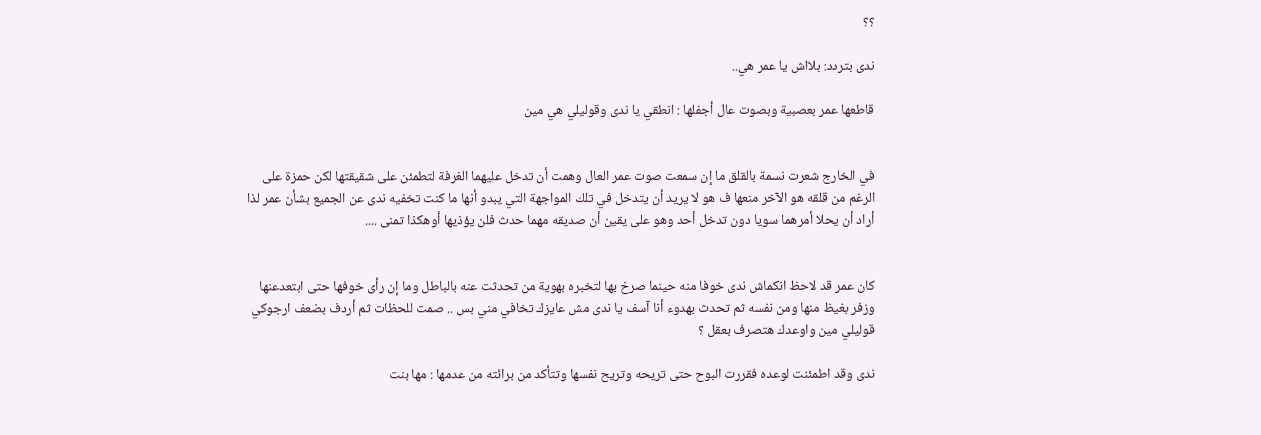؟؟

ندى بتردد: بلااش يا عمر هي..

قاطعها عمر بعصبية وبصوت عال أجفلها : انطقي يا ندى وقوليلي هي مين


في الخارج شعرت نسمة بالقلق ما إن سمعت صوت عمر العال وهمت أن تدخل عليهما الغرفة لتطمئن على شقيقتها لكن حمزة على الرغم من قلقه هو الآخر منعها ف هو لا يريد أن يتدخل في تلك المواجهة التي يبدو أنها ما كنت تخفيه ندى عن الجميع بشأن عمر لذا أراد أن يحلا أمرهما سويا دون تدخل أحد وهو على يقين أن صديقه مهما حدث فلن يؤذيها أوهكذا تمنى ....


كان عمر قد لاحظ انكماش ندى خوفا منه حينما صرخ بها لتخبره بهوية من تحدثت عنه بالباطل وما إن رأى خوفها حتى ابتعدعنها وزفر بغيظ منها ومن نفسه ثم تحدث بهدوء أنا آسف يا ندى مش عايزك تخافي مني بس .. صمت للحظات ثم أردف بضعف ارجوكي قوليلي مين واوعدك هتصرف بعقل ؟

ندى وقد اطمئنت لوعده فقررت البوح حتى تريحه وتريح نفسها وتتأكد من برائته من عدمها : مها بنت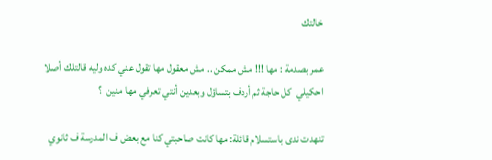خالتك

عمر بصدمة : مها !!! مش ممكن .. مش معقول مها تقول عني كده وليه قالتلك أصلا احكيلي  كل حاجة ثم أردف بتساؤل وبعدين أنتي تعرفي مها منين  ؟

تنهدت ندى باستسلام قائلة: مها كانت صاحبتي كنا مع بعض ف المدرسة ف ثانوي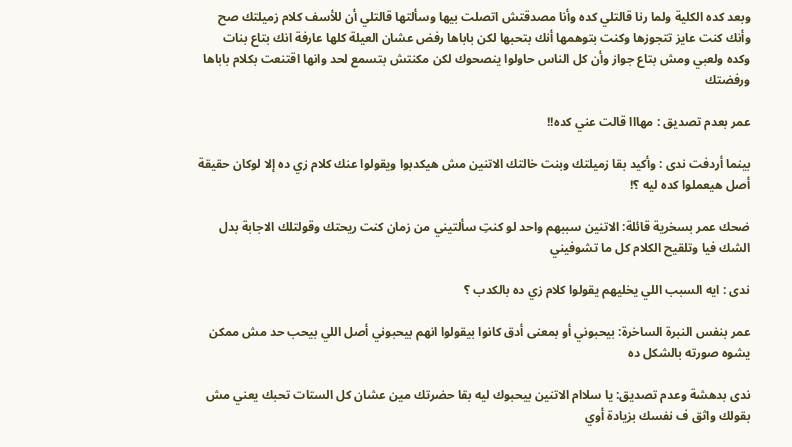وبعد كده الكلية ولما رنا قالتلي كده وأنا مصدقتش اتصلت بيها وسألتها قالتلي أن للأسف كلام زميلتك صح وأنك كنت عايز تتجوزها وكنت بتوهمها أنك بتحبها لكن باباها رفض عشان العيلة كلها عارفة انك بتاع بنات وكده ولعبي ومش بتاع جواز وأن كل الناس حاولوا ينصحوك لكن مكنتش بتسمع لحد وانها اقتنعت بكلام باباها ورفضتك

عمر بعدم تصديق : مهااا قالت عني كده!!

بينما أردفت ندى : وأكيد بقا زميلتك وبنت خالتك الاتنين مش هيكدبوا ويقولوا عنك كلام زي ده إلا لوكان حقيقة أصل هيعملوا كده ليه ؟!

ضحك عمر بسخرية قائلة: الاتنين سببهم واحد لو كنتِ سألتيني من زمان كنت ريحتك وقولتلك الاجابة بدل الشك فيا وتلقيح الكلام كل ما تشوفيني

ندى : ايه السبب اللي يخليهم يقولوا كلام زي ده بالكدب ؟

عمر بنفس النبرة الساخرة: بيحبوني أو بمعنى أدق كانوا بيقولوا انهم بيحبوني أصل اللي بيحب حد مش ممكن يشوه صورته بالشكل ده

ندى بدهشة وعدم تصديق: يا سلاام الاتنين بيحبوك ليه بقا حضرتك مين عشان كل الستات تحبك يعني مش بقولك واثق ف نفسك بزيادة أوي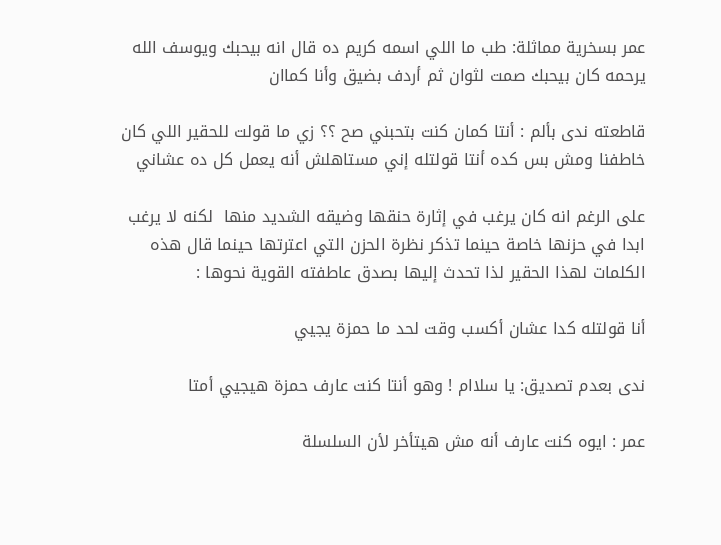عمر بسخرية مماثلة: طب ما اللي اسمه كريم ده قال انه بيحبك ويوسف الله يرحمه كان بيحبك صمت لثوان ثم أردف بضيق وأنا كماان

قاطعته ندى بألم : أنتا كمان كنت بتحبني صح ؟؟ زي ما قولت للحقير اللي كان خاطفنا ومش بس كده أنتا قولتله إني مستاهلش أنه يعمل كل ده عشاني

على الرغم انه كان يرغب في إثارة حنقها وضيقه الشديد منها  لكنه لا يرغب ابدا في حزنها خاصة حينما تذكر نظرة الحزن التي اعترتها حينما قال هذه الكلمات لهذا الحقير لذا تحدث إليها بصدق عاطفته القوية نحوها :

أنا قولتله كدا عشان أكسب وقت لحد ما حمزة يجيي

ندى بعدم تصديق: يا سلاام ! وهو أنتا كنت عارف حمزة هيجيي أمتا

عمر : ايوه كنت عارف أنه مش هيتأخر لأن السلسلة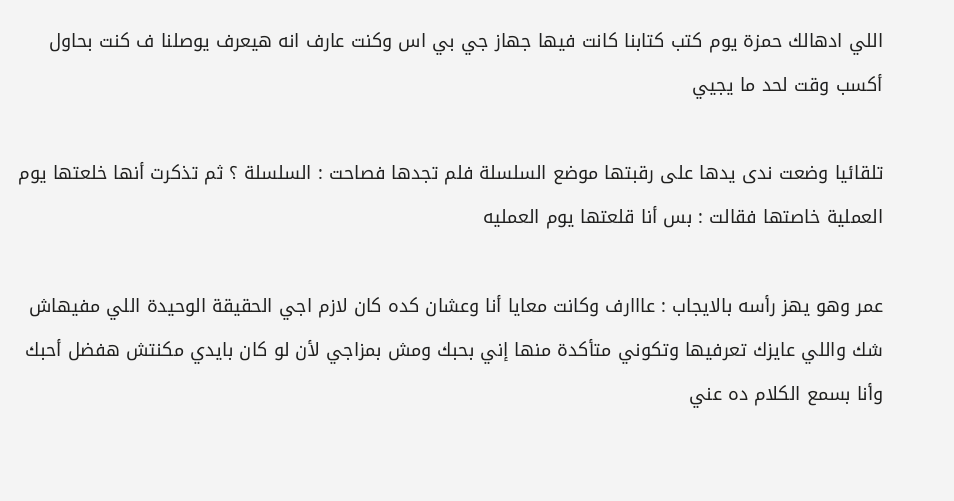اللي ادهالك حمزة يوم كتب كتابنا كانت فيها جهاز جي بي اس وكنت عارف انه هيعرف يوصلنا ف كنت بحاول أكسب وقت لحد ما يجيي

تلقائيا وضعت ندى يدها على رقبتها موضع السلسلة فلم تجدها فصاحت : السلسلة ؟ ثم تذكرت أنها خلعتها يوم العملية خاصتها فقالت : بس أنا قلعتها يوم العمليه

عمر وهو يهز رأسه بالايجاب : عااارف وكانت معايا أنا وعشان كده كان لازم اجي الحقيقة الوحيدة اللي مفيهاش شك واللي عايزك تعرفيها وتكوني متأكدة منها إني بحبك ومش بمزاجي لأن لو كان بايدي مكنتش هفضل أحبك وأنا بسمع الكلام ده عني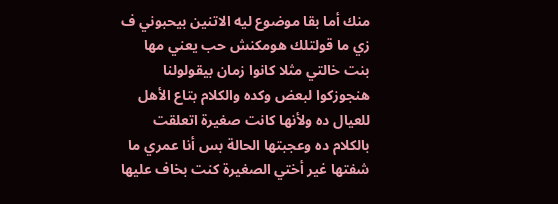منك أما بقا موضوع ليه الاتنين بيحبوني ف زي ما قولتلك هومكنش حب يعني مها بنت خالتي مثلا كانوا زمان بيقولولنا هنجوزكوا لبعض وكده والكلام بتاع الأهل للعيال ده ولأنها كانت صغيرة اتعلقت بالكلام ده وعجبتها الحالة بس أنا عمري ما شفتها غير أختي الصغيرة كنت بخاف عليها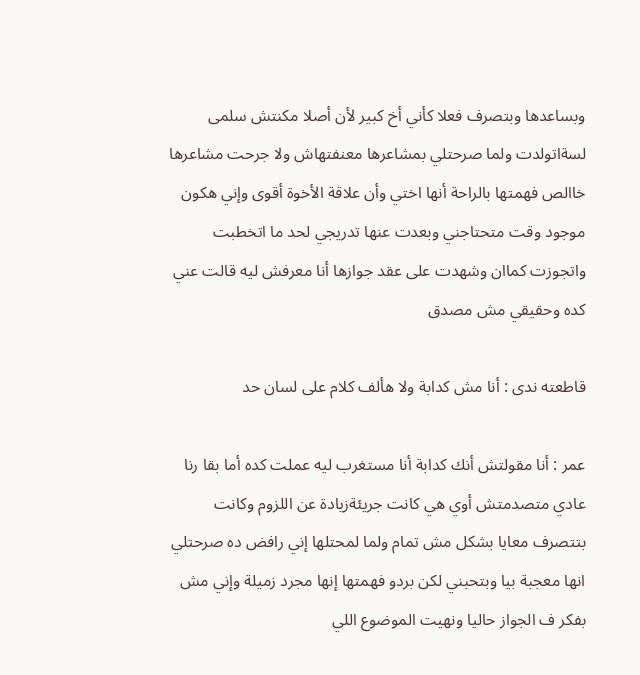وبساعدها وبتصرف فعلا كأني أخ كبير لأن أصلا مكنتش سلمى لسةاتولدت ولما صرحتلي بمشاعرها معنفتهاش ولا جرحت مشاعرها خاالص فهمتها بالراحة أنها اختي وأن علاقة الأخوة أقوى وإني هكون موجود وقت متحتاجني وبعدت عنها تدريجي لحد ما اتخطبت واتجوزت كماان وشهدت على عقد جوازها أنا معرفش ليه قالت عني كده وحقيقي مش مصدق

قاطعته ندى : أنا مش كدابة ولا هألف كلام على لسان حد

عمر : أنا مقولتش أنك كدابة أنا مستغرب ليه عملت كده أما بقا رنا عادي متصدمتش أوي هي كانت جريئةزيادة عن اللزوم وكانت بتتصرف معايا بشكل مش تمام ولما لمحتلها إني رافض ده صرحتلي انها معجبة بيا وبتحبني لكن بردو فهمتها إنها مجرد زميلة وإني مش بفكر ف الجواز حاليا ونهيت الموضوع اللي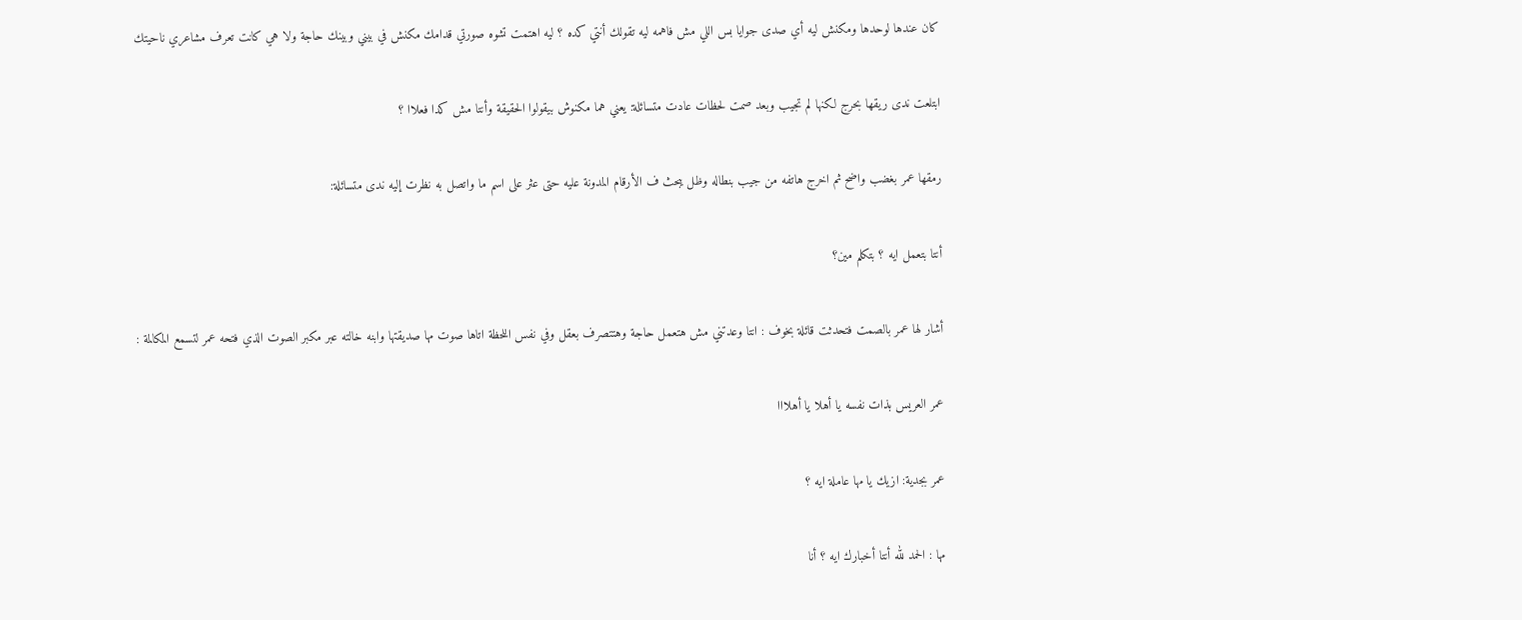كان عندها لوحدها ومكنش ليه أي صدى جوايا بس اللي مش فاهمه ليه تقولك أنتي كده ؟ ليه اهتمت تشوه صورتي قدامك مكنش في بيني وبينك حاجة ولا هي كانت تعرف مشاعري ناحيتك

ابتلعت ندى ريقها بحرج لكنها لم تجيب وبعد صمت لحظات عادت متسائلة: يعني هما مكنوش بيقولوا الحقيقة وأنتا مش كدا فعلاا ؟

رمقها عمر بغضب واضح ثم اخرج هاتفه من جيب بنطاله وظل يبحث ف الأرقام المدونة عليه حتى عثر على اسم ما واتصل به نظرت إليه ندى متسائلة:

أنتا بتعمل ايه ؟ بتكلم مين؟

أشار لها عمر بالصمت فتحدثت قائلة بخوف : انتا وعدتني مش هتعمل حاجة وهتتصرف بعقل وفي نفس اللحظة اتاها صوت مها صديقتها وابنه خالته عبر مكبر الصوت الذي فتحه عمر لتسمع المكالمة :

عمر العريس بذات نفسه يا أهلا يا أهلااا

عمر بجدية: ازيك يا مها عاملة ايه ؟

مها : الحمد لله أنتا أخبارك ايه ؟ أنا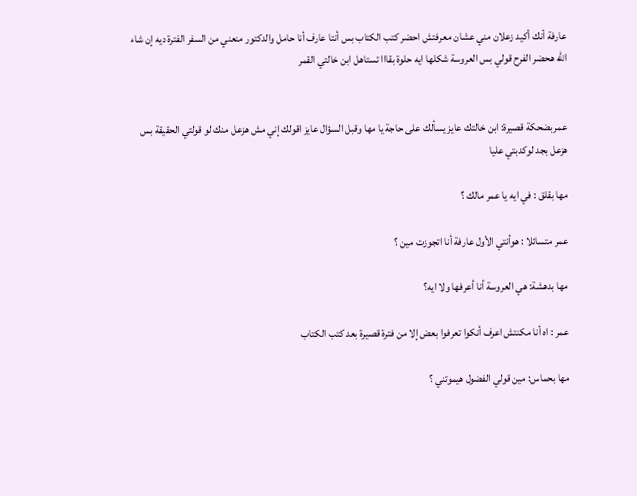عارفة أنك أكيد زعلان مني عشان معرفتش احضر كتب الكتاب بس أنتا عارف أنا حامل والدكتور منعني من السفر الفترة ديه إن شاء الله هحضر الفرح قولي بس العروسة شكلها ايه حلوة بقااا تستاهل ابن خالتي القمر


عمربضحكة قصيرة: ابن خالتك عايز يسألك على حاجة يا مها وقبل السؤال عايز اقولك إني مش هزعل منك لو قولتي الحقيقة بس هزعل بجد لوكدبتي عليا

مها بقلق : في ايه يا عمر مالك ؟

عمر متسائلا : هوأنتي الأول عارفة أنا اتجوزت مين ؟

مها بدهشة: هي العروسة أنا أعرفها ولا ايه؟

عمر : اه أنا مكنتش اعرف أنكوا تعرفوا بعض إلا من فترة قصيرة بعد كتب الكتاب

مها بحماس: مين قولي الفضول هيموتني ؟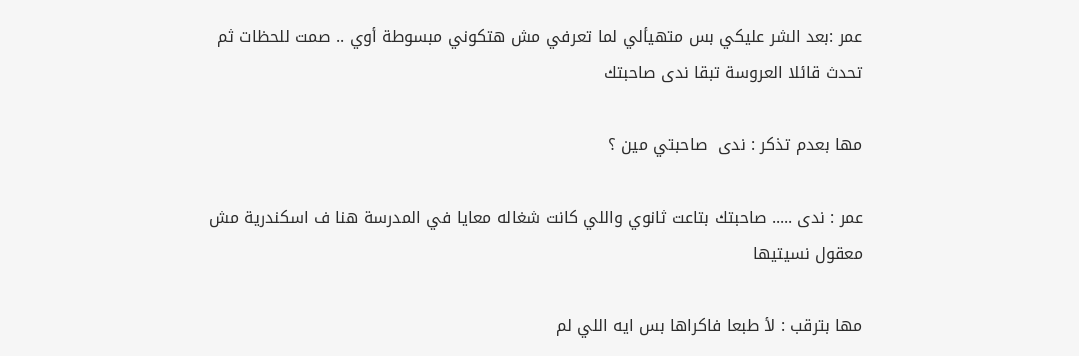عمر :بعد الشر عليكي بس متهيألي لما تعرفي مش هتكوني مبسوطة أوي .. صمت للحظات ثم تحدث قائلا العروسة تبقا ندى صاحبتك

مها بعدم تذكر : ندى  صاحبتي مين ؟

عمر : ندى ..... صاحبتك بتاعت ثانوي واللي كانت شغاله معايا في المدرسة هنا ف اسكندرية مش معقول نسيتيها

مها بترقب : لأ طبعا فاكراها بس ايه اللي لم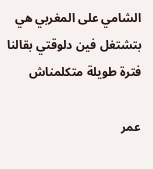الشامي على المغربي هي بتشتغل فين دلوقتي بقالنا فترة طويلة متكلمناش

عمر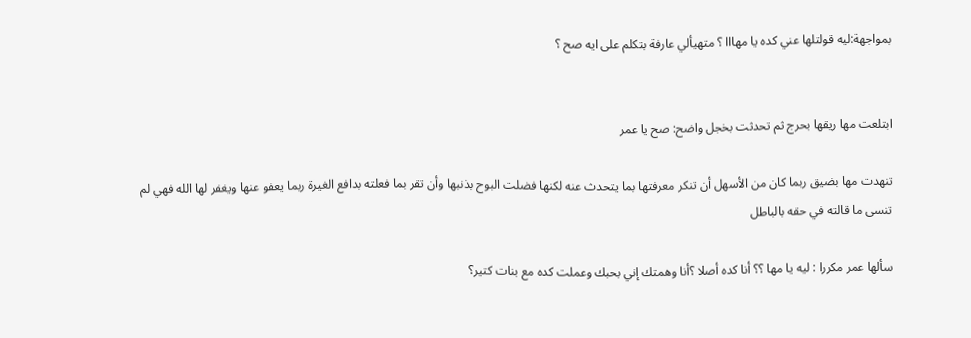بمواجهة:ليه قولتلها عني كده يا مهااا ؟ متهيألي عارفة بتكلم على ايه صح ؟


ابتلعت مها ريقها بحرج ثم تحدثت بخجل واضح: صح يا عمر

تنهدت مها بضيق ربما كان من الأسهل أن تنكر معرفتها بما يتحدث عنه لكنها فضلت البوح بذنبها وأن تقر بما فعلته بدافع الغيرة ربما يعفو عنها ويغفر لها الله فهي لم تنسى ما قالته في حقه بالباطل

سألها عمر مكررا : ليه يا مها ؟؟ أنا كده أصلا ؟أنا وهمتك إني بحبك وعملت كده مع بنات كتير؟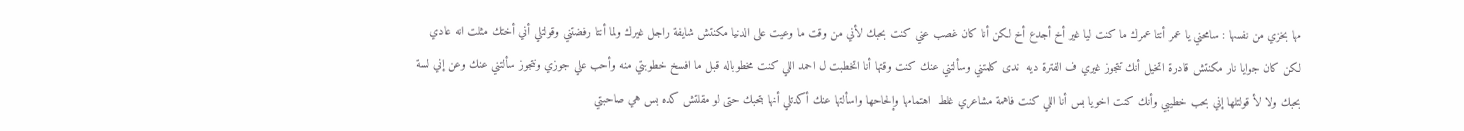مها بخزي من نفسها : سامحني يا عمر أنتا عمرك ما كنت ليا غير أخ أجدع أخ لكن أنا كان غصب عني كنت بحبك لأني من وقت ما وعيت على الدنيا مكنتش شايفة راجل غيرك ولما أنتا رفضتني وقولتلي أني أختك مثلت انه عادي لكن كان جوايا نار مكنتش قادرة اتخيل أنك تتجوز غيري ف الفترة ديه  ندى كلمتني وسألتني عنك كنت وقتها أنا اتخطبت ل احمد اللي كنت مخطوباله قبل ما افسخ خطوبتي منه وأحب علي جوزي ونتجوز سألتني عنك وعن إني لسة بحبك ولا لأ قولتلها إني بحب خطيبي وأنك كنت اخويا بس أنا اللي كنت فاهمة مشاعري غلط  اهتمامها وإلحاحها واسألتها عنك أكدتلي أنها بتحبك حتى لو مقلتش كده بس هي صاحبتي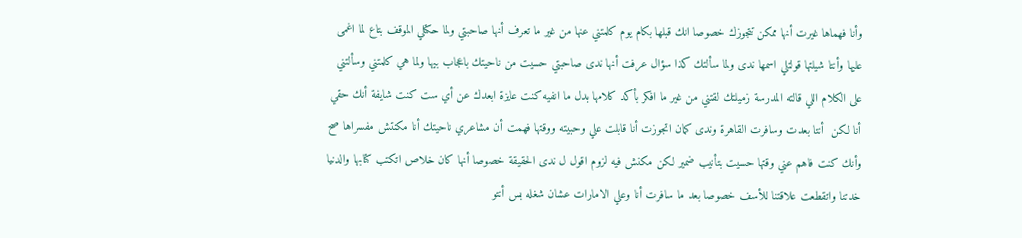وأنا فهماها غيرت أنها ممكن تتجوزك خصوصا انك قبلها بكام يوم كلمتني عنها من غير ما تعرف أنها صاحبتي ولما حكتلي الموقف بتاع لما اغمى عليها وأنتا شيلتها قولتلي اسمها ندى ولما سألتك كذا سؤال عرفت أنها ندى صاحبتي حسيت من ناحيتك باعجاب بيها ولما هي كلمتني وسألتني على الكلام اللي قالته المدرسة زميلتك لقتني من غير ما افكر بأكد كلامها بدل ما انفيه كنت عايزة ابعدك عن أي ست كنت شايفة أنك حقي أنا لكن  أنتا بعدت وسافرت القاهرة وندى كمان اتجوزت أنا قابلت علي وحبيته ووقتها فهمت أن مشاعري ناحيتك أنا مكنتش مفسراها صح وأنك كنت فاهم عني وقتها حسيت بتأنيب ضمير لكن مكنش فيه لزوم اقول ل ندى الحقيقة خصوصا أنها كان خلاص اتكتب كتابها والدنيا خدتنا واتقطعت علاقتنا للأسف خصوصا بعد ما سافرت أنا وعلي الامارات عشان شغله بس أنتو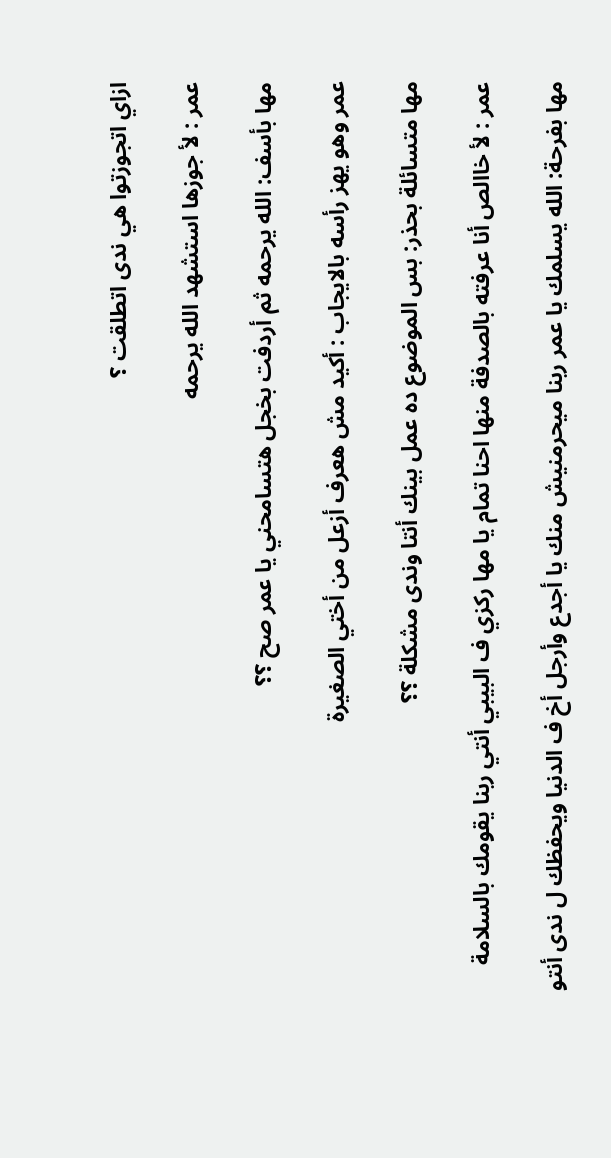ازاي اتجوزتوا هي ندى اتطلقت ؟

عمر : لأ جوزها استشهد الله يرحمه

مها بأسف: الله يرحمه ثم أردفت بخجل هتسامحني يا عمر صح ؟؟

عمر وهو يهز رأسه بالايجاب : أكيد مش هعرف أزعل من أختي الصغيرة

مها متسائلة بحذر: بس الموضوع ده عمل بينك أنتا وندى مشكلة ؟؟

عمر : لأ خاالص أنا عرفته بالصدفة منها احنا تمام يا مها ركزي ف البيبي أنتي ربنا يقومك بالسلامة

مها بفرحة: الله يسلمك يا عمر ربنا ميحرمنيش منك يا أجدع وأرجل أخ ف الدنيا ويحفظك ل ندى أنتو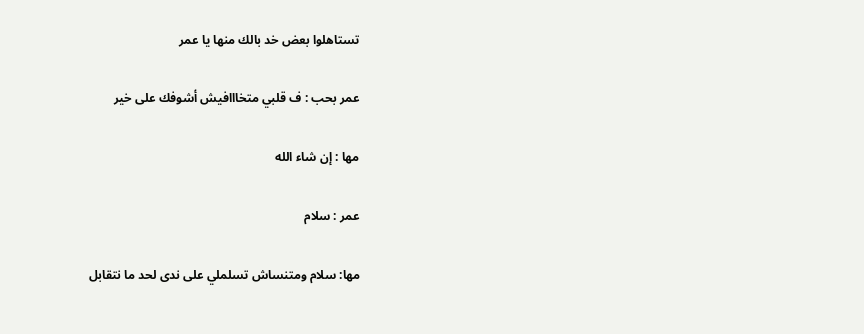تستاهلوا بعض خد بالك منها يا عمر

عمر بحب : ف قلبي متخااافيش أشوفك على خير

مها : إن شاء الله

عمر : سلام

مها: سلام ومتنساش تسلملي على ندى لحد ما نتقابل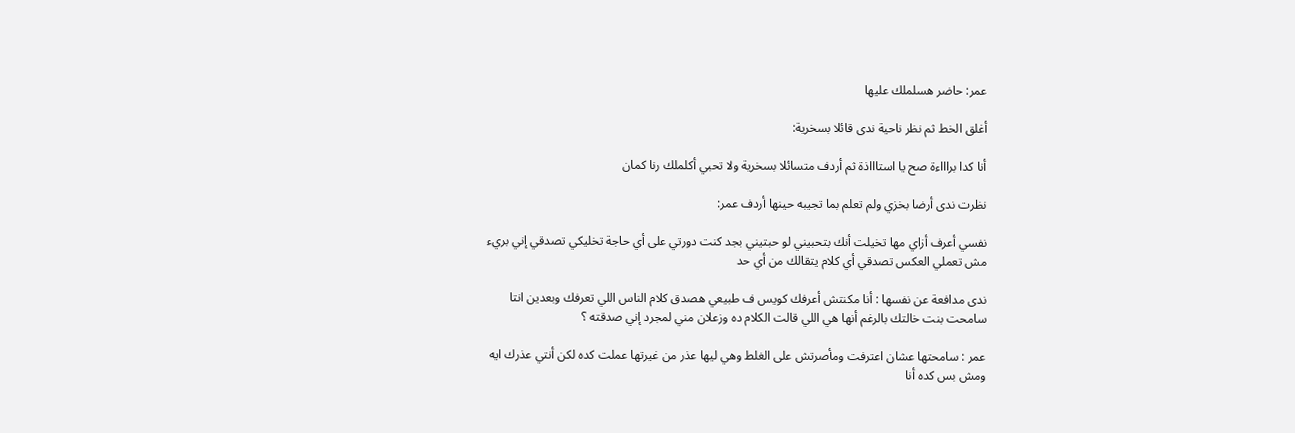عمر: حاضر هسلملك عليها

أغلق الخط ثم نظر ناحية ندى قائلا بسخرية:

أنا كدا براااءة صح يا استاااذة ثم أردف متسائلا بسخرية ولا تحبي أكلملك رنا كمان

نظرت ندى أرضا بخزي ولم تعلم بما تجيبه حينها أردف عمر:

نفسي أعرف أزاي مها تخيلت أنك بتحبيني لو حبتيني بجد كنت دورتي على أي حاجة تخليكي تصدقي إني بريء مش تعملي العكس تصدقي أي كلام يتقالك من أي حد

ندى مدافعة عن نفسها : أنا مكنتش أعرفك كويس ف طبيعي هصدق كلام الناس اللي تعرفك وبعدين انتا سامحت بنت خالتك بالرغم أنها هي اللي قالت الكلام ده وزعلان مني لمجرد إني صدقته ؟

عمر : سامحتها عشان اعترفت ومأصرتش على الغلط وهي ليها عذر من غيرتها عملت كده لكن أنتي عذرك ايه ومش بس كده أنا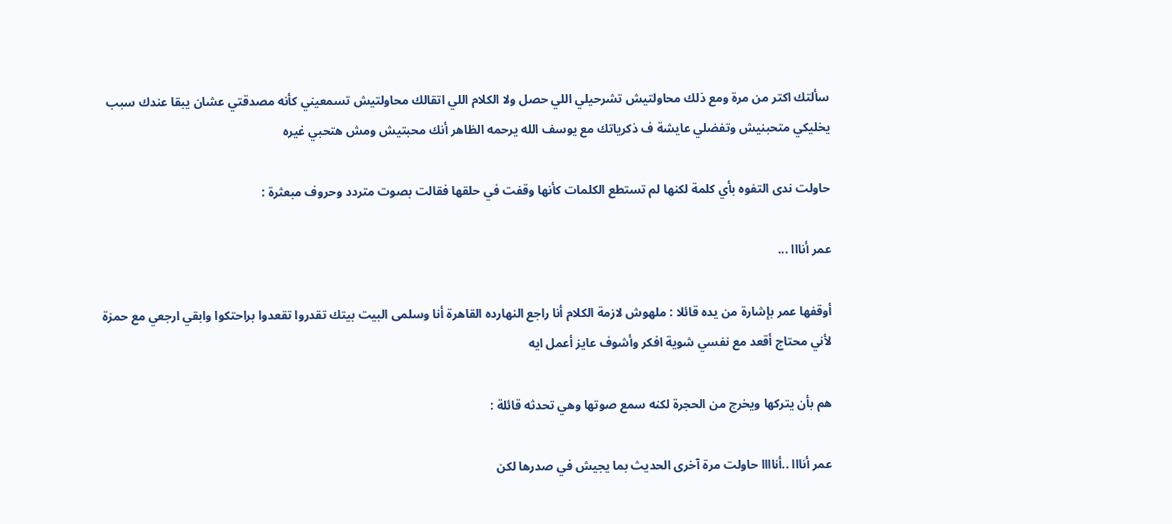سألتك اكتر من مرة ومع ذلك محاولتيش تشرحيلي اللي حصل ولا الكلام اللي اتقالك محاولتيش تسمعيني كأنه مصدقتي عشان يبقا عندك سبب يخليكي متحبنيش وتفضلي عايشة ف ذكرياتك مع يوسف الله يرحمه الظاهر أنك محبتيش ومش هتحبي غيره

حاولت ندى التفوه بأي كلمة لكنها لم تستطع الكلمات كأنها وقفت في حلقها فقالت بصوت متردد وحروف مبعثرة :

عمر أنااا ...

أوقفها عمر بإشارة من يده قائلا : ملهوش لازمة الكلام أنا راجع النهارده القاهرة أنا وسلمى البيت بيتك تقدروا تقعدوا براحتكوا وابقي ارجعي مع حمزة لأني محتاج أقعد مع نفسي شوية افكر وأشوف عايز أعمل ايه

هم بأن يتركها ويخرج من الحجرة لكنه سمع صوتها وهي تحدثه قائلة :

عمر أنااا ..أناااا حاولت مرة آخرى الحديث بما يجيش في صدرها لكن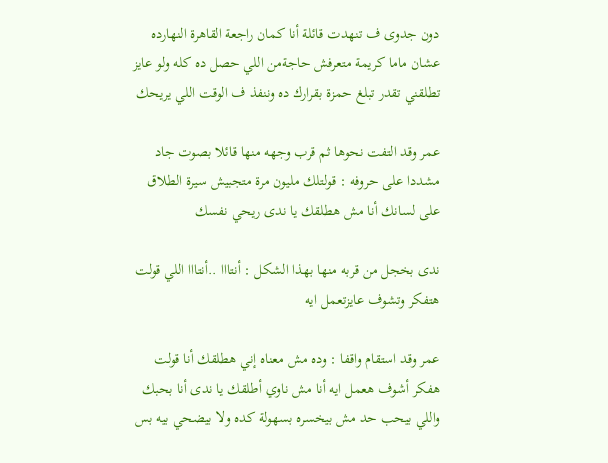دون جدوى ف تنهدت قائلة أنا كمان راجعة القاهرة النهارده عشان ماما كريمة متعرفش حاجةمن اللي حصل ده كله ولو عايز تطلقني تقدر تبلغ حمزة بقرارك ده وننفذ ف الوقت اللي يريحك

عمر وقد التفت نحوها ثم قرب وجهه منها قائلا بصوت جاد مشددا على حروفه : قولتلك مليون مرة متجبيش سيرة الطلاق على لسانك أنا مش هطلقك يا ندى ريحي نفسك

ندى بخجل من قربه منها بهذا الشكل : أنتااا ..أنتااا اللي قولت هتفكر وتشوف عايزتعمل ايه

عمر وقد استقام واقفا : وده مش معناه إني هطلقك أنا قولت هفكر أشوف هعمل ايه أنا مش ناوي أطلقك يا ندى أنا بحبك واللي بيحب حد مش بيخسره بسهولة كده ولا بيضحي بيه بس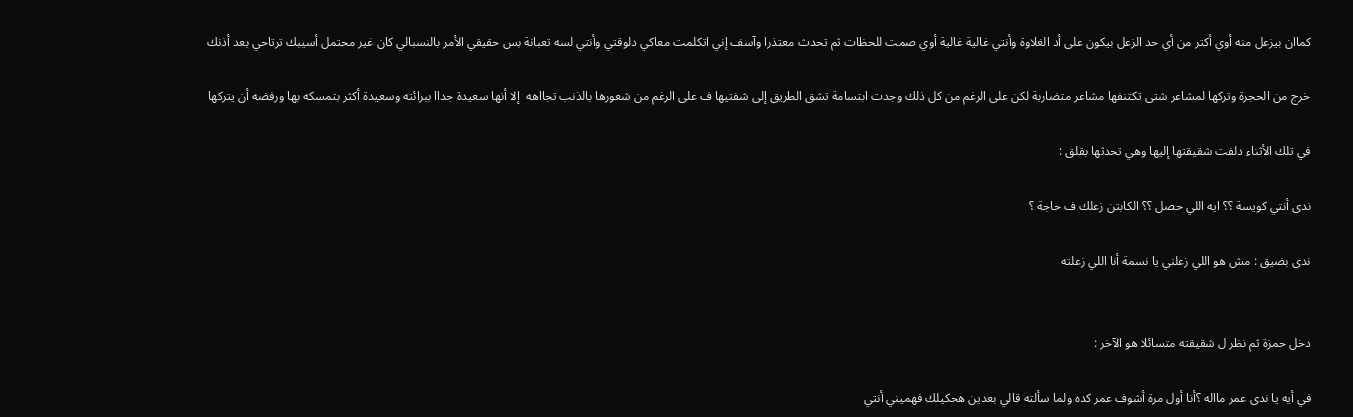كماان بيزعل منه أوي أكتر من أي حد الزعل بيكون على أد الغلاوة وأنتي غالية غالية أوي صمت للحظات ثم تحدث معتذرا وآسف إني اتكلمت معاكي دلوقتي وأنتي لسه تعبانة بس حقيقي الأمر بالنسبالي كان غير محتمل أسيبك ترتاحي بعد أذنك

خرج من الحجرة وتركها لمشاعر شتى تكتنفها مشاعر متضاربة لكن على الرغم من كل ذلك وجدت ابتسامة تشق الطريق إلى شفتيها ف على الرغم من شعورها بالذنب تجااهه  إلا أنها سعيدة جداا ببرائته وسعيدة أكثر بتمسكه بها ورفضه أن يتركها

في تلك الأثناء دلفت شقيقتها إليها وهي تحدثها بقلق :

ندى أنتي كويسة ؟؟ ايه اللي حصل ؟؟ الكابتن زعلك ف حاجة ؟

ندى بضيق : مش هو اللي زعلني يا نسمة أنا اللي زعلته


دخل حمزة ثم نظر ل شقيقته متسائلا هو الآخر :

في أيه يا ندى عمر مااله ؟أنا أول مرة أشوف عمر كده ولما سألته قالي بعدين هحكيلك فهميني أنتي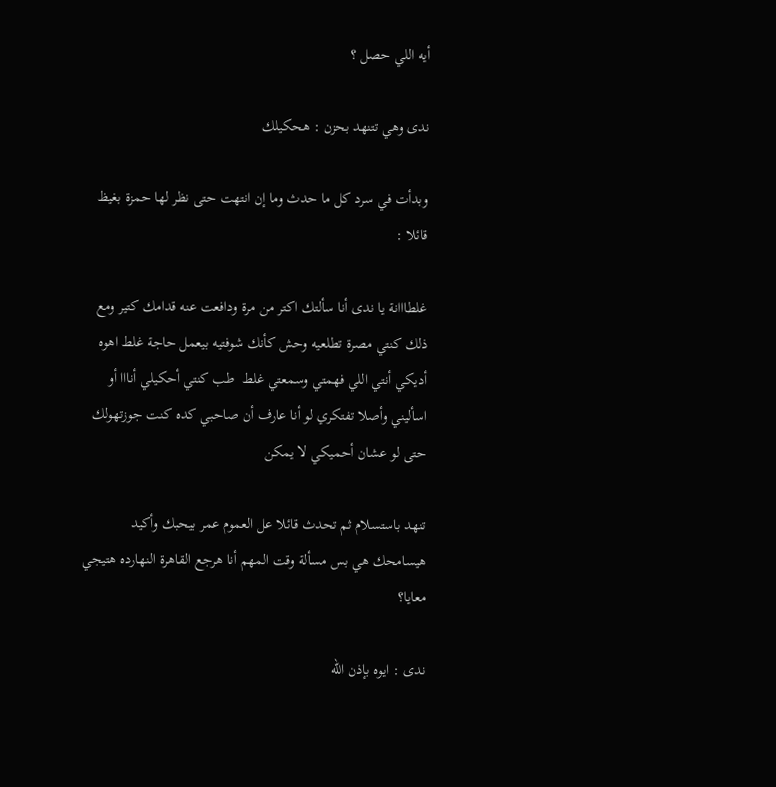أيه اللي حصل ؟

ندى وهي تتنهد بحزن : هحكيلك

وبدأت في سرد كل ما حدث وما إن انتهت حتى نظر لها حمزة بغيظ قائلا :

غلطااانة يا ندى أنا سألتك اكتر من مرة ودافعت عنه قدامك كتير ومع ذلك كنتي مصرة تطلعيه وحش كأنك شوفتيه بيعمل حاجة غلط اهوه أديكي أنتي اللي فهمتي وسمعتي غلط  طب كنتي أحكيلي أنااا أو اسأليني وأصلا تفتكري لو أنا عارف أن صاحبي كده كنت جوزتهولك حتى لو عشان أحميكي لا يمكن

تنهد باستسلام ثم تحدث قائلا عل العموم عمر بيحبك وأكيد هيسامحك هي بس مسألة وقت المهم أنا هرجع القاهرة النهارده هتيجي معايا؟

ندى : ايوه بإذن الله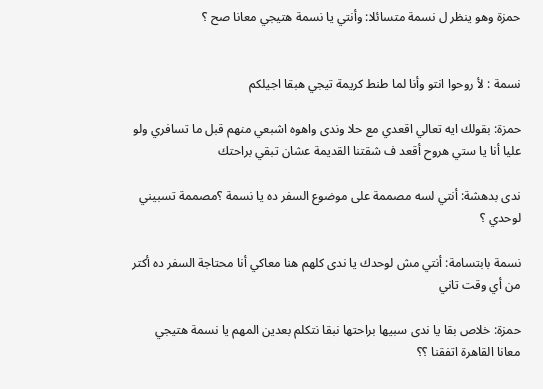حمزة وهو ينظر ل نسمة متسائلا: وأنتي يا نسمة هتيجي معانا صح ؟


نسمة : لأ روحوا انتو وأنا لما طنط كريمة تيجي هبقا اجيلكم

حمزة: بقولك ايه تعالي اقعدي مع حلا وندى واهوه اشبعي منهم قبل ما تسافري ولو عليا أنا يا ستي هروح أقعد ف شقتنا القديمة عشان تبقي براحتك

ندى بدهشة: أنتي لسه مصممة على موضوع السفر ده يا نسمة ؟مصممة تسبيني لوحدي ؟

نسمة بابتسامة: أنتي مش لوحدك يا ندى كلهم هنا معاكي أنا محتاجة السفر ده أكتر من أي وقت تاني

حمزة: خلاص بقا يا ندى سبيها براحتها نبقا نتكلم بعدين المهم يا نسمة هتيجي معانا القاهرة اتفقنا ؟؟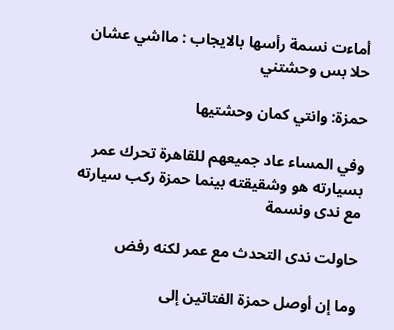أماءت نسمة رأسها بالايجاب : مااشي عشان حلا بس وحشتني

حمزة: وانتي كمان وحشتيها

وفي المساء عاد جميعهم للقاهرة تحرك عمر بسيارته هو وشقيقته بينما حمزة ركب سيارته مع ندى ونسمة

حاولت ندى التحدث مع عمر لكنه رفض

وما إن أوصل حمزة الفتاتين إلى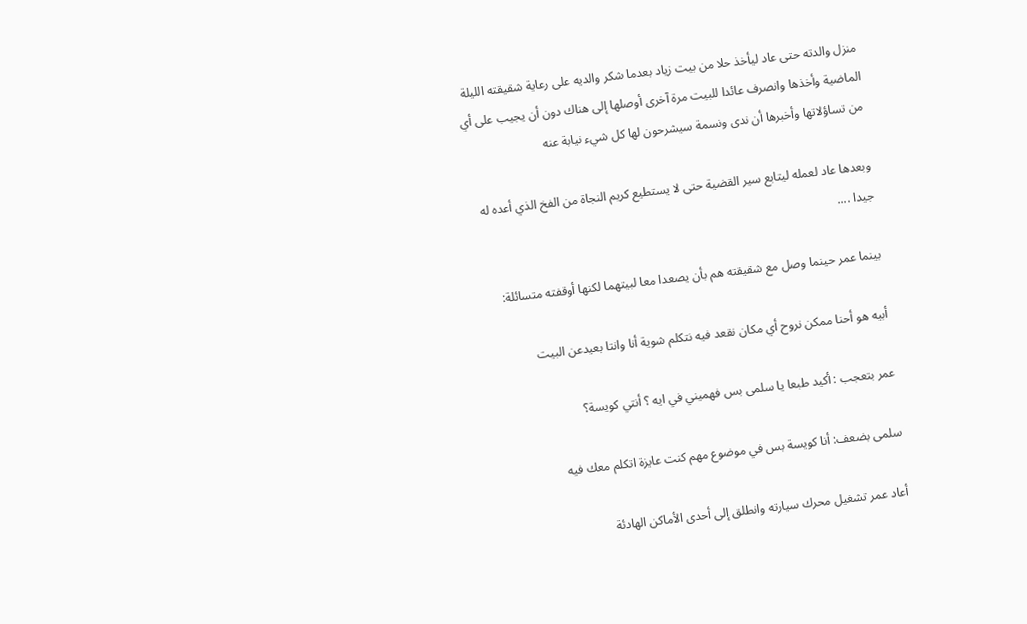منزل والدته حتى عاد ليأخذ حلا من بيت زياد بعدما شكر والديه على رعاية شقيقته الليلة الماضية وأخذها وانصرف عائدا للبيت مرة آخرى أوصلها إلى هناك دون أن يجيب على أي من تساؤلاتها وأخبرها أن ندى ونسمة سيشرحون لها كل شيء نيابة عنه

وبعدها عاد لعمله ليتابع سير القضية حتى لا يستطيع كريم النجاة من الفخ الذي أعده له جيدا ....

بينما عمر حينما وصل مع شقيقته هم بأن يصعدا معا لبيتهما لكنها أوقفته متسائلة:

أبيه هو أحنا ممكن نروح أي مكان نقعد فيه نتكلم شوية أنا وانتا بعيدعن البيت

عمر بتعجب : أكيد طبعا يا سلمى بس فهميني في ايه ؟ أنتي كويسة؟

سلمى بضعف: أنا كويسة بس في موضوع مهم كنت عايزة اتكلم معك فيه

أعاد عمر تشغيل محرك سيارته وانطلق إلى أحدى الأماكن الهادئة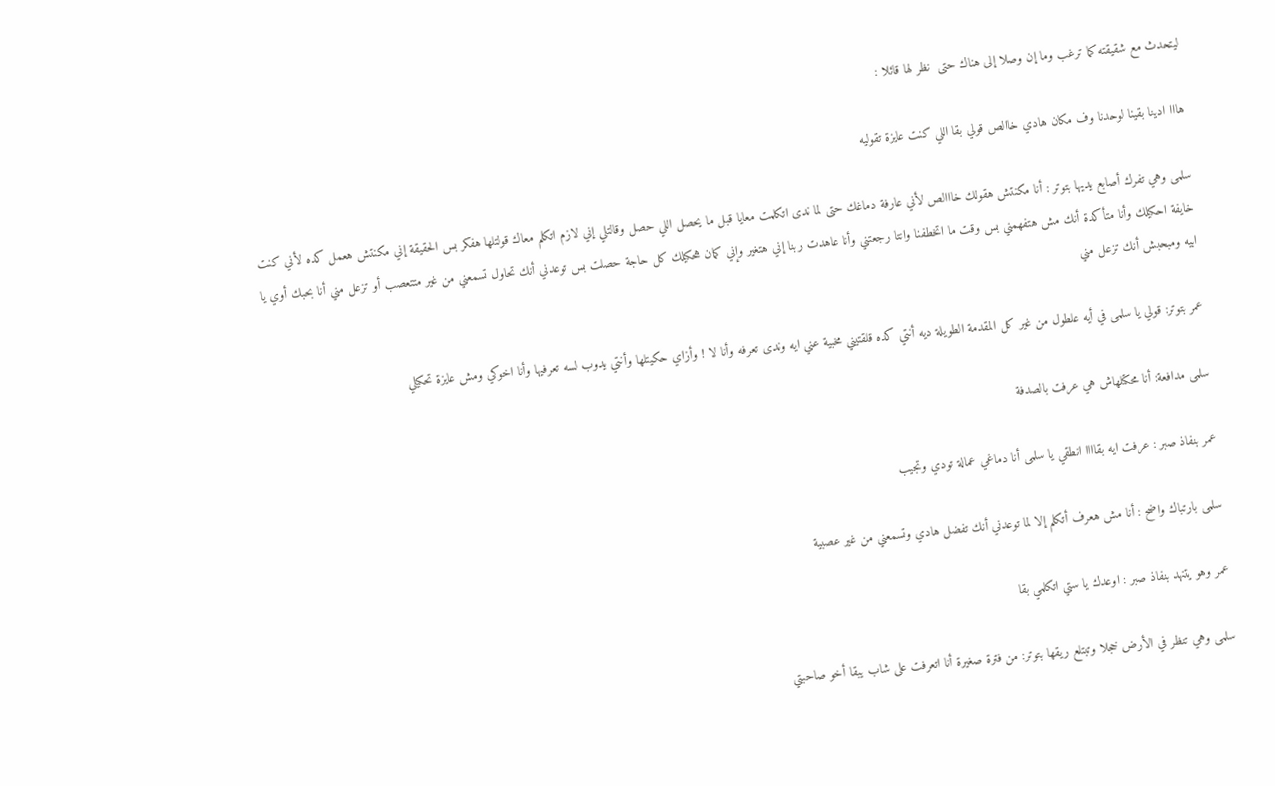ليتحدث مع شقيقته كما ترغب وما إن وصلا إلى هناك حتى  نظر لها قائلا :

هااا ادينا بقينا لوحدنا وف مكان هادي خاالص قولي بقا اللي كنت عايزة تقوليه

سلمى وهي تفرك أصابع يديها بتوتر : أنا مكنتش هقولك خااالص لأني عارفة دماغك حتى لما ندى اتكلمت معايا قبل ما يحصل اللي حصل وقالتلي إني لازم اتكلم معاك قولتلها هفكر بس الحقيقة إني مكنتش هعمل كده لأني كنت خايفة احكيلك وأنا متأكدة أنك مش هتفهمني بس وقت ما اتخطفنا وانتا رجعتني وأنا عاهدت ربنا إني هتغير وإني كمان هحكيلك كل حاجة حصلت بس توعدني أنك تحاول تسمعني من غير متتعصب أو تزعل مني أنا بحبك أوي يا ابيه ومبحبش أنك تزعل مني

عمر بتوتر: قولي يا سلمى في أيه علطول من غير كل المقدمة الطويلة ديه أنتي كده قلقتيني مخبية عني ايه وندى تعرفه وأنا لا ! وأزاي حكيتلها وأنتي يدوب لسه تعرفيها وأنا اخوكي ومش عايزة تحكيلي

سلمى مدافعة: أنا محكتلهاش هي عرفت بالصدفة

عمر بنفاذ صبر : عرفت ايه بقاااا انطقي يا سلمى أنا دماغي عمالة تودي وتجيب

سلمى بارتباك واضح : أنا مش هعرف أتكلم إلا لما توعدني أنك تفضل هادي وتسمعني من غير عصبية

عمر وهو يتنهد بنفاذ صبر : اوعدك يا ستي اتكلمي بقا

سلمى وهي تنظر في الأرض خجلا وتبتلع ريقها بتوتر: من فترة صغيرة أنا اتعرفت على شاب يبقا أخو صاحبتي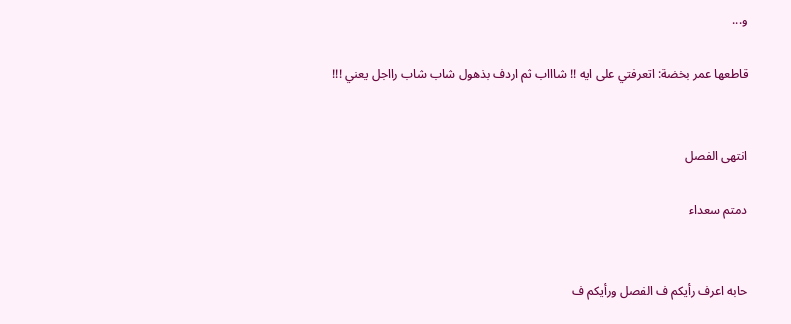و...

قاطعها عمر بخضة: اتعرفتي على ايه !! شاااب ثم اردف بذهول شاب شاب رااجل يعني !!!


انتهى الفصل

دمتم سعداء


حابه اعرف رأيكم ف الفصل ورأيكم ف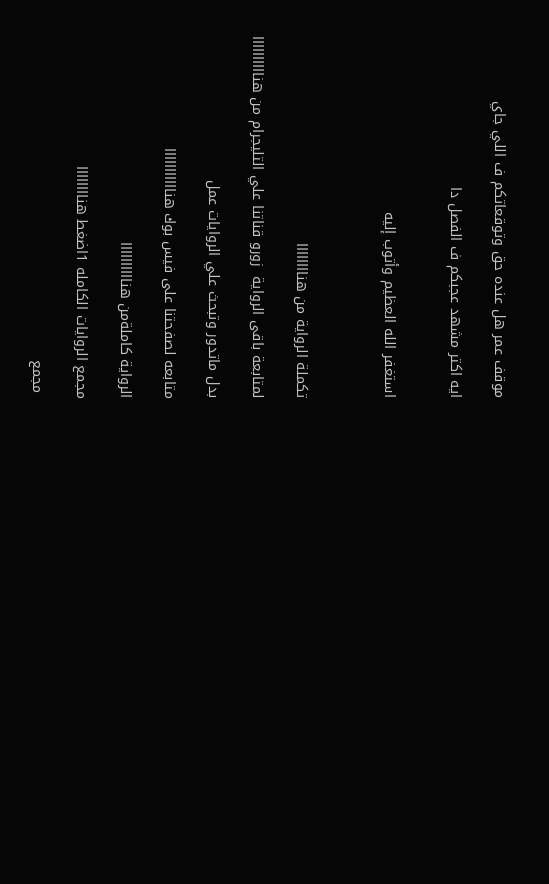موقف عمر هل عنده حق وتوقعاتكم ف اللي جاي

ايه اكتر مشهد عجبكم ف الفصل دا


استغفر الله العظيم وأتوب إليه



تكملة الرواية من هناااااااا

لمتابعة باقى الرواية  زورو قناتنا علي التليجرام من هناااااااااا

بدل ماتدور وتبحث علي الروايات عمل

متابعه لصفحتنا على فيس بوك هنااااااااااا

الرواية كاملةمن هناااااااااا

مجمع الروايات الكامله 1اضغط هناااااااا

 مجمع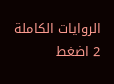الروايات الكاملة 2 اضغط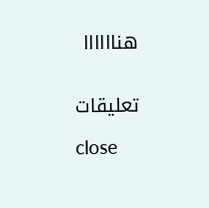هناااااا


تعليقات

close